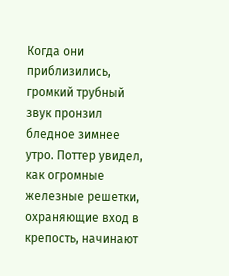Когда они приблизились, громкий трубный звук пронзил бледное зимнее утро. Поттер увидел, как огромные железные решетки, охраняющие вход в крепость, начинают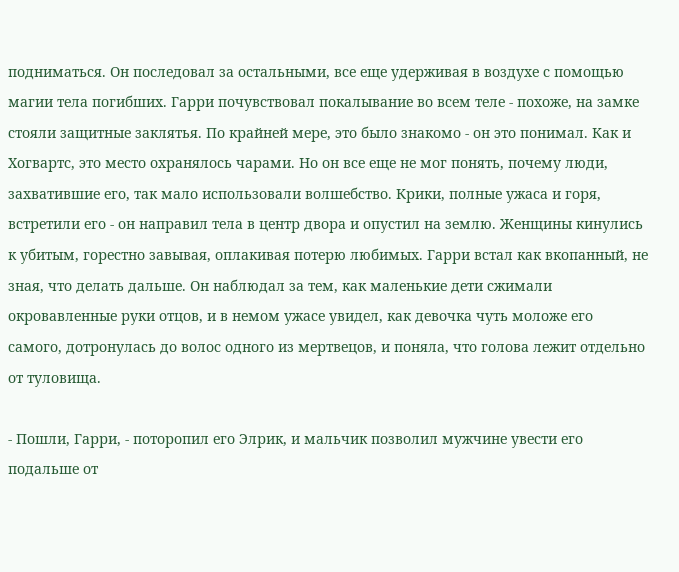подниматься. Он последовал за остальными, все еще удерживая в воздухе с помощью магии тела погибших. Гарри почувствовал покалывание во всем теле - похоже, на замке стояли защитные заклятья. По крайней мере, это было знакомо - он это понимал. Как и Хогвартс, это место охранялось чарами. Но он все еще не мог понять, почему люди, захватившие его, так мало использовали волшебство. Крики, полные ужаса и горя, встретили его - он направил тела в центр двора и опустил на землю. Женщины кинулись к убитым, горестно завывая, оплакивая потерю любимых. Гарри встал как вкопанный, не зная, что делать дальше. Он наблюдал за тем, как маленькие дети сжимали окровавленные руки отцов, и в немом ужасе увидел, как девочка чуть моложе его самого, дотронулась до волос одного из мертвецов, и поняла, что голова лежит отдельно от туловища.

- Пошли, Гарри, - поторопил его Элрик, и мальчик позволил мужчине увести его подальше от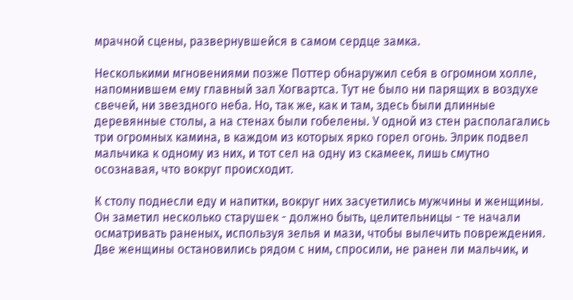мрачной сцены, развернувшейся в самом сердце замка.

Несколькими мгновениями позже Поттер обнаружил себя в огромном холле, напомнившем ему главный зал Хогвартса. Тут не было ни парящих в воздухе свечей, ни звездного неба. Но, так же, как и там, здесь были длинные деревянные столы, а на стенах были гобелены. У одной из стен располагались три огромных камина, в каждом из которых ярко горел огонь. Элрик подвел мальчика к одному из них, и тот сел на одну из скамеек, лишь смутно осознавая, что вокруг происходит.

К столу поднесли еду и напитки, вокруг них засуетились мужчины и женщины. Он заметил несколько старушек - должно быть, целительницы - те начали осматривать раненых, используя зелья и мази, чтобы вылечить повреждения. Две женщины остановились рядом с ним, спросили, не ранен ли мальчик, и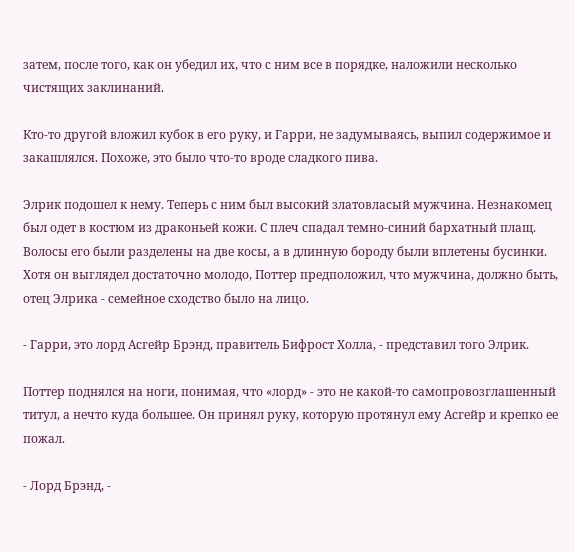затем, после того, как он убедил их, что с ним все в порядке, наложили несколько чистящих заклинаний.

Кто-то другой вложил кубок в его руку, и Гарри, не задумываясь, выпил содержимое и закашлялся. Похоже, это было что-то вроде сладкого пива.

Элрик подошел к нему. Теперь с ним был высокий златовласый мужчина. Незнакомец был одет в костюм из драконьей кожи. С плеч спадал темно-синий бархатный плащ. Волосы его были разделены на две косы, а в длинную бороду были вплетены бусинки. Хотя он выглядел достаточно молодо, Поттер предположил, что мужчина, должно быть, отец Элрика - семейное сходство было на лицо.

- Гарри, это лорд Асгейр Брэнд, правитель Бифрост Холла, - представил того Элрик.

Поттер поднялся на ноги, понимая, что «лорд» - это не какой-то самопровозглашенный титул, а нечто куда большее. Он принял руку, которую протянул ему Асгейр и крепко ее пожал.

- Лорд Брэнд, -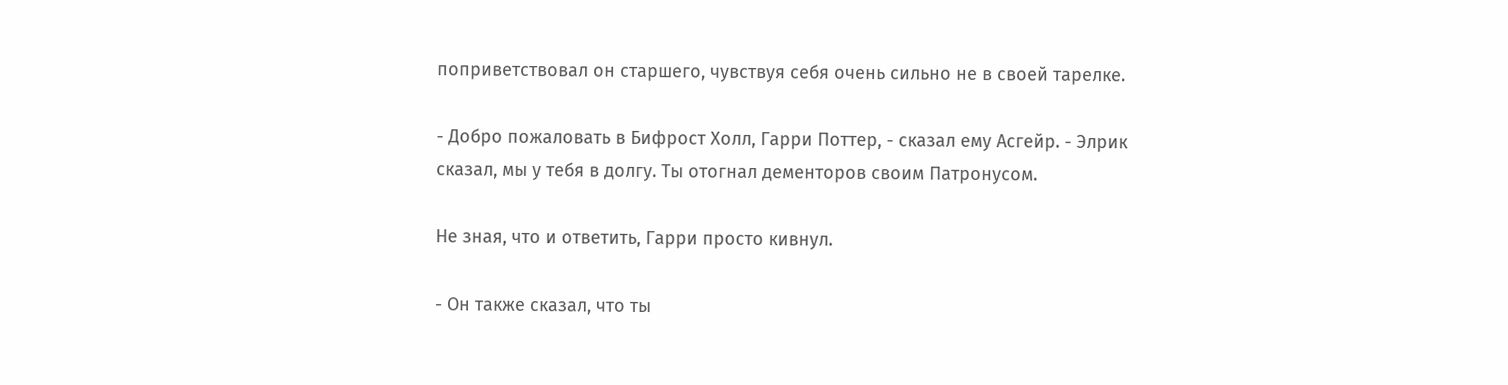поприветствовал он старшего, чувствуя себя очень сильно не в своей тарелке.

- Добро пожаловать в Бифрост Холл, Гарри Поттер, - сказал ему Асгейр. - Элрик сказал, мы у тебя в долгу. Ты отогнал дементоров своим Патронусом.

Не зная, что и ответить, Гарри просто кивнул.

- Он также сказал, что ты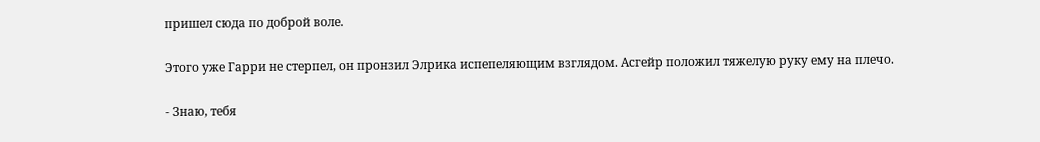пришел сюда по доброй воле.

Этого уже Гарри не стерпел, он пронзил Элрика испепеляющим взглядом. Асгейр положил тяжелую руку ему на плечо.

- Знаю, тебя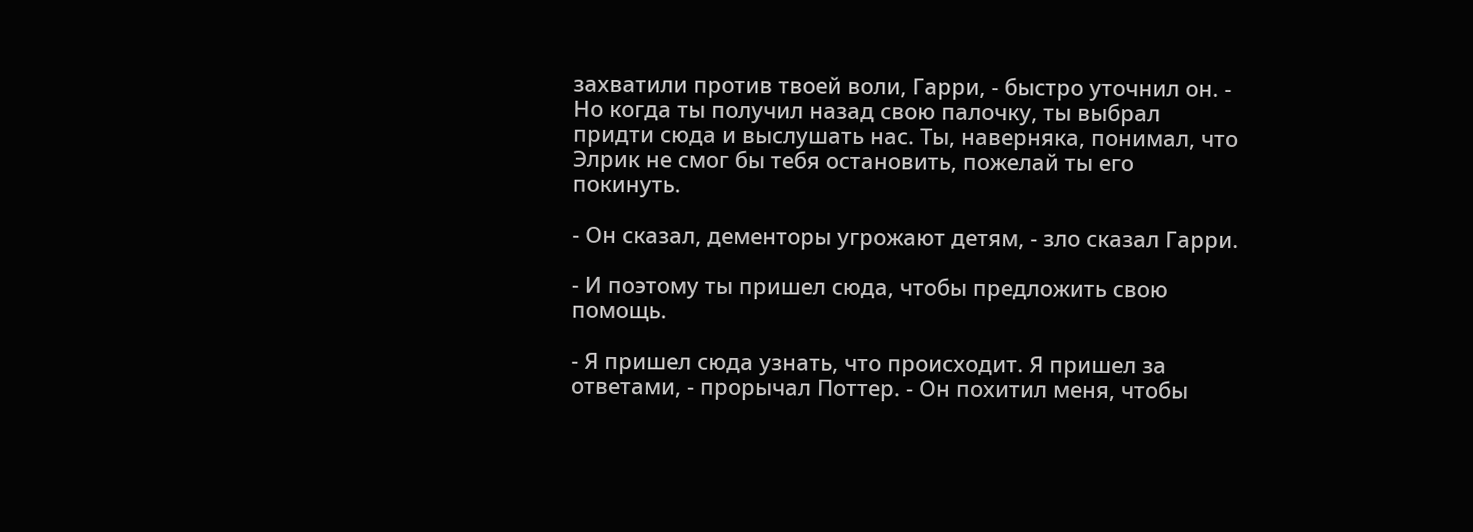захватили против твоей воли, Гарри, - быстро уточнил он. - Но когда ты получил назад свою палочку, ты выбрал придти сюда и выслушать нас. Ты, наверняка, понимал, что Элрик не смог бы тебя остановить, пожелай ты его покинуть.

- Он сказал, дементоры угрожают детям, - зло сказал Гарри.

- И поэтому ты пришел сюда, чтобы предложить свою помощь.

- Я пришел сюда узнать, что происходит. Я пришел за ответами, - прорычал Поттер. - Он похитил меня, чтобы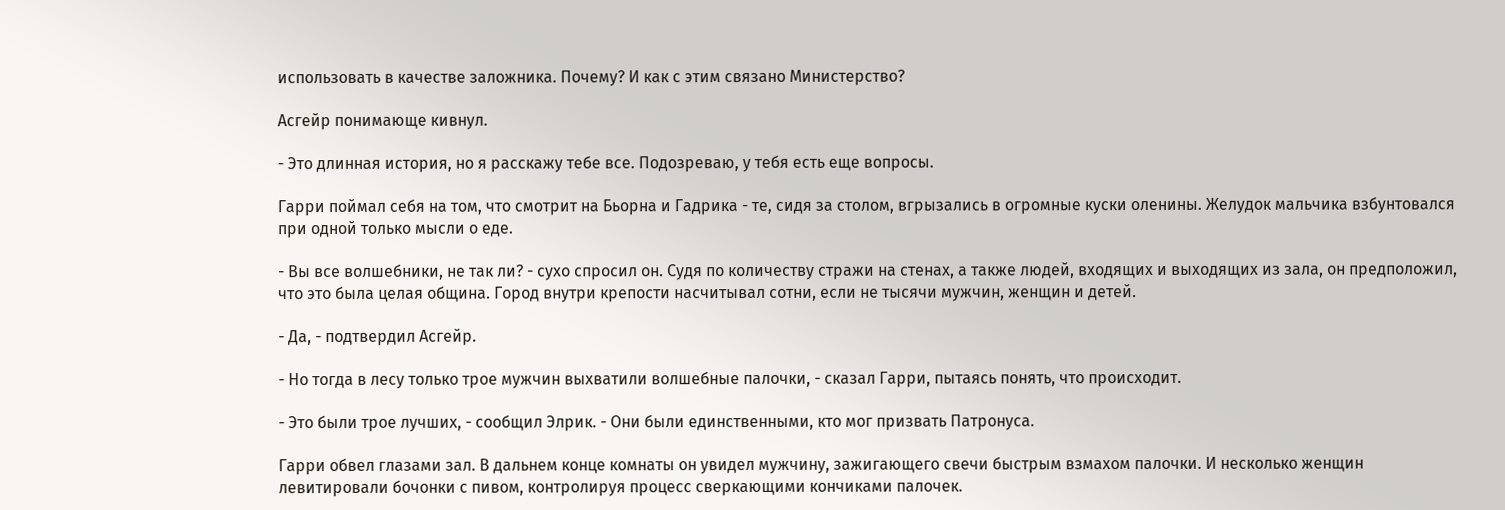использовать в качестве заложника. Почему? И как с этим связано Министерство?

Асгейр понимающе кивнул.

- Это длинная история, но я расскажу тебе все. Подозреваю, у тебя есть еще вопросы.

Гарри поймал себя на том, что смотрит на Бьорна и Гадрика - те, сидя за столом, вгрызались в огромные куски оленины. Желудок мальчика взбунтовался при одной только мысли о еде.

- Вы все волшебники, не так ли? - сухо спросил он. Судя по количеству стражи на стенах, а также людей, входящих и выходящих из зала, он предположил, что это была целая община. Город внутри крепости насчитывал сотни, если не тысячи мужчин, женщин и детей.

- Да, - подтвердил Асгейр.

- Но тогда в лесу только трое мужчин выхватили волшебные палочки, - сказал Гарри, пытаясь понять, что происходит.

- Это были трое лучших, - сообщил Элрик. - Они были единственными, кто мог призвать Патронуса.

Гарри обвел глазами зал. В дальнем конце комнаты он увидел мужчину, зажигающего свечи быстрым взмахом палочки. И несколько женщин левитировали бочонки с пивом, контролируя процесс сверкающими кончиками палочек.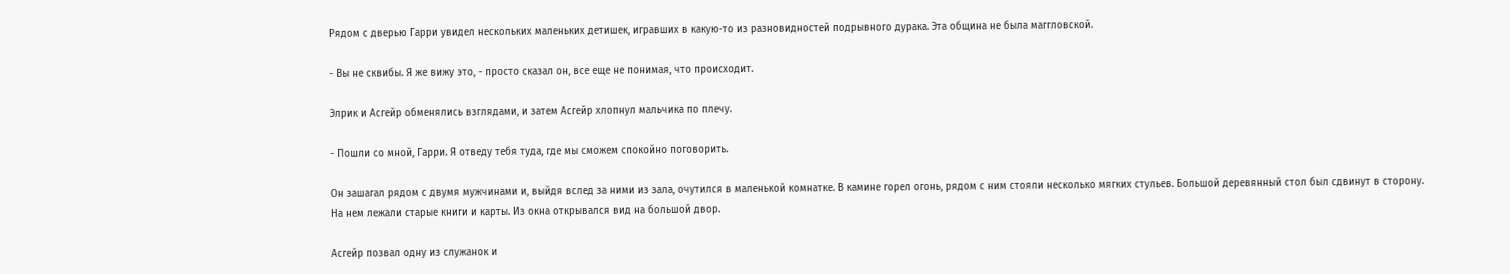Рядом с дверью Гарри увидел нескольких маленьких детишек, игравших в какую-то из разновидностей подрывного дурака. Эта община не была маггловской.

- Вы не сквибы. Я же вижу это, - просто сказал он, все еще не понимая, что происходит.

Элрик и Асгейр обменялись взглядами, и затем Асгейр хлопнул мальчика по плечу.

- Пошли со мной, Гарри. Я отведу тебя туда, где мы сможем спокойно поговорить.

Он зашагал рядом с двумя мужчинами и, выйдя вслед за ними из зала, очутился в маленькой комнатке. В камине горел огонь, рядом с ним стояли несколько мягких стульев. Большой деревянный стол был сдвинут в сторону. На нем лежали старые книги и карты. Из окна открывался вид на большой двор.

Асгейр позвал одну из служанок и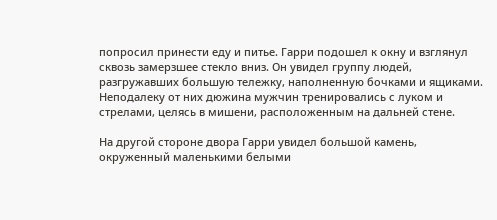попросил принести еду и питье. Гарри подошел к окну и взглянул сквозь замерзшее стекло вниз. Он увидел группу людей, разгружавших большую тележку, наполненную бочками и ящиками. Неподалеку от них дюжина мужчин тренировались с луком и стрелами, целясь в мишени, расположенным на дальней стене.

На другой стороне двора Гарри увидел большой камень, окруженный маленькими белыми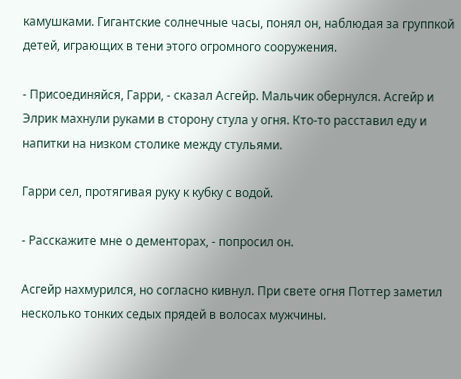камушками. Гигантские солнечные часы, понял он, наблюдая за группкой детей, играющих в тени этого огромного сооружения.

- Присоединяйся, Гарри, - сказал Асгейр. Мальчик обернулся. Асгейр и Элрик махнули руками в сторону стула у огня. Кто-то расставил еду и напитки на низком столике между стульями.

Гарри сел, протягивая руку к кубку с водой.

- Расскажите мне о дементорах, - попросил он.

Асгейр нахмурился, но согласно кивнул. При свете огня Поттер заметил несколько тонких седых прядей в волосах мужчины.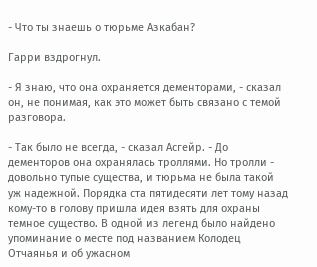- Что ты знаешь о тюрьме Азкабан?

Гарри вздрогнул.

- Я знаю, что она охраняется дементорами, - сказал он, не понимая, как это может быть связано с темой разговора.

- Так было не всегда, - сказал Асгейр. - До дементоров она охранялась троллями. Но тролли - довольно тупые существа, и тюрьма не была такой уж надежной. Порядка ста пятидесяти лет тому назад кому-то в голову пришла идея взять для охраны темное существо. В одной из легенд было найдено упоминание о месте под названием Колодец Отчаянья и об ужасном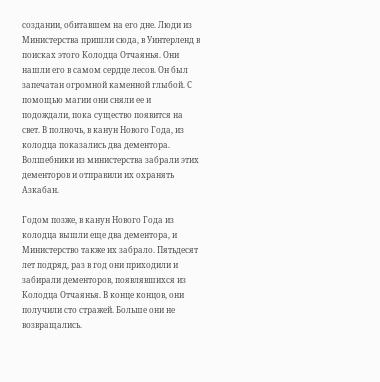создании, обитавшем на его дне. Люди из Министерства пришли сюда, в Уинтерленд в поисках этого Колодца Отчаянья. Они нашли его в самом сердце лесов. Он был запечатан огромной каменной глыбой. С помощью магии они сняли ее и подождали, пока существо появится на свет. В полночь, в канун Нового Года, из колодца показались два дементора. Волшебники из министерства забрали этих дементоров и отправили их охранять Азкабан.

Годом позже, в канун Нового Года из колодца вышли еще два дементора, и Министерство также их забрало. Пятьдесят лет подряд, раз в год они приходили и забирали дементоров, появлявшихся из Колодца Отчаянья. В конце концов, они получили сто стражей. Больше они не возвращались.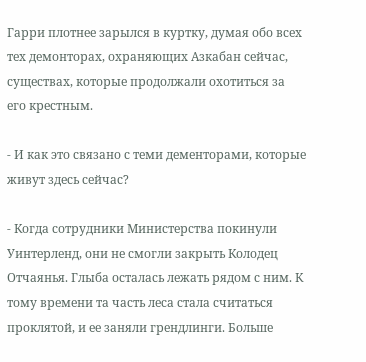Гарри плотнее зарылся в куртку, думая обо всех тех демонторах, охраняющих Азкабан сейчас, существах, которые продолжали охотиться за его крестным.

- И как это связано с теми дементорами, которые живут здесь сейчас?

- Когда сотрудники Министерства покинули Уинтерленд, они не смогли закрыть Колодец Отчаянья. Глыба осталась лежать рядом с ним. К тому времени та часть леса стала считаться проклятой, и ее заняли грендлинги. Больше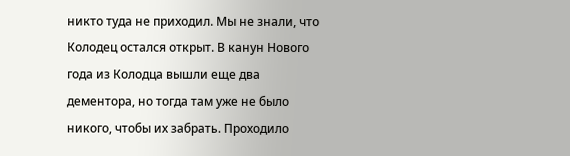никто туда не приходил. Мы не знали, что Колодец остался открыт. В канун Нового года из Колодца вышли еще два дементора, но тогда там уже не было никого, чтобы их забрать. Проходило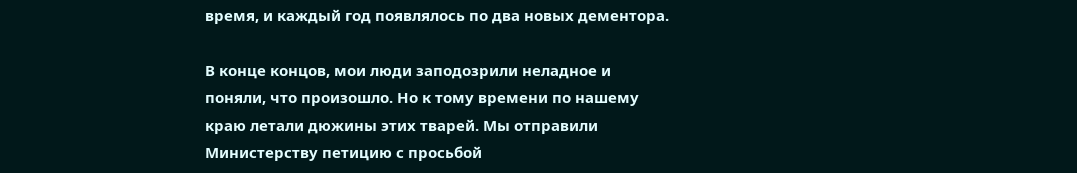время, и каждый год появлялось по два новых дементора.

В конце концов, мои люди заподозрили неладное и поняли, что произошло. Но к тому времени по нашему краю летали дюжины этих тварей. Мы отправили Министерству петицию с просьбой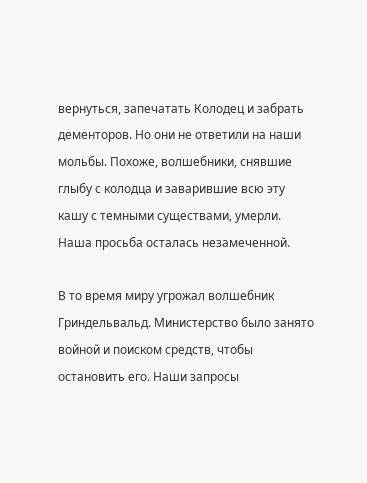вернуться, запечатать Колодец и забрать дементоров. Но они не ответили на наши мольбы. Похоже, волшебники, снявшие глыбу с колодца и заварившие всю эту кашу с темными существами, умерли. Наша просьба осталась незамеченной.

В то время миру угрожал волшебник Гриндельвальд. Министерство было занято войной и поиском средств, чтобы остановить его. Наши запросы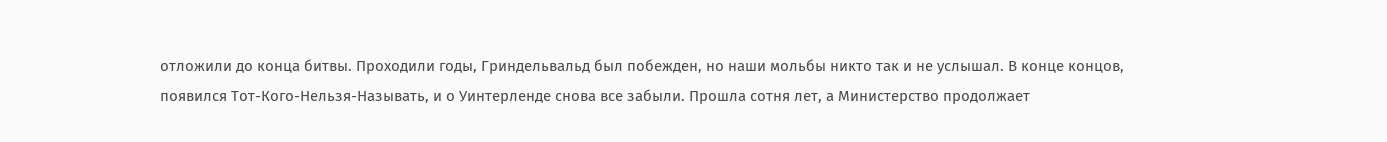отложили до конца битвы. Проходили годы, Гриндельвальд был побежден, но наши мольбы никто так и не услышал. В конце концов, появился Тот-Кого-Нельзя-Называть, и о Уинтерленде снова все забыли. Прошла сотня лет, а Министерство продолжает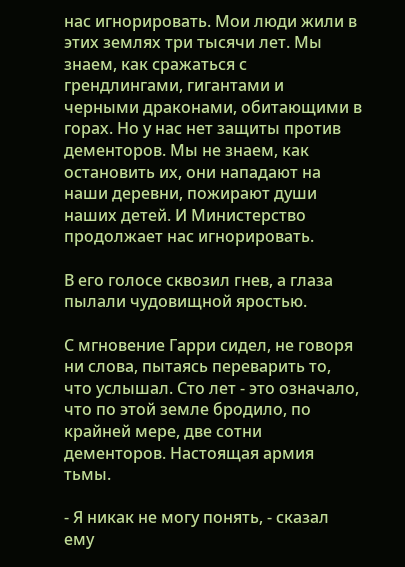нас игнорировать. Мои люди жили в этих землях три тысячи лет. Мы знаем, как сражаться с грендлингами, гигантами и черными драконами, обитающими в горах. Но у нас нет защиты против дементоров. Мы не знаем, как остановить их, они нападают на наши деревни, пожирают души наших детей. И Министерство продолжает нас игнорировать.

В его голосе сквозил гнев, а глаза пылали чудовищной яростью.

С мгновение Гарри сидел, не говоря ни слова, пытаясь переварить то, что услышал. Сто лет - это означало, что по этой земле бродило, по крайней мере, две сотни дементоров. Настоящая армия тьмы.

- Я никак не могу понять, - сказал ему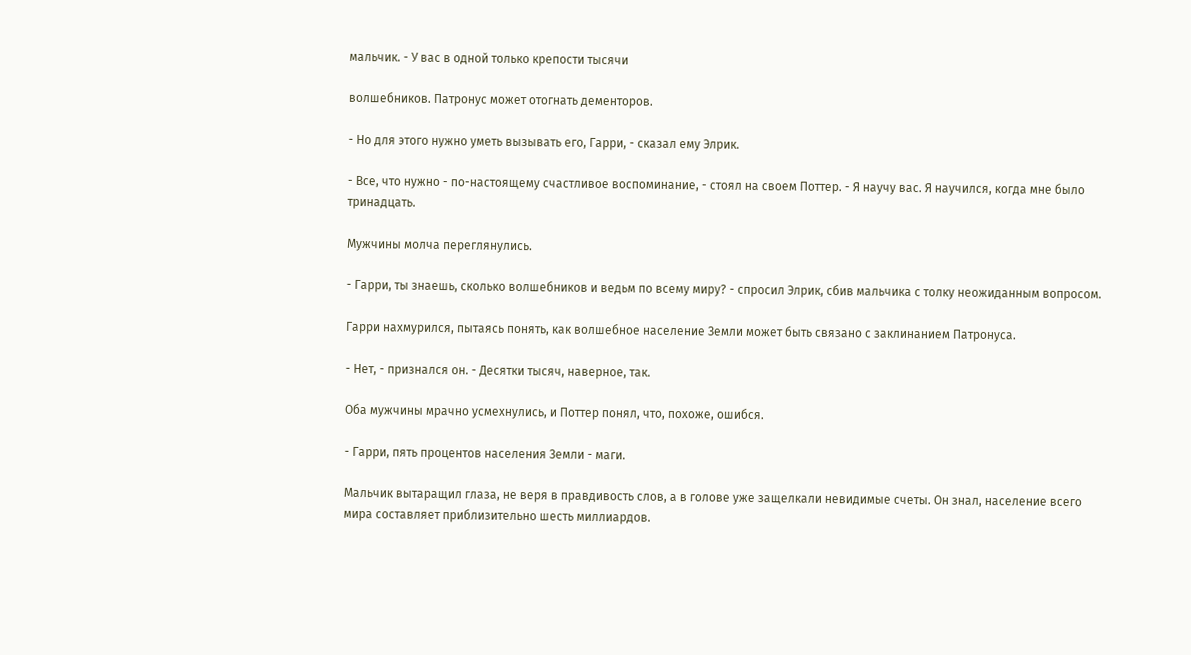мальчик. - У вас в одной только крепости тысячи

волшебников. Патронус может отогнать дементоров.

- Но для этого нужно уметь вызывать его, Гарри, - сказал ему Элрик.

- Все, что нужно - по-настоящему счастливое воспоминание, - стоял на своем Поттер. - Я научу вас. Я научился, когда мне было тринадцать.

Мужчины молча переглянулись.

- Гарри, ты знаешь, сколько волшебников и ведьм по всему миру? - спросил Элрик, сбив мальчика с толку неожиданным вопросом.

Гарри нахмурился, пытаясь понять, как волшебное население Земли может быть связано с заклинанием Патронуса.

- Нет, - признался он. - Десятки тысяч, наверное, так.

Оба мужчины мрачно усмехнулись, и Поттер понял, что, похоже, ошибся.

- Гарри, пять процентов населения Земли - маги.

Мальчик вытаращил глаза, не веря в правдивость слов, а в голове уже защелкали невидимые счеты. Он знал, население всего мира составляет приблизительно шесть миллиардов.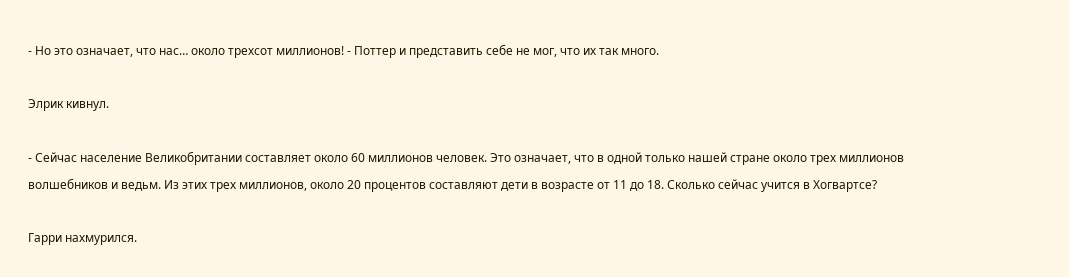- Но это означает, что нас… около трехсот миллионов! - Поттер и представить себе не мог, что их так много.

Элрик кивнул.

- Сейчас население Великобритании составляет около 60 миллионов человек. Это означает, что в одной только нашей стране около трех миллионов волшебников и ведьм. Из этих трех миллионов, около 20 процентов составляют дети в возрасте от 11 до 18. Сколько сейчас учится в Хогвартсе?

Гарри нахмурился.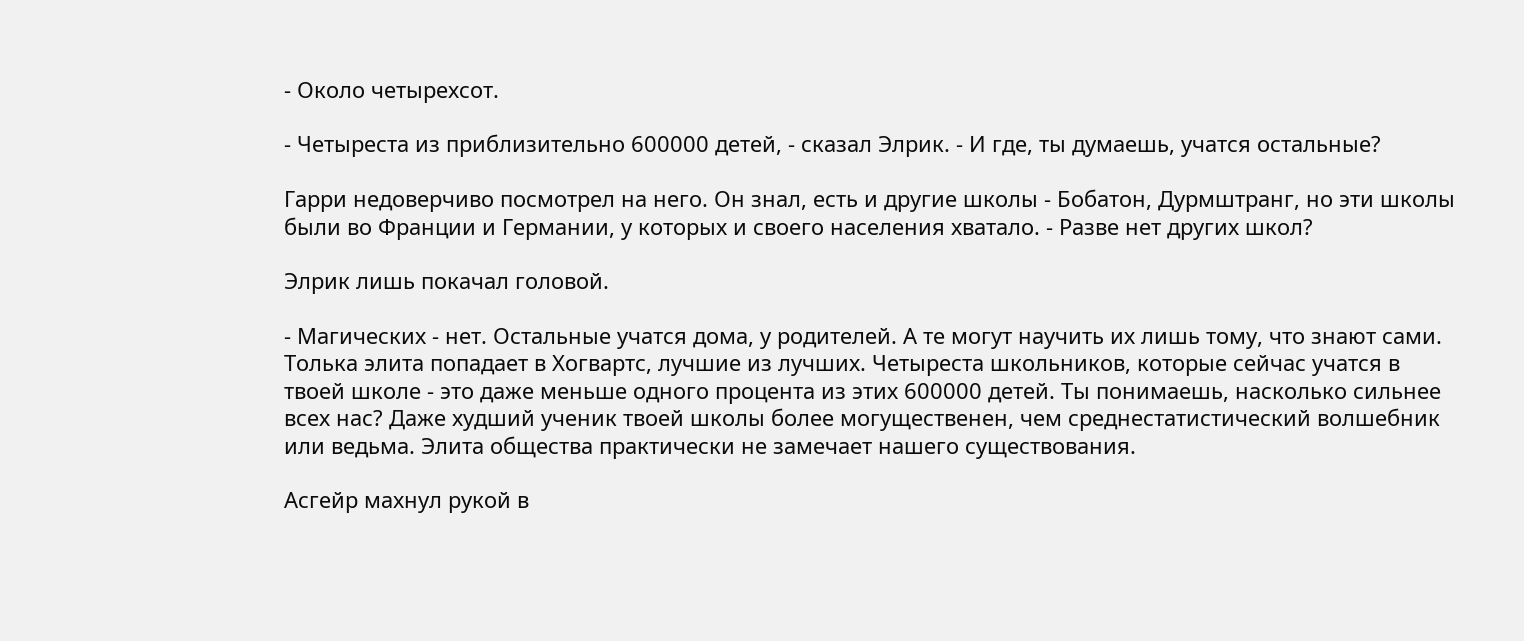- Около четырехсот.

- Четыреста из приблизительно 600000 детей, - сказал Элрик. - И где, ты думаешь, учатся остальные?

Гарри недоверчиво посмотрел на него. Он знал, есть и другие школы - Бобатон, Дурмштранг, но эти школы были во Франции и Германии, у которых и своего населения хватало. - Разве нет других школ?

Элрик лишь покачал головой.

- Магических - нет. Остальные учатся дома, у родителей. А те могут научить их лишь тому, что знают сами. Толька элита попадает в Хогвартс, лучшие из лучших. Четыреста школьников, которые сейчас учатся в твоей школе - это даже меньше одного процента из этих 600000 детей. Ты понимаешь, насколько сильнее всех нас? Даже худший ученик твоей школы более могущественен, чем среднестатистический волшебник или ведьма. Элита общества практически не замечает нашего существования.

Асгейр махнул рукой в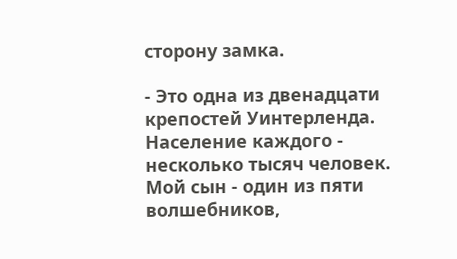сторону замка.

- Это одна из двенадцати крепостей Уинтерленда. Население каждого - несколько тысяч человек. Мой сын - один из пяти волшебников,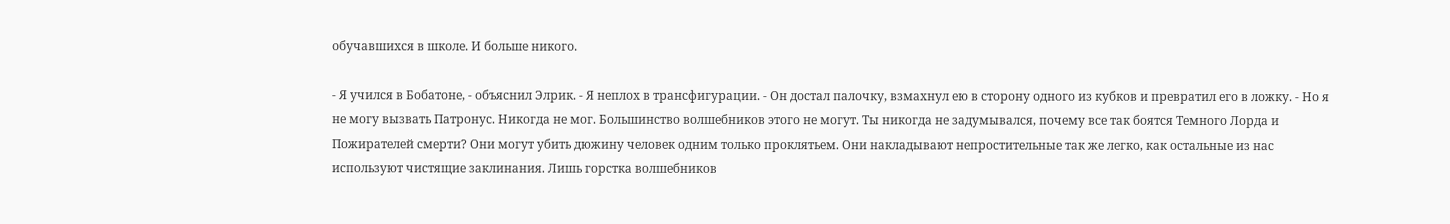обучавшихся в школе. И больше никого.

- Я учился в Бобатоне, - объяснил Элрик. - Я неплох в трансфигурации. - Он достал палочку, взмахнул ею в сторону одного из кубков и превратил его в ложку. - Но я не могу вызвать Патронус. Никогда не мог. Большинство волшебников этого не могут. Ты никогда не задумывался, почему все так боятся Темного Лорда и Пожирателей смерти? Они могут убить дюжину человек одним только проклятьем. Они накладывают непростительные так же легко, как остальные из нас используют чистящие заклинания. Лишь горстка волшебников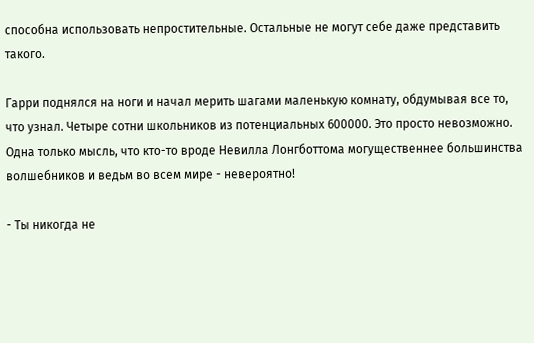способна использовать непростительные. Остальные не могут себе даже представить такого.

Гарри поднялся на ноги и начал мерить шагами маленькую комнату, обдумывая все то, что узнал. Четыре сотни школьников из потенциальных 600000. Это просто невозможно. Одна только мысль, что кто-то вроде Невилла Лонгботтома могущественнее большинства волшебников и ведьм во всем мире - невероятно!

- Ты никогда не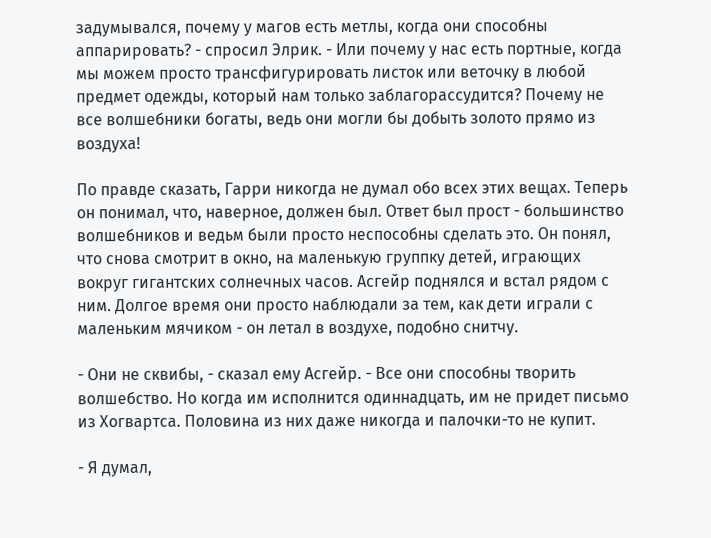задумывался, почему у магов есть метлы, когда они способны аппарировать? - спросил Элрик. - Или почему у нас есть портные, когда мы можем просто трансфигурировать листок или веточку в любой предмет одежды, который нам только заблагорассудится? Почему не все волшебники богаты, ведь они могли бы добыть золото прямо из воздуха!

По правде сказать, Гарри никогда не думал обо всех этих вещах. Теперь он понимал, что, наверное, должен был. Ответ был прост - большинство волшебников и ведьм были просто неспособны сделать это. Он понял, что снова смотрит в окно, на маленькую группку детей, играющих вокруг гигантских солнечных часов. Асгейр поднялся и встал рядом с ним. Долгое время они просто наблюдали за тем, как дети играли с маленьким мячиком - он летал в воздухе, подобно снитчу.

- Они не сквибы, - сказал ему Асгейр. - Все они способны творить волшебство. Но когда им исполнится одиннадцать, им не придет письмо из Хогвартса. Половина из них даже никогда и палочки-то не купит.

- Я думал,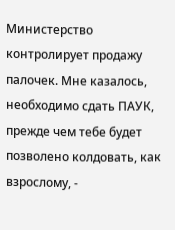Министерство контролирует продажу палочек. Мне казалось, необходимо сдать ПАУК, прежде чем тебе будет позволено колдовать, как взрослому, -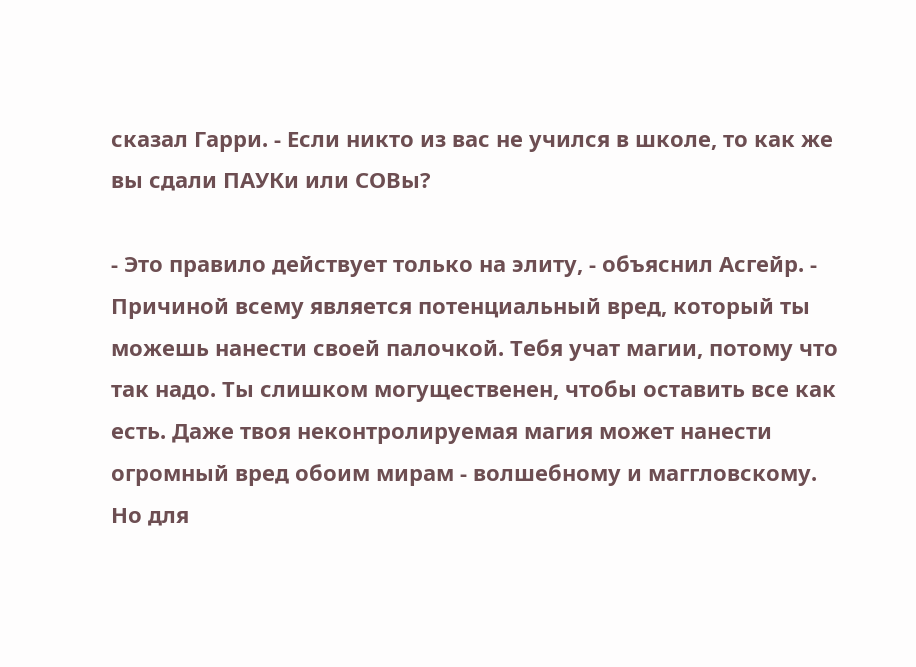сказал Гарри. - Если никто из вас не учился в школе, то как же вы сдали ПАУКи или СОВы?

- Это правило действует только на элиту, - объяснил Асгейр. - Причиной всему является потенциальный вред, который ты можешь нанести своей палочкой. Тебя учат магии, потому что так надо. Ты слишком могущественен, чтобы оставить все как есть. Даже твоя неконтролируемая магия может нанести огромный вред обоим мирам - волшебному и маггловскому. Но для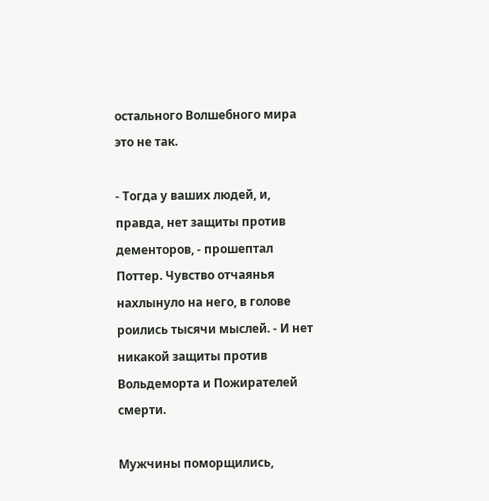остального Волшебного мира это не так.

- Тогда у ваших людей, и, правда, нет защиты против дементоров, - прошептал Поттер. Чувство отчаянья нахлынуло на него, в голове роились тысячи мыслей. - И нет никакой защиты против Вольдеморта и Пожирателей смерти.

Мужчины поморщились,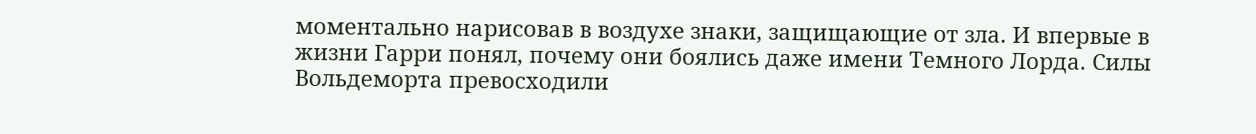моментально нарисовав в воздухе знаки, защищающие от зла. И впервые в жизни Гарри понял, почему они боялись даже имени Темного Лорда. Силы Вольдеморта превосходили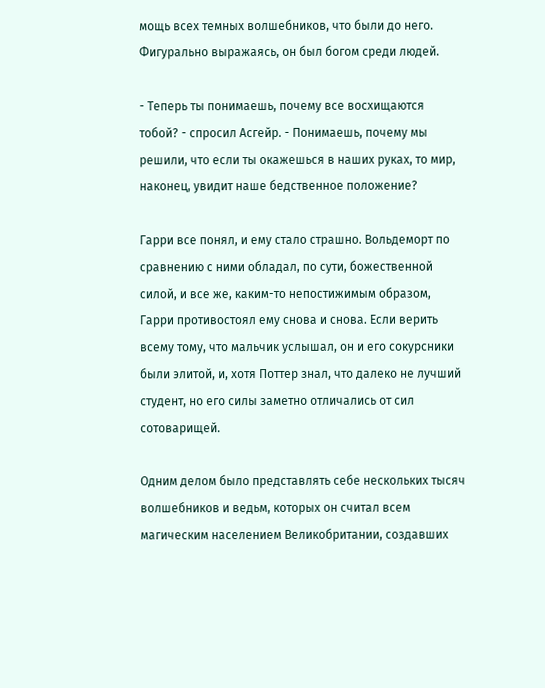мощь всех темных волшебников, что были до него. Фигурально выражаясь, он был богом среди людей.

- Теперь ты понимаешь, почему все восхищаются тобой? - спросил Асгейр. - Понимаешь, почему мы решили, что если ты окажешься в наших руках, то мир, наконец, увидит наше бедственное положение?

Гарри все понял, и ему стало страшно. Вольдеморт по сравнению с ними обладал, по сути, божественной силой, и все же, каким-то непостижимым образом, Гарри противостоял ему снова и снова. Если верить всему тому, что мальчик услышал, он и его сокурсники были элитой, и, хотя Поттер знал, что далеко не лучший студент, но его силы заметно отличались от сил сотоварищей.

Одним делом было представлять себе нескольких тысяч волшебников и ведьм, которых он считал всем магическим населением Великобритании, создавших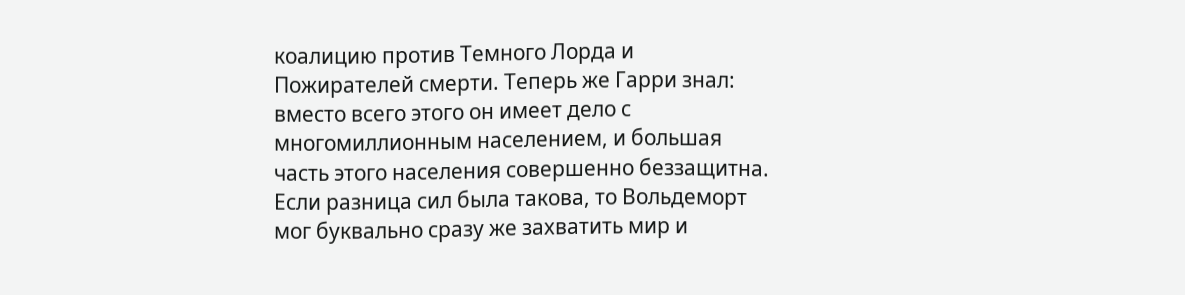коалицию против Темного Лорда и Пожирателей смерти. Теперь же Гарри знал: вместо всего этого он имеет дело с многомиллионным населением, и большая часть этого населения совершенно беззащитна. Если разница сил была такова, то Вольдеморт мог буквально сразу же захватить мир и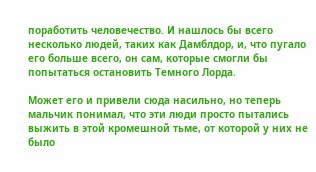поработить человечество. И нашлось бы всего несколько людей, таких как Дамблдор, и, что пугало его больше всего, он сам, которые смогли бы попытаться остановить Темного Лорда.

Может его и привели сюда насильно, но теперь мальчик понимал, что эти люди просто пытались выжить в этой кромешной тьме, от которой у них не было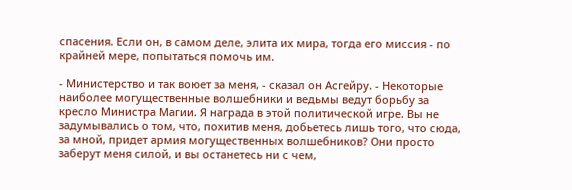спасения. Если он, в самом деле, элита их мира, тогда его миссия - по крайней мере, попытаться помочь им.

- Министерство и так воюет за меня, - сказал он Асгейру. - Некоторые наиболее могущественные волшебники и ведьмы ведут борьбу за кресло Министра Магии. Я награда в этой политической игре. Вы не задумывались о том, что, похитив меня, добьетесь лишь того, что сюда, за мной, придет армия могущественных волшебников? Они просто заберут меня силой, и вы останетесь ни с чем,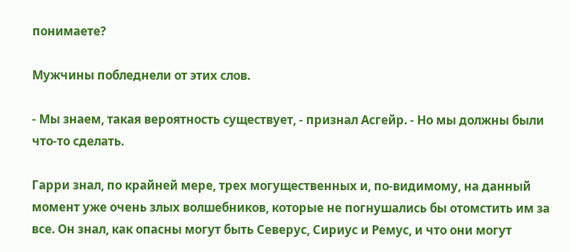понимаете?

Мужчины побледнели от этих слов.

- Мы знаем, такая вероятность существует, - признал Асгейр. - Но мы должны были что-то сделать.

Гарри знал, по крайней мере, трех могущественных и, по-видимому, на данный момент уже очень злых волшебников, которые не погнушались бы отомстить им за все. Он знал, как опасны могут быть Северус, Сириус и Ремус, и что они могут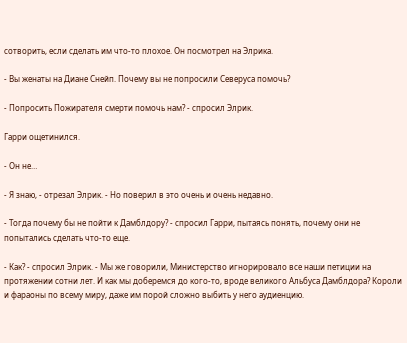сотворить, если сделать им что-то плохое. Он посмотрел на Элрика.

- Вы женаты на Диане Снейп. Почему вы не попросили Северуса помочь?

- Попросить Пожирателя смерти помочь нам? - спросил Элрик.

Гарри ощетинился.

- Он не…

- Я знаю, - отрезал Элрик. - Но поверил в это очень и очень недавно.

- Тогда почему бы не пойти к Дамблдору? - спросил Гарри, пытаясь понять, почему они не попытались сделать что-то еще.

- Как? - спросил Элрик. - Мы же говорили, Министерство игнорировало все наши петиции на протяжении сотни лет. И как мы доберемся до кого-то, вроде великого Альбуса Дамблдора? Короли и фараоны по всему миру, даже им порой сложно выбить у него аудиенцию.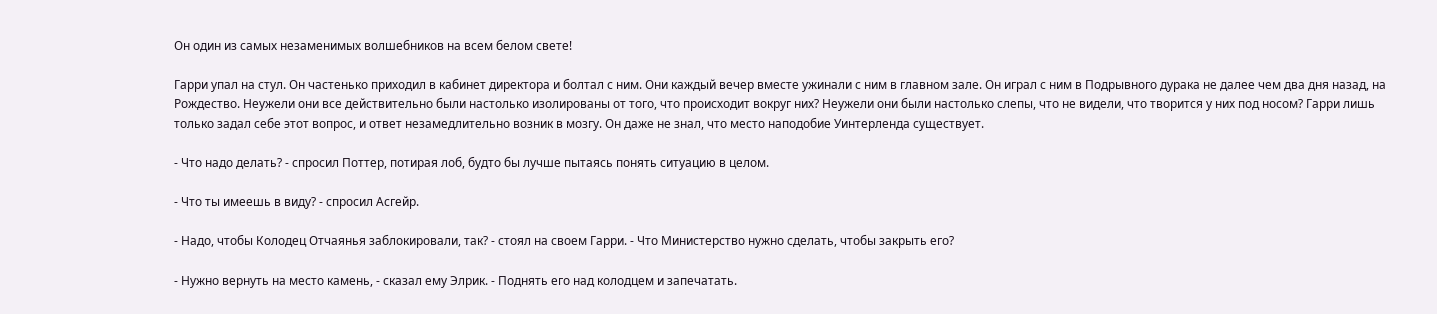Он один из самых незаменимых волшебников на всем белом свете!

Гарри упал на стул. Он частенько приходил в кабинет директора и болтал с ним. Они каждый вечер вместе ужинали с ним в главном зале. Он играл с ним в Подрывного дурака не далее чем два дня назад, на Рождество. Неужели они все действительно были настолько изолированы от того, что происходит вокруг них? Неужели они были настолько слепы, что не видели, что творится у них под носом? Гарри лишь только задал себе этот вопрос, и ответ незамедлительно возник в мозгу. Он даже не знал, что место наподобие Уинтерленда существует.

- Что надо делать? - спросил Поттер, потирая лоб, будто бы лучше пытаясь понять ситуацию в целом.

- Что ты имеешь в виду? - спросил Асгейр.

- Надо, чтобы Колодец Отчаянья заблокировали, так? - стоял на своем Гарри. - Что Министерство нужно сделать, чтобы закрыть его?

- Нужно вернуть на место камень, - сказал ему Элрик. - Поднять его над колодцем и запечатать.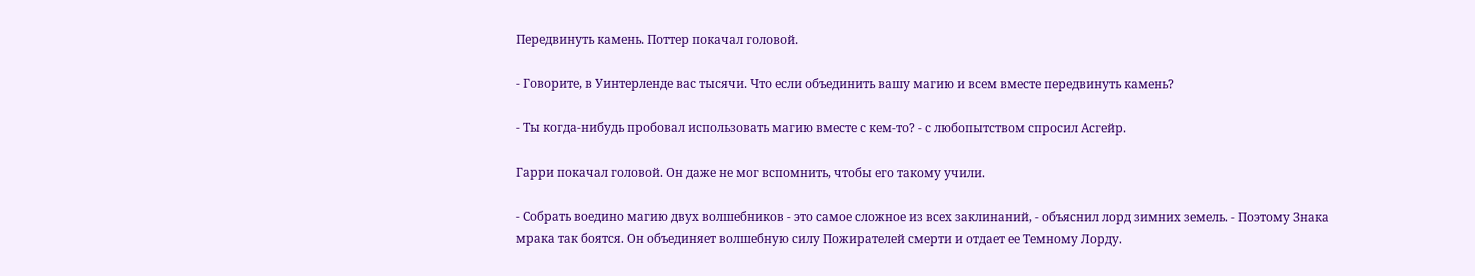Передвинуть камень. Поттер покачал головой.

- Говорите, в Уинтерленде вас тысячи. Что если объединить вашу магию и всем вместе передвинуть камень?

- Ты когда-нибудь пробовал использовать магию вместе с кем-то? - с любопытством спросил Асгейр.

Гарри покачал головой. Он даже не мог вспомнить, чтобы его такому учили.

- Собрать воедино магию двух волшебников - это самое сложное из всех заклинаний, - объяснил лорд зимних земель. - Поэтому Знака мрака так боятся. Он объединяет волшебную силу Пожирателей смерти и отдает ее Темному Лорду.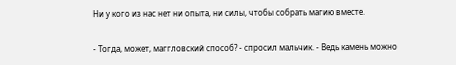Ни у кого из нас нет ни опыта, ни силы, чтобы собрать магию вместе.

- Тогда, может, маггловский способ? - спросил мальчик. - Ведь камень можно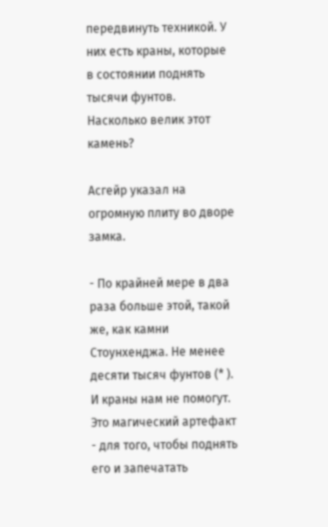передвинуть техникой. У них есть краны, которые в состоянии поднять тысячи фунтов. Насколько велик этот камень?

Асгейр указал на огромную плиту во дворе замка.

- По крайней мере в два раза больше этой, такой же, как камни Стоунхенджа. Не менее десяти тысяч фунтов (* ). И краны нам не помогут. Это магический артефакт - для того, чтобы поднять его и запечатать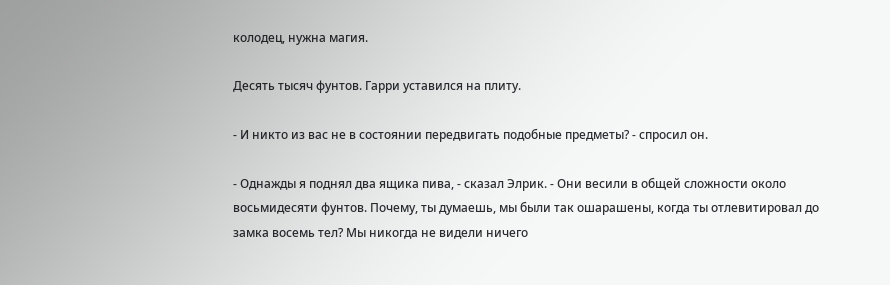колодец, нужна магия.

Десять тысяч фунтов. Гарри уставился на плиту.

- И никто из вас не в состоянии передвигать подобные предметы? - спросил он.

- Однажды я поднял два ящика пива, - сказал Элрик. - Они весили в общей сложности около восьмидесяти фунтов. Почему, ты думаешь, мы были так ошарашены, когда ты отлевитировал до замка восемь тел? Мы никогда не видели ничего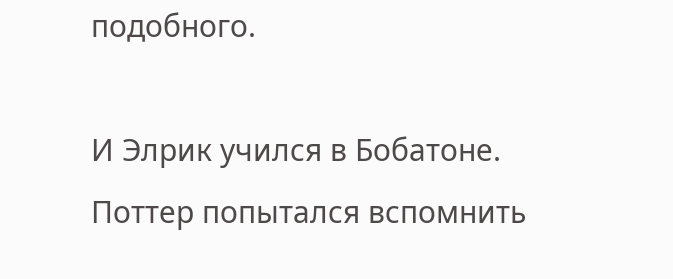подобного.

И Элрик учился в Бобатоне. Поттер попытался вспомнить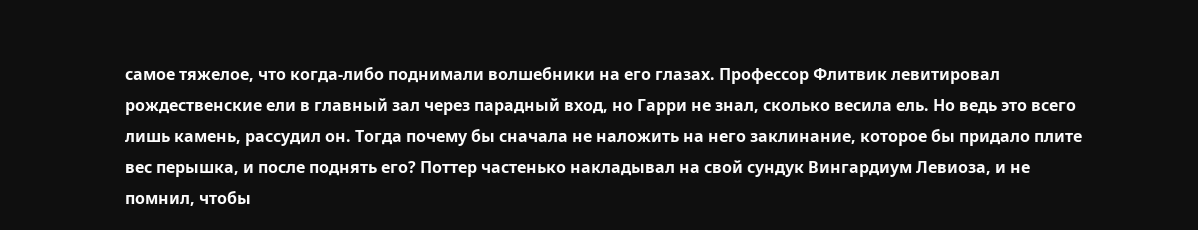самое тяжелое, что когда-либо поднимали волшебники на его глазах. Профессор Флитвик левитировал рождественские ели в главный зал через парадный вход, но Гарри не знал, сколько весила ель. Но ведь это всего лишь камень, рассудил он. Тогда почему бы сначала не наложить на него заклинание, которое бы придало плите вес перышка, и после поднять его? Поттер частенько накладывал на свой сундук Вингардиум Левиоза, и не помнил, чтобы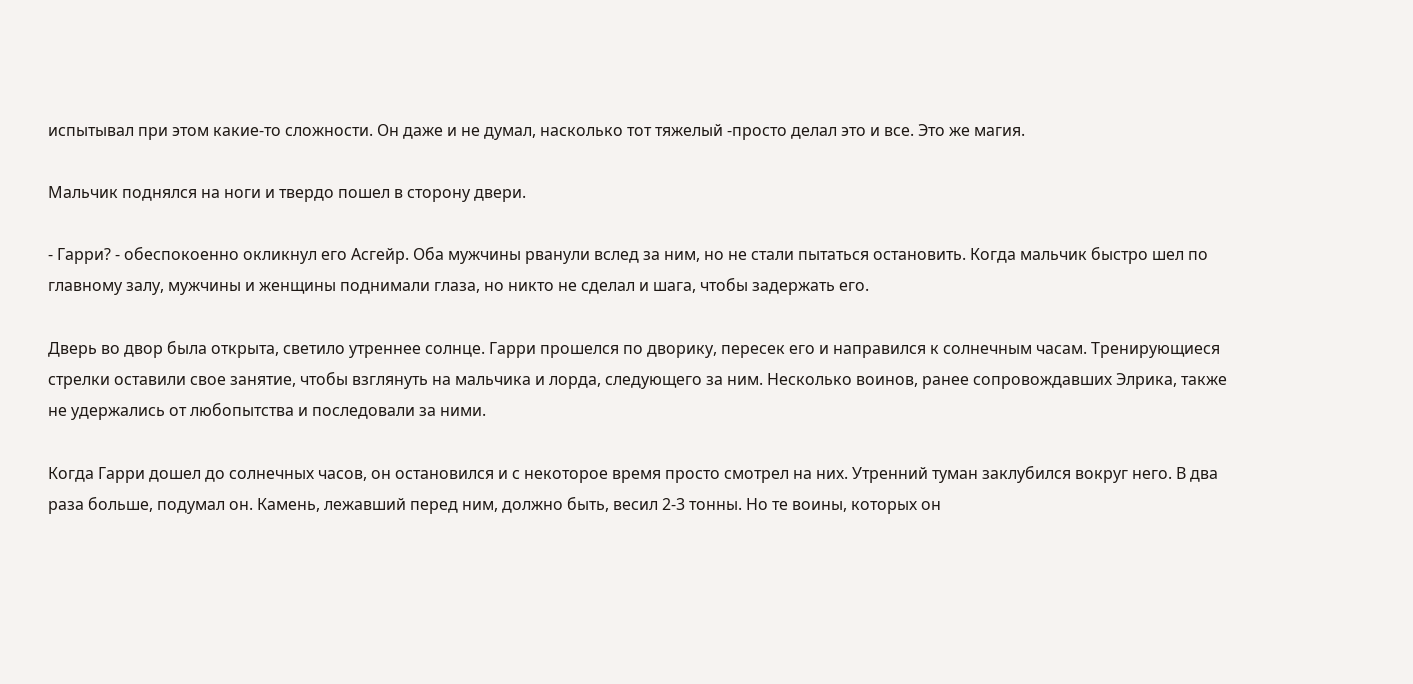испытывал при этом какие-то сложности. Он даже и не думал, насколько тот тяжелый -просто делал это и все. Это же магия.

Мальчик поднялся на ноги и твердо пошел в сторону двери.

- Гарри? - обеспокоенно окликнул его Асгейр. Оба мужчины рванули вслед за ним, но не стали пытаться остановить. Когда мальчик быстро шел по главному залу, мужчины и женщины поднимали глаза, но никто не сделал и шага, чтобы задержать его.

Дверь во двор была открыта, светило утреннее солнце. Гарри прошелся по дворику, пересек его и направился к солнечным часам. Тренирующиеся стрелки оставили свое занятие, чтобы взглянуть на мальчика и лорда, следующего за ним. Несколько воинов, ранее сопровождавших Элрика, также не удержались от любопытства и последовали за ними.

Когда Гарри дошел до солнечных часов, он остановился и с некоторое время просто смотрел на них. Утренний туман заклубился вокруг него. В два раза больше, подумал он. Камень, лежавший перед ним, должно быть, весил 2-3 тонны. Но те воины, которых он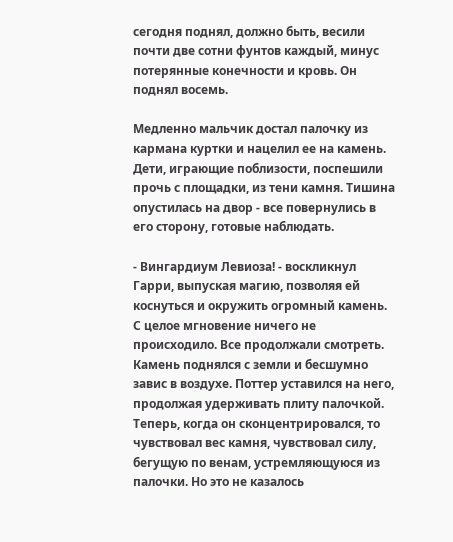сегодня поднял, должно быть, весили почти две сотни фунтов каждый, минус потерянные конечности и кровь. Он поднял восемь.

Медленно мальчик достал палочку из кармана куртки и нацелил ее на камень. Дети, играющие поблизости, поспешили прочь с площадки, из тени камня. Тишина опустилась на двор - все повернулись в его сторону, готовые наблюдать.

- Вингардиум Левиоза! - воскликнул Гарри, выпуская магию, позволяя ей коснуться и окружить огромный камень. С целое мгновение ничего не происходило. Все продолжали смотреть. Камень поднялся с земли и бесшумно завис в воздухе. Поттер уставился на него, продолжая удерживать плиту палочкой. Теперь, когда он сконцентрировался, то чувствовал вес камня, чувствовал силу, бегущую по венам, устремляющуюся из палочки. Но это не казалось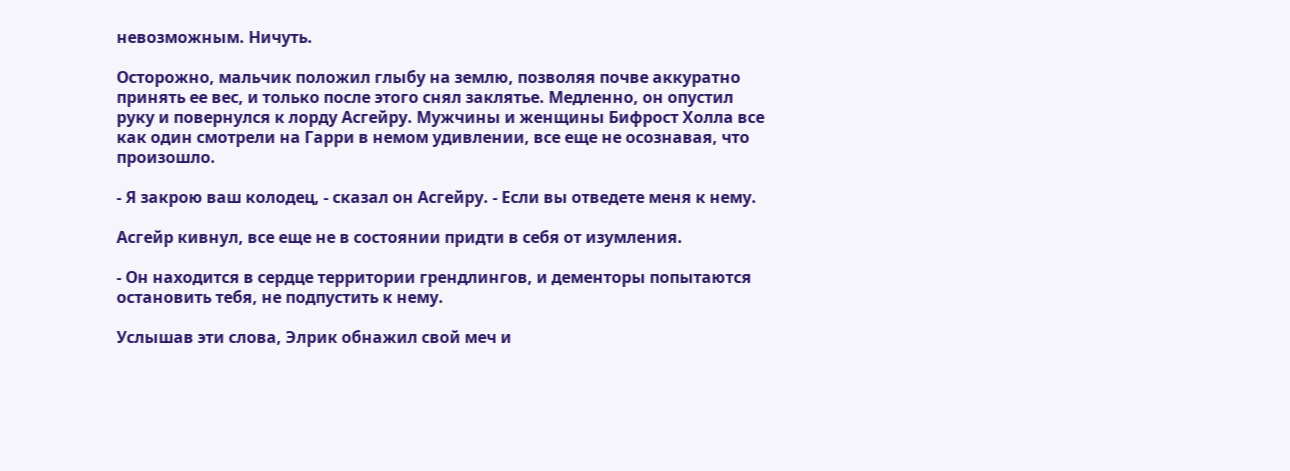невозможным. Ничуть.

Осторожно, мальчик положил глыбу на землю, позволяя почве аккуратно принять ее вес, и только после этого снял заклятье. Медленно, он опустил руку и повернулся к лорду Асгейру. Мужчины и женщины Бифрост Холла все как один смотрели на Гарри в немом удивлении, все еще не осознавая, что произошло.

- Я закрою ваш колодец, - сказал он Асгейру. - Если вы отведете меня к нему.

Асгейр кивнул, все еще не в состоянии придти в себя от изумления.

- Он находится в сердце территории грендлингов, и дементоры попытаются остановить тебя, не подпустить к нему.

Услышав эти слова, Элрик обнажил свой меч и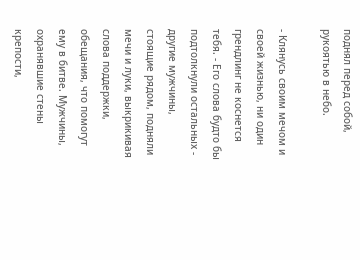поднял перед собой, рукоятью в небо.

- Клянусь своим мечом и своей жизнью, ни один грендлинг не коснется тебя. - Его слова будто бы подтолкнули остальных - другие мужчины, стоящие рядом, подняли мечи и луки, выкрикивая слова поддержки, обещания, что помогут ему в битве. Мужчины, охранявшие стены крепости,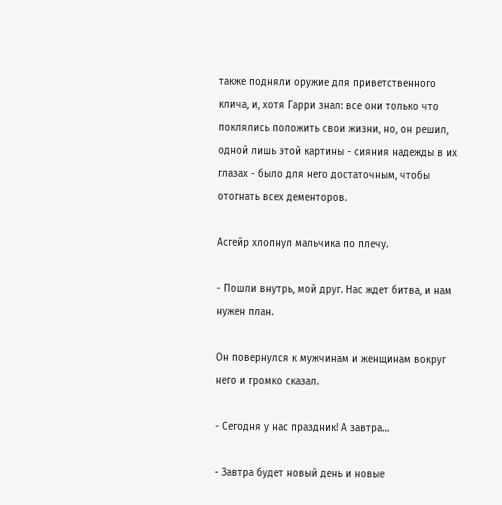также подняли оружие для приветственного клича, и, хотя Гарри знал: все они только что поклялись положить свои жизни, но, он решил, одной лишь этой картины - сияния надежды в их глазах - было для него достаточным, чтобы отогнать всех дементоров.

Асгейр хлопнул мальчика по плечу.

- Пошли внутрь, мой друг. Нас ждет битва, и нам нужен план.

Он повернулся к мужчинам и женщинам вокруг него и громко сказал.

- Сегодня у нас праздник! А завтра…

- Завтра будет новый день и новые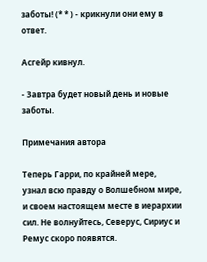заботы! (* * ) - крикнули они ему в ответ.

Асгейр кивнул.

- Завтра будет новый день и новые заботы.

Примечания автора

Теперь Гарри, по крайней мере, узнал всю правду о Волшебном мире, и своем настоящем месте в иерархии сил. Не волнуйтесь, Северус, Сириус и Ремус скоро появятся.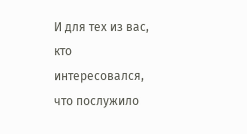И для тех из вас, кто интересовался, что послужило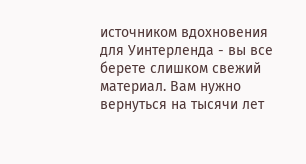источником вдохновения для Уинтерленда - вы все берете слишком свежий материал. Вам нужно вернуться на тысячи лет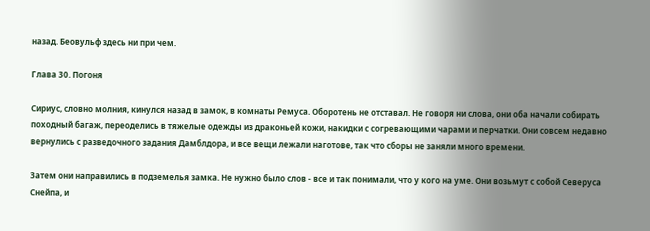назад. Беовульф здесь ни при чем.

Глава 30. Погоня

Сириус, словно молния, кинулся назад в замок, в комнаты Ремуса. Оборотень не отставал. Не говоря ни слова, они оба начали собирать походный багаж, переоделись в тяжелые одежды из драконьей кожи, накидки с согревающими чарами и перчатки. Они совсем недавно вернулись с разведочного задания Дамблдора, и все вещи лежали наготове, так что сборы не заняли много времени.

Затем они направились в подземелья замка. Не нужно было слов - все и так понимали, что у кого на уме. Они возьмут с собой Северуса Снейпа, и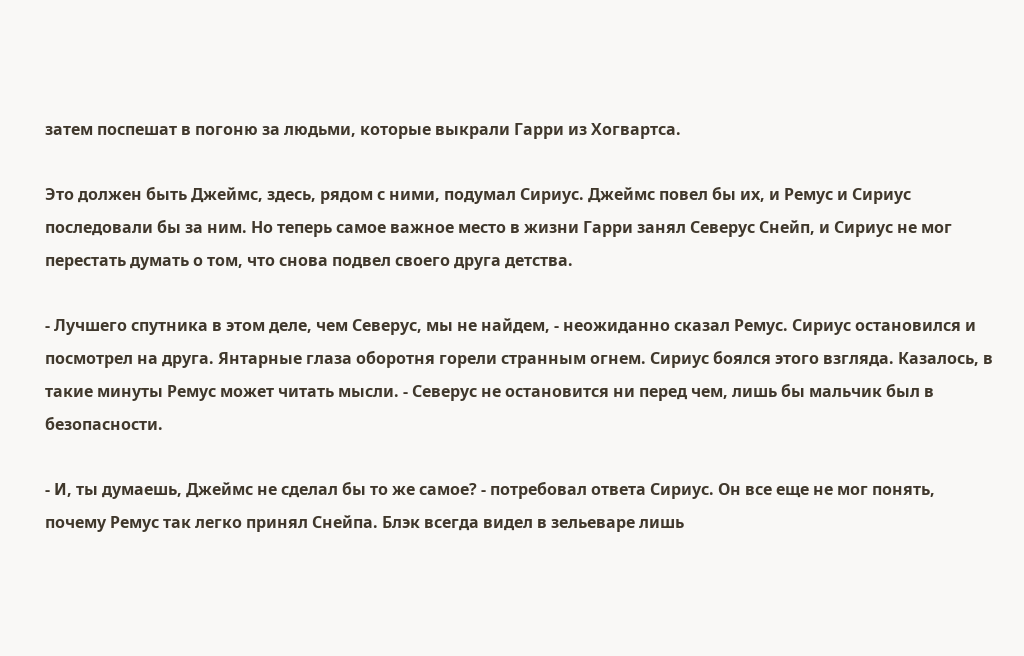затем поспешат в погоню за людьми, которые выкрали Гарри из Хогвартса.

Это должен быть Джеймс, здесь, рядом с ними, подумал Сириус. Джеймс повел бы их, и Ремус и Сириус последовали бы за ним. Но теперь самое важное место в жизни Гарри занял Северус Снейп, и Сириус не мог перестать думать о том, что снова подвел своего друга детства.

- Лучшего спутника в этом деле, чем Северус, мы не найдем, - неожиданно сказал Ремус. Сириус остановился и посмотрел на друга. Янтарные глаза оборотня горели странным огнем. Сириус боялся этого взгляда. Казалось, в такие минуты Ремус может читать мысли. - Северус не остановится ни перед чем, лишь бы мальчик был в безопасности.

- И, ты думаешь, Джеймс не сделал бы то же самое? - потребовал ответа Сириус. Он все еще не мог понять, почему Ремус так легко принял Снейпа. Блэк всегда видел в зельеваре лишь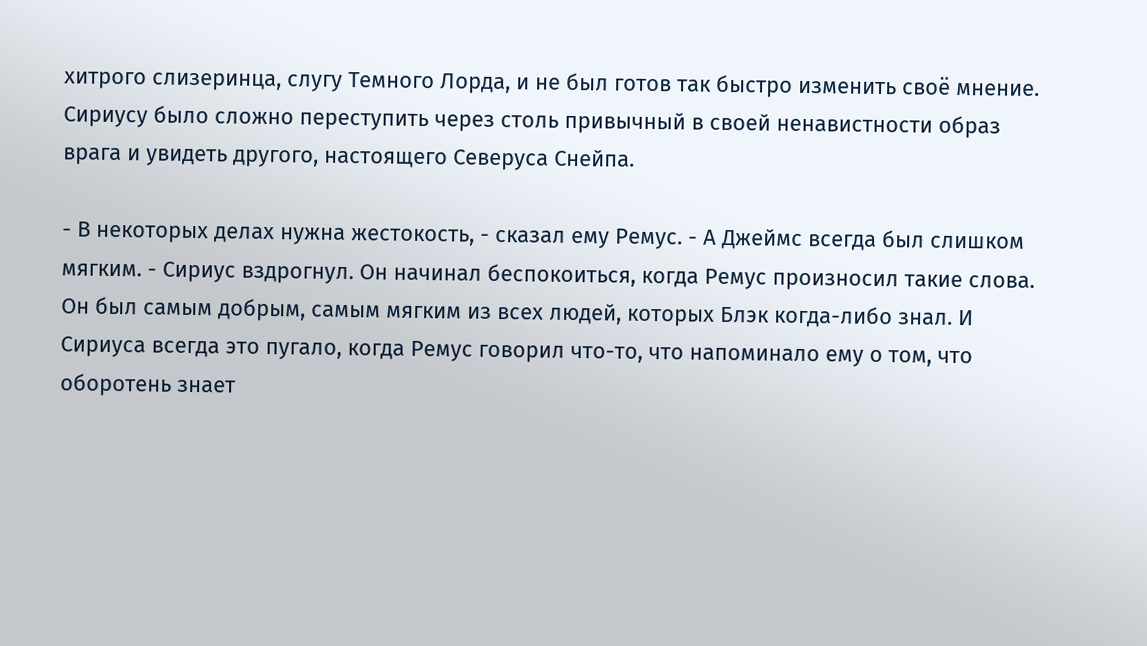хитрого слизеринца, слугу Темного Лорда, и не был готов так быстро изменить своё мнение. Сириусу было сложно переступить через столь привычный в своей ненавистности образ врага и увидеть другого, настоящего Северуса Снейпа.

- В некоторых делах нужна жестокость, - сказал ему Ремус. - А Джеймс всегда был слишком мягким. - Сириус вздрогнул. Он начинал беспокоиться, когда Ремус произносил такие слова. Он был самым добрым, самым мягким из всех людей, которых Блэк когда-либо знал. И Сириуса всегда это пугало, когда Ремус говорил что-то, что напоминало ему о том, что оборотень знает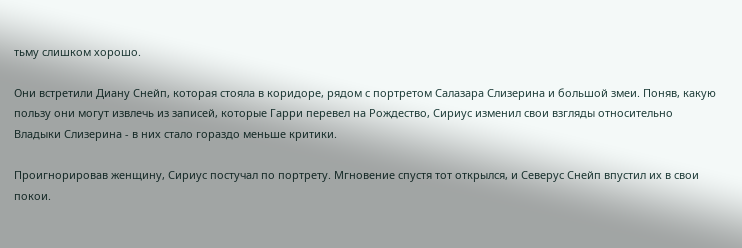тьму слишком хорошо.

Они встретили Диану Снейп, которая стояла в коридоре, рядом с портретом Салазара Слизерина и большой змеи. Поняв, какую пользу они могут извлечь из записей, которые Гарри перевел на Рождество, Сириус изменил свои взгляды относительно Владыки Слизерина - в них стало гораздо меньше критики.

Проигнорировав женщину, Сириус постучал по портрету. Мгновение спустя тот открылся, и Северус Снейп впустил их в свои покои.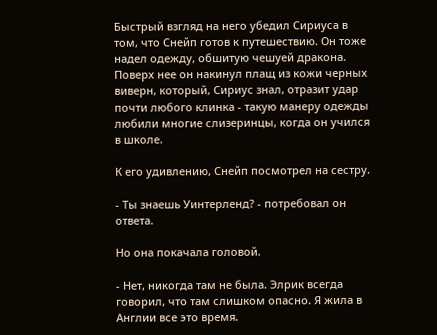Быстрый взгляд на него убедил Сириуса в том, что Снейп готов к путешествию. Он тоже надел одежду, обшитую чешуей дракона. Поверх нее он накинул плащ из кожи черных виверн, который, Сириус знал, отразит удар почти любого клинка - такую манеру одежды любили многие слизеринцы, когда он учился в школе.

К его удивлению, Снейп посмотрел на сестру.

- Ты знаешь Уинтерленд? - потребовал он ответа.

Но она покачала головой.

- Нет, никогда там не была. Элрик всегда говорил, что там слишком опасно. Я жила в Англии все это время.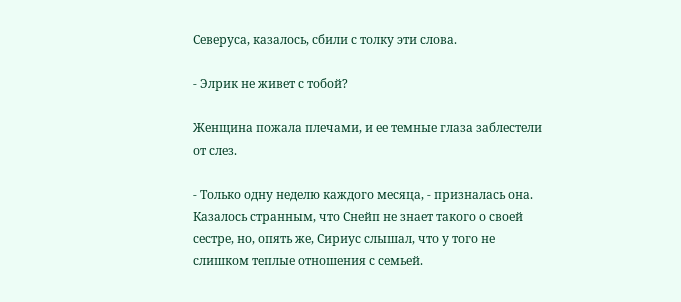Северуса, казалось, сбили с толку эти слова.

- Элрик не живет с тобой?

Женщина пожала плечами, и ее темные глаза заблестели от слез.

- Только одну неделю каждого месяца, - призналась она. Казалось странным, что Снейп не знает такого о своей сестре, но, опять же, Сириус слышал, что у того не слишком теплые отношения с семьей.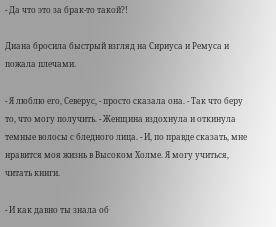- Да что это за брак-то такой?!

Диана бросила быстрый взгляд на Сириуса и Ремуса и пожала плечами.

- Я люблю его, Северус, - просто сказала она. - Так что беру то, что могу получить. - Женщина вздохнула и откинула темные волосы с бледного лица. - И, по правде сказать, мне нравится моя жизнь в Высоком Холме. Я могу учиться, читать книги.

- И как давно ты знала об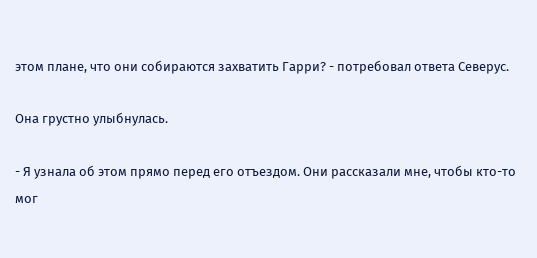этом плане, что они собираются захватить Гарри? - потребовал ответа Северус.

Она грустно улыбнулась.

- Я узнала об этом прямо перед его отъездом. Они рассказали мне, чтобы кто-то мог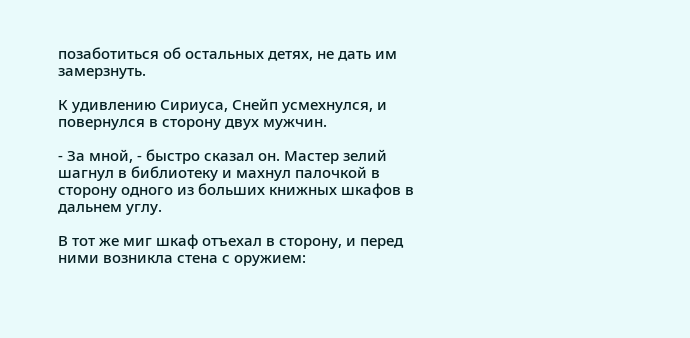позаботиться об остальных детях, не дать им замерзнуть.

К удивлению Сириуса, Снейп усмехнулся, и повернулся в сторону двух мужчин.

- За мной, - быстро сказал он. Мастер зелий шагнул в библиотеку и махнул палочкой в сторону одного из больших книжных шкафов в дальнем углу.

В тот же миг шкаф отъехал в сторону, и перед ними возникла стена с оружием: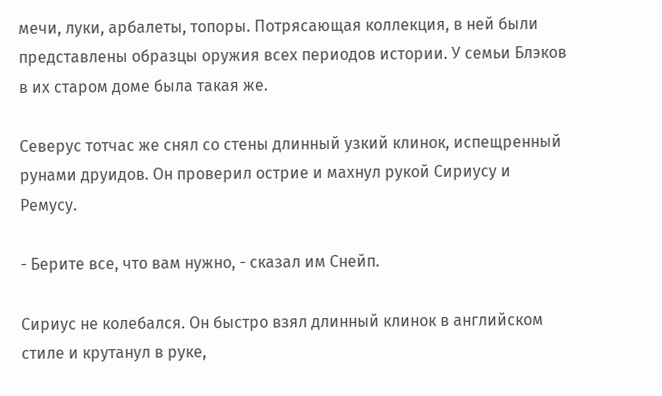мечи, луки, арбалеты, топоры. Потрясающая коллекция, в ней были представлены образцы оружия всех периодов истории. У семьи Блэков в их старом доме была такая же.

Северус тотчас же снял со стены длинный узкий клинок, испещренный рунами друидов. Он проверил острие и махнул рукой Сириусу и Ремусу.

- Берите все, что вам нужно, - сказал им Снейп.

Сириус не колебался. Он быстро взял длинный клинок в английском стиле и крутанул в руке,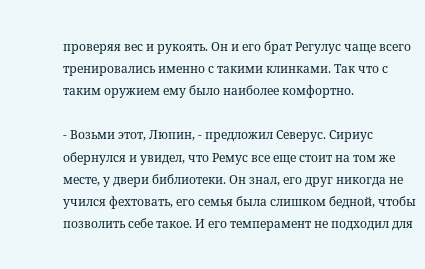проверяя вес и рукоять. Он и его брат Регулус чаще всего тренировались именно с такими клинками. Так что с таким оружием ему было наиболее комфортно.

- Возьми этот, Люпин, - предложил Северус. Сириус обернулся и увидел, что Ремус все еще стоит на том же месте, у двери библиотеки. Он знал, его друг никогда не учился фехтовать, его семья была слишком бедной, чтобы позволить себе такое. И его темперамент не подходил для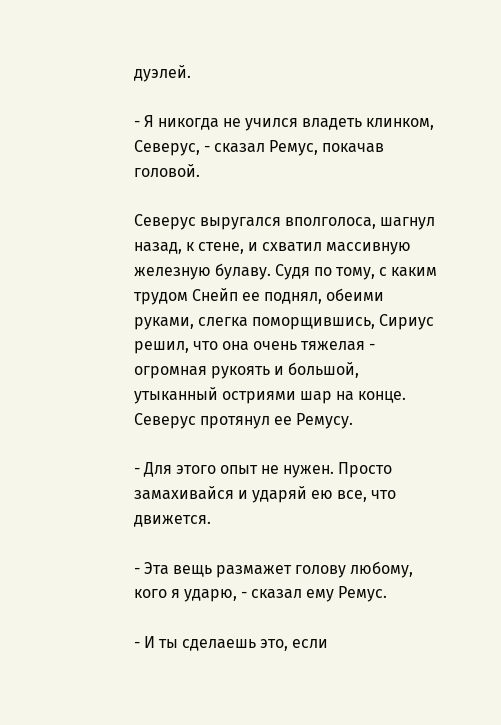дуэлей.

- Я никогда не учился владеть клинком, Северус, - сказал Ремус, покачав головой.

Северус выругался вполголоса, шагнул назад, к стене, и схватил массивную железную булаву. Судя по тому, с каким трудом Снейп ее поднял, обеими руками, слегка поморщившись, Сириус решил, что она очень тяжелая - огромная рукоять и большой, утыканный остриями шар на конце. Северус протянул ее Ремусу.

- Для этого опыт не нужен. Просто замахивайся и ударяй ею все, что движется.

- Эта вещь размажет голову любому, кого я ударю, - сказал ему Ремус.

- И ты сделаешь это, если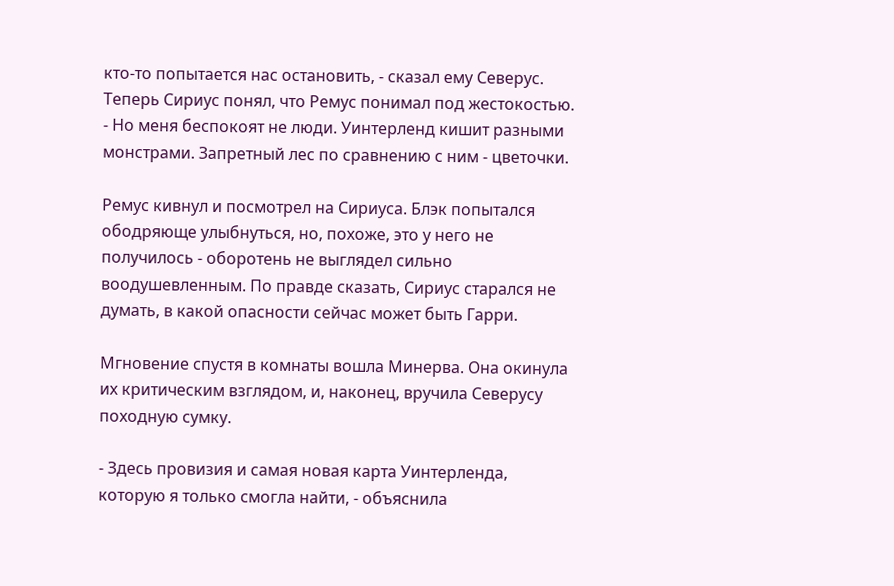кто-то попытается нас остановить, - сказал ему Северус. Теперь Сириус понял, что Ремус понимал под жестокостью. - Но меня беспокоят не люди. Уинтерленд кишит разными монстрами. Запретный лес по сравнению с ним - цветочки.

Ремус кивнул и посмотрел на Сириуса. Блэк попытался ободряюще улыбнуться, но, похоже, это у него не получилось - оборотень не выглядел сильно воодушевленным. По правде сказать, Сириус старался не думать, в какой опасности сейчас может быть Гарри.

Мгновение спустя в комнаты вошла Минерва. Она окинула их критическим взглядом, и, наконец, вручила Северусу походную сумку.

- Здесь провизия и самая новая карта Уинтерленда, которую я только смогла найти, - объяснила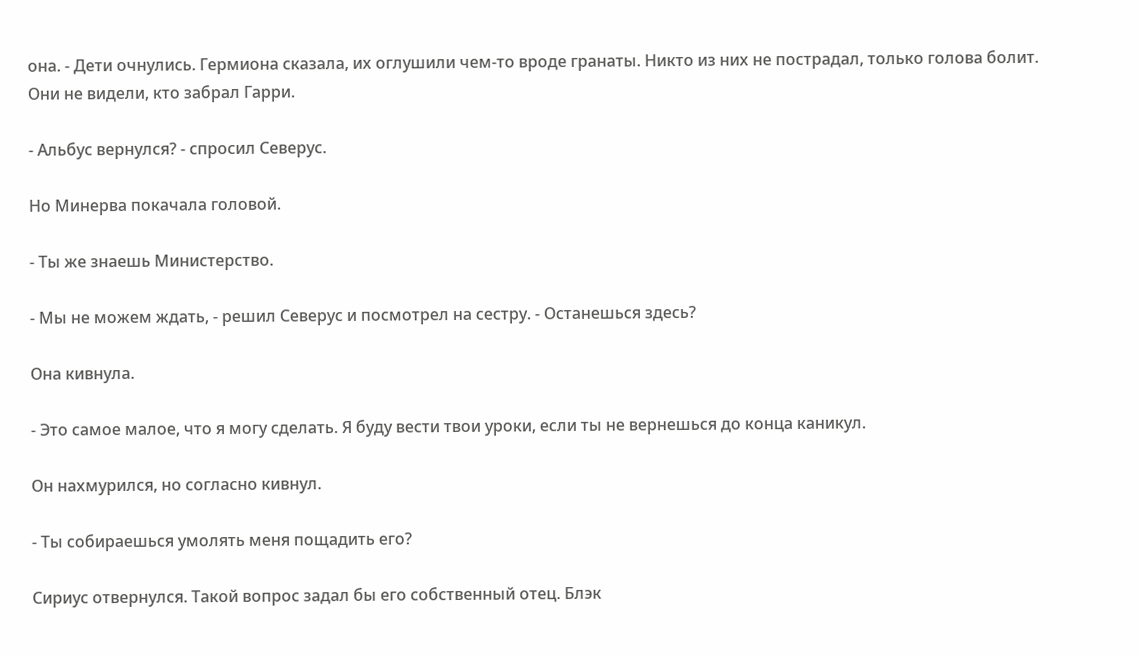она. - Дети очнулись. Гермиона сказала, их оглушили чем-то вроде гранаты. Никто из них не пострадал, только голова болит. Они не видели, кто забрал Гарри.

- Альбус вернулся? - спросил Северус.

Но Минерва покачала головой.

- Ты же знаешь Министерство.

- Мы не можем ждать, - решил Северус и посмотрел на сестру. - Останешься здесь?

Она кивнула.

- Это самое малое, что я могу сделать. Я буду вести твои уроки, если ты не вернешься до конца каникул.

Он нахмурился, но согласно кивнул.

- Ты собираешься умолять меня пощадить его?

Сириус отвернулся. Такой вопрос задал бы его собственный отец. Блэк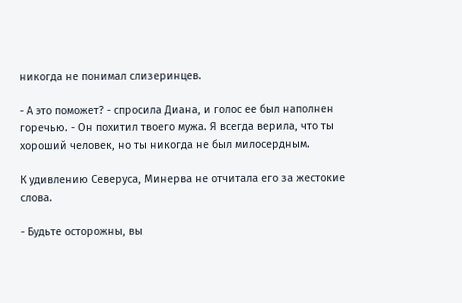никогда не понимал слизеринцев.

- А это поможет? - спросила Диана, и голос ее был наполнен горечью. - Он похитил твоего мужа. Я всегда верила, что ты хороший человек, но ты никогда не был милосердным.

К удивлению Северуса, Минерва не отчитала его за жестокие слова.

- Будьте осторожны, вы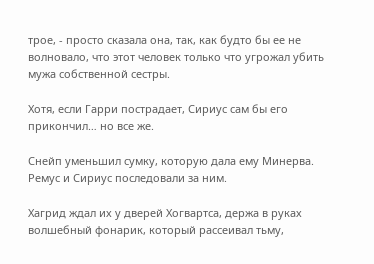трое, - просто сказала она, так, как будто бы ее не волновало, что этот человек только что угрожал убить мужа собственной сестры.

Хотя, если Гарри пострадает, Сириус сам бы его прикончил… но все же.

Снейп уменьшил сумку, которую дала ему Минерва. Ремус и Сириус последовали за ним.

Хагрид ждал их у дверей Хогвартса, держа в руках волшебный фонарик, который рассеивал тьму,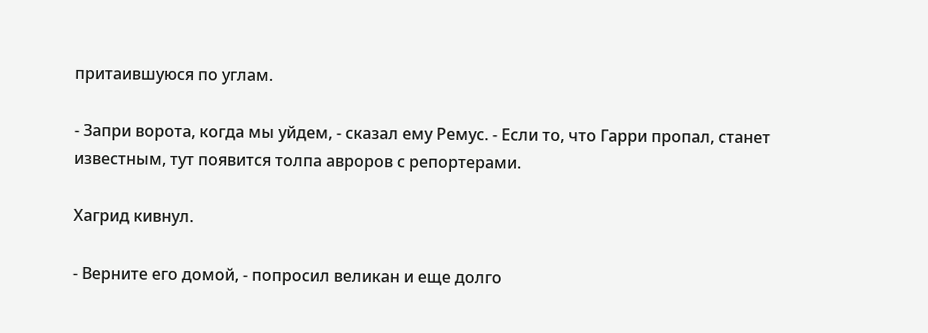притаившуюся по углам.

- Запри ворота, когда мы уйдем, - сказал ему Ремус. - Если то, что Гарри пропал, станет известным, тут появится толпа авроров с репортерами.

Хагрид кивнул.

- Верните его домой, - попросил великан и еще долго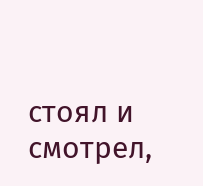стоял и смотрел,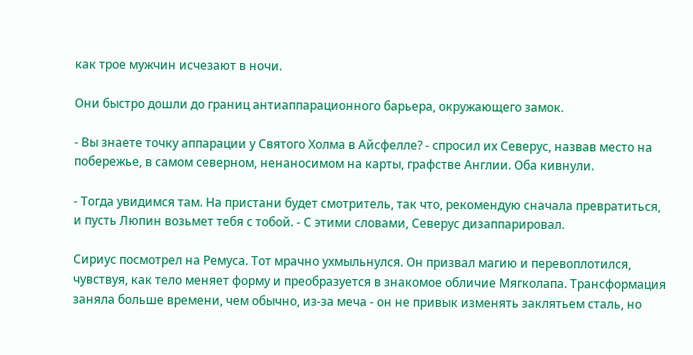как трое мужчин исчезают в ночи.

Они быстро дошли до границ антиаппарационного барьера, окружающего замок.

- Вы знаете точку аппарации у Святого Холма в Айсфелле? - спросил их Северус, назвав место на побережье, в самом северном, ненаносимом на карты, графстве Англии. Оба кивнули.

- Тогда увидимся там. На пристани будет смотритель, так что, рекомендую сначала превратиться, и пусть Люпин возьмет тебя с тобой. - С этими словами, Северус дизаппарировал.

Сириус посмотрел на Ремуса. Тот мрачно ухмыльнулся. Он призвал магию и перевоплотился, чувствуя, как тело меняет форму и преобразуется в знакомое обличие Мягколапа. Трансформация заняла больше времени, чем обычно, из-за меча - он не привык изменять заклятьем сталь, но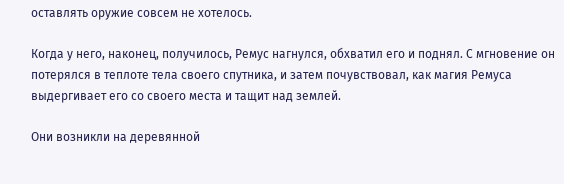оставлять оружие совсем не хотелось.

Когда у него, наконец, получилось, Ремус нагнулся, обхватил его и поднял. С мгновение он потерялся в теплоте тела своего спутника, и затем почувствовал, как магия Ремуса выдергивает его со своего места и тащит над землей.

Они возникли на деревянной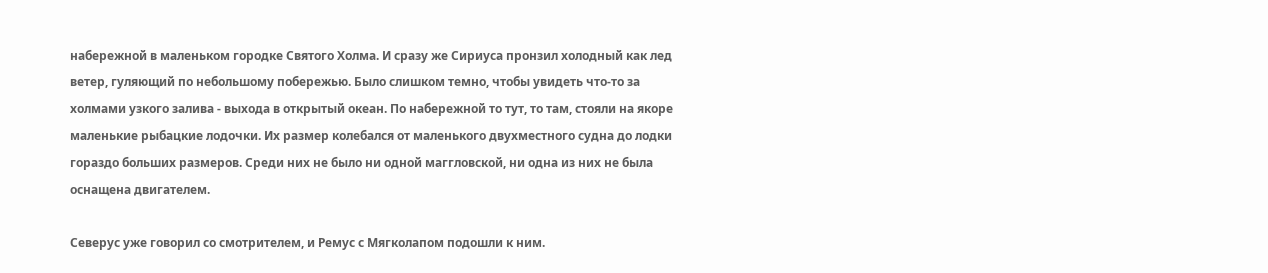набережной в маленьком городке Святого Холма. И сразу же Сириуса пронзил холодный как лед ветер, гуляющий по небольшому побережью. Было слишком темно, чтобы увидеть что-то за холмами узкого залива - выхода в открытый океан. По набережной то тут, то там, стояли на якоре маленькие рыбацкие лодочки. Их размер колебался от маленького двухместного судна до лодки гораздо больших размеров. Среди них не было ни одной маггловской, ни одна из них не была оснащена двигателем.

Северус уже говорил со смотрителем, и Ремус с Мягколапом подошли к ним.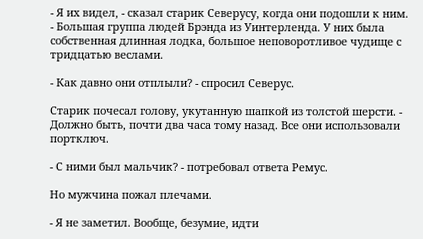- Я их видел, - сказал старик Северусу, когда они подошли к ним. - Большая группа людей Брэнда из Уинтерленда. У них была собственная длинная лодка, большое неповоротливое чудище с тридцатью веслами.

- Как давно они отплыли? - спросил Северус.

Старик почесал голову, укутанную шапкой из толстой шерсти. - Должно быть, почти два часа тому назад. Все они использовали портключ.

- С ними был мальчик? - потребовал ответа Ремус.

Но мужчина пожал плечами.

- Я не заметил. Вообще, безумие, идти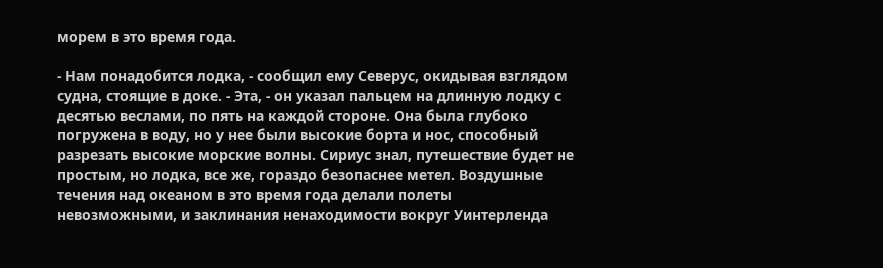морем в это время года.

- Нам понадобится лодка, - сообщил ему Северус, окидывая взглядом судна, стоящие в доке. - Эта, - он указал пальцем на длинную лодку с десятью веслами, по пять на каждой стороне. Она была глубоко погружена в воду, но у нее были высокие борта и нос, способный разрезать высокие морские волны. Сириус знал, путешествие будет не простым, но лодка, все же, гораздо безопаснее метел. Воздушные течения над океаном в это время года делали полеты невозможными, и заклинания ненаходимости вокруг Уинтерленда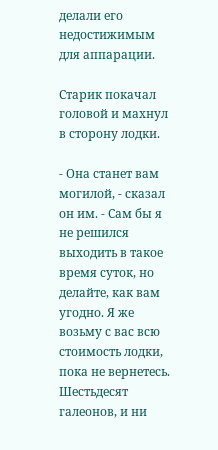делали его недостижимым для аппарации.

Старик покачал головой и махнул в сторону лодки.

- Она станет вам могилой, - сказал он им. - Сам бы я не решился выходить в такое время суток, но делайте, как вам угодно. Я же возьму с вас всю стоимость лодки, пока не вернетесь. Шестьдесят галеонов, и ни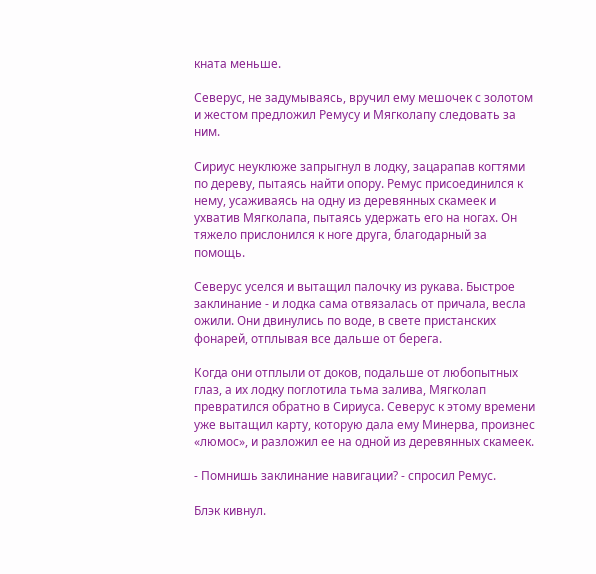кната меньше.

Северус, не задумываясь, вручил ему мешочек с золотом и жестом предложил Ремусу и Мягколапу следовать за ним.

Сириус неуклюже запрыгнул в лодку, зацарапав когтями по дереву, пытаясь найти опору. Ремус присоединился к нему, усаживаясь на одну из деревянных скамеек и ухватив Мягколапа, пытаясь удержать его на ногах. Он тяжело прислонился к ноге друга, благодарный за помощь.

Северус уселся и вытащил палочку из рукава. Быстрое заклинание - и лодка сама отвязалась от причала, весла ожили. Они двинулись по воде, в свете пристанских фонарей, отплывая все дальше от берега.

Когда они отплыли от доков, подальше от любопытных глаз, а их лодку поглотила тьма залива, Мягколап превратился обратно в Сириуса. Северус к этому времени уже вытащил карту, которую дала ему Минерва, произнес «люмос», и разложил ее на одной из деревянных скамеек.

- Помнишь заклинание навигации? - спросил Ремус.

Блэк кивнул.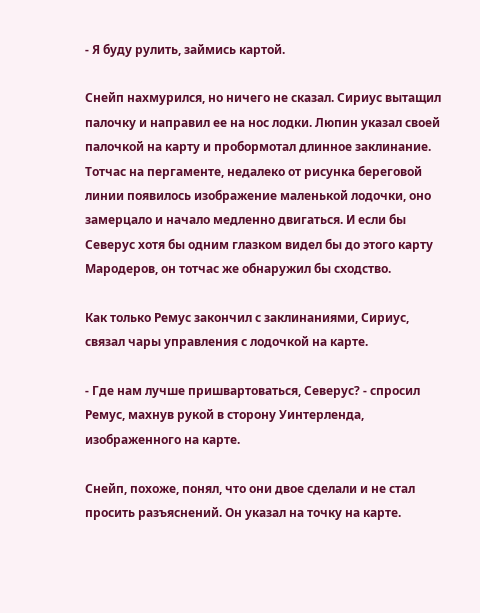- Я буду рулить, займись картой.

Снейп нахмурился, но ничего не сказал. Сириус вытащил палочку и направил ее на нос лодки. Люпин указал своей палочкой на карту и пробормотал длинное заклинание. Тотчас на пергаменте, недалеко от рисунка береговой линии появилось изображение маленькой лодочки, оно замерцало и начало медленно двигаться. И если бы Северус хотя бы одним глазком видел бы до этого карту Мародеров, он тотчас же обнаружил бы сходство.

Как только Ремус закончил с заклинаниями, Сириус, связал чары управления с лодочкой на карте.

- Где нам лучше пришвартоваться, Северус? - спросил Ремус, махнув рукой в сторону Уинтерленда, изображенного на карте.

Снейп, похоже, понял, что они двое сделали и не стал просить разъяснений. Он указал на точку на карте.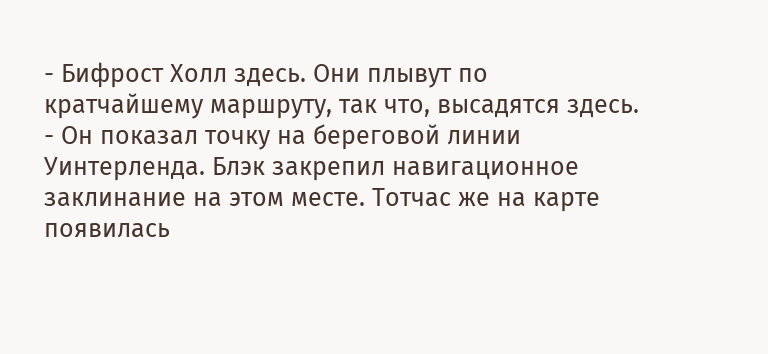- Бифрост Холл здесь. Они плывут по кратчайшему маршруту, так что, высадятся здесь. - Он показал точку на береговой линии Уинтерленда. Блэк закрепил навигационное заклинание на этом месте. Тотчас же на карте появилась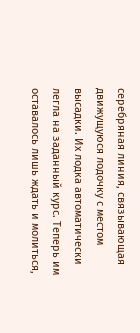серебряная линия, связывающая движущуюся лодочку с местом высадки. Их лодка автоматически легла на заданный курс. Теперь им оставалось лишь ждать и молиться,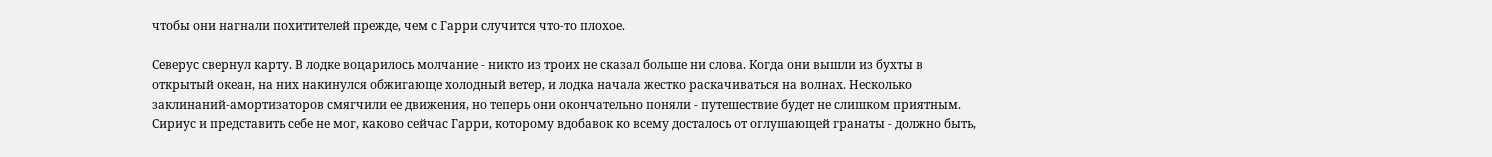чтобы они нагнали похитителей прежде, чем с Гарри случится что-то плохое.

Северус свернул карту. В лодке воцарилось молчание - никто из троих не сказал больше ни слова. Когда они вышли из бухты в открытый океан, на них накинулся обжигающе холодный ветер, и лодка начала жестко раскачиваться на волнах. Несколько заклинаний-амортизаторов смягчили ее движения, но теперь они окончательно поняли - путешествие будет не слишком приятным. Сириус и представить себе не мог, каково сейчас Гарри, которому вдобавок ко всему досталось от оглушающей гранаты - должно быть,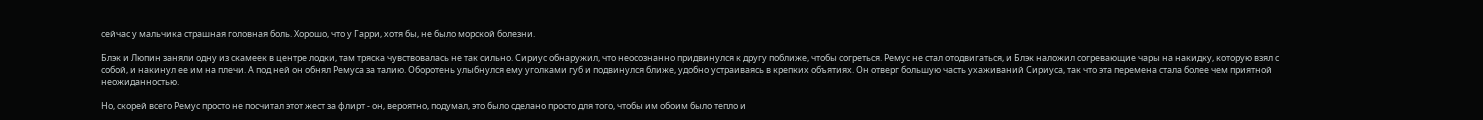сейчас у мальчика страшная головная боль. Хорошо, что у Гарри, хотя бы, не было морской болезни.

Блэк и Люпин заняли одну из скамеек в центре лодки, там тряска чувствовалась не так сильно. Сириус обнаружил, что неосознанно придвинулся к другу поближе, чтобы согреться. Ремус не стал отодвигаться, и Блэк наложил согревающие чары на накидку, которую взял с собой, и накинул ее им на плечи. А под ней он обнял Ремуса за талию. Оборотень улыбнулся ему уголками губ и подвинулся ближе, удобно устраиваясь в крепких объятиях. Он отверг большую часть ухаживаний Сириуса, так что эта перемена стала более чем приятной неожиданностью.

Но, скорей всего Ремус просто не посчитал этот жест за флирт - он, вероятно, подумал, это было сделано просто для того, чтобы им обоим было тепло и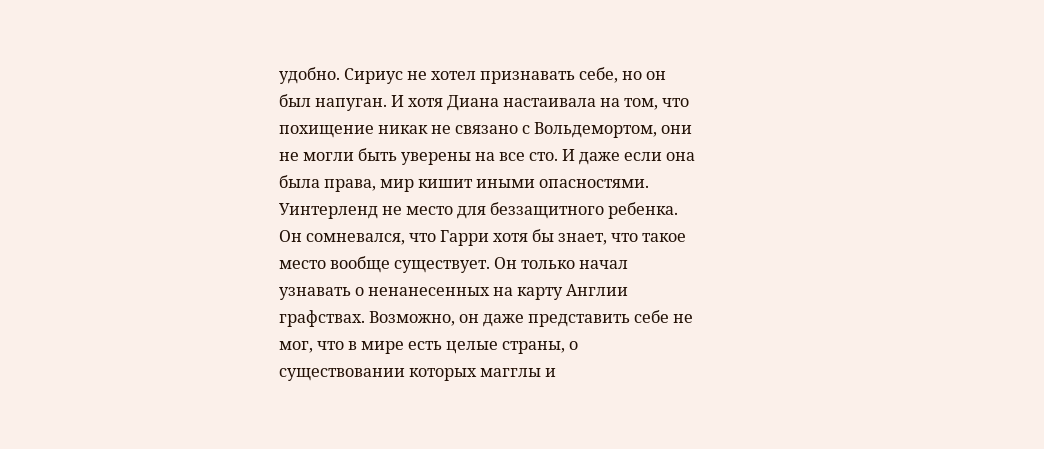удобно. Сириус не хотел признавать себе, но он был напуган. И хотя Диана настаивала на том, что похищение никак не связано с Вольдемортом, они не могли быть уверены на все сто. И даже если она была права, мир кишит иными опасностями. Уинтерленд не место для беззащитного ребенка. Он сомневался, что Гарри хотя бы знает, что такое место вообще существует. Он только начал узнавать о ненанесенных на карту Англии графствах. Возможно, он даже представить себе не мог, что в мире есть целые страны, о существовании которых магглы и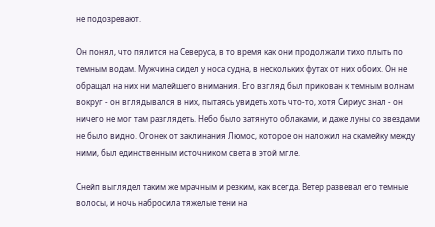не подозревают.

Он понял, что пялится на Северуса, в то время как они продолжали тихо плыть по темным водам. Мужчина сидел у носа судна, в нескольких футах от них обоих. Он не обращал на них ни малейшего внимания. Его взгляд был прикован к темным волнам вокруг - он вглядывался в них, пытаясь увидеть хоть что-то, хотя Сириус знал - он ничего не мог там разглядеть. Небо было затянуто облаками, и даже луны со звездами не было видно. Огонек от заклинания Люмос, которое он наложил на скамейку между ними, был единственным источником света в этой мгле.

Снейп выглядел таким же мрачным и резким, как всегда. Ветер развевал его темные волосы, и ночь набросила тяжелые тени на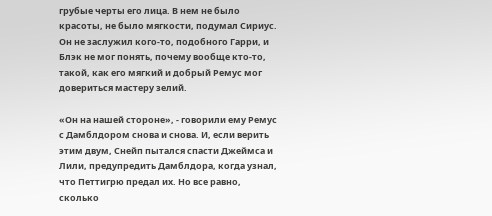грубые черты его лица. В нем не было красоты, не было мягкости, подумал Сириус. Он не заслужил кого-то, подобного Гарри, и Блэк не мог понять, почему вообще кто-то, такой, как его мягкий и добрый Ремус мог довериться мастеру зелий.

«Он на нашей стороне», - говорили ему Ремус с Дамблдором снова и снова. И, если верить этим двум, Снейп пытался спасти Джеймса и Лили, предупредить Дамблдора, когда узнал, что Петтигрю предал их. Но все равно, сколько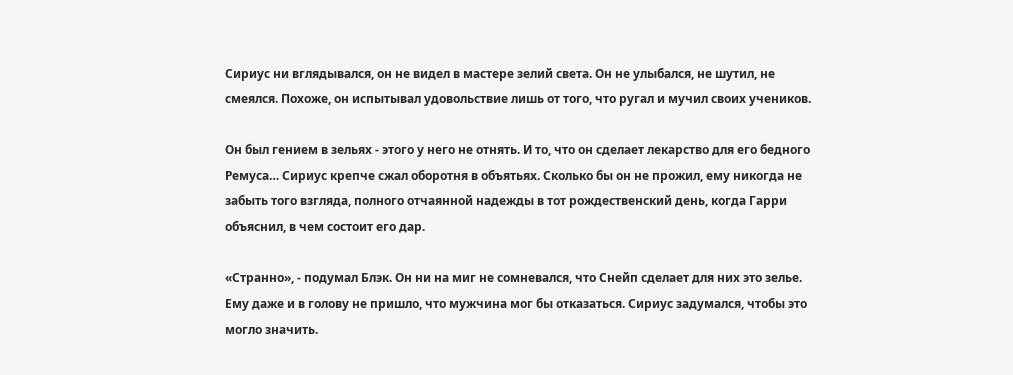Сириус ни вглядывался, он не видел в мастере зелий света. Он не улыбался, не шутил, не смеялся. Похоже, он испытывал удовольствие лишь от того, что ругал и мучил своих учеников.

Он был гением в зельях - этого у него не отнять. И то, что он сделает лекарство для его бедного Ремуса… Сириус крепче сжал оборотня в объятьях. Сколько бы он не прожил, ему никогда не забыть того взгляда, полного отчаянной надежды в тот рождественский день, когда Гарри объяснил, в чем состоит его дар.

«Странно», - подумал Блэк. Он ни на миг не сомневался, что Снейп сделает для них это зелье. Ему даже и в голову не пришло, что мужчина мог бы отказаться. Сириус задумался, чтобы это могло значить.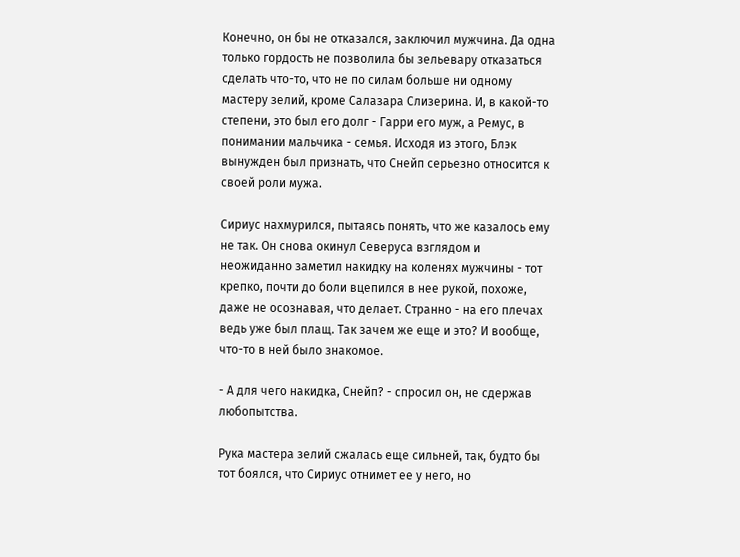Конечно, он бы не отказался, заключил мужчина. Да одна только гордость не позволила бы зельевару отказаться сделать что-то, что не по силам больше ни одному мастеру зелий, кроме Салазара Слизерина. И, в какой-то степени, это был его долг - Гарри его муж, а Ремус, в понимании мальчика - семья. Исходя из этого, Блэк вынужден был признать, что Снейп серьезно относится к своей роли мужа.

Сириус нахмурился, пытаясь понять, что же казалось ему не так. Он снова окинул Северуса взглядом и неожиданно заметил накидку на коленях мужчины - тот крепко, почти до боли вцепился в нее рукой, похоже, даже не осознавая, что делает. Странно - на его плечах ведь уже был плащ. Так зачем же еще и это? И вообще, что-то в ней было знакомое.

- А для чего накидка, Снейп? - спросил он, не сдержав любопытства.

Рука мастера зелий сжалась еще сильней, так, будто бы тот боялся, что Сириус отнимет ее у него, но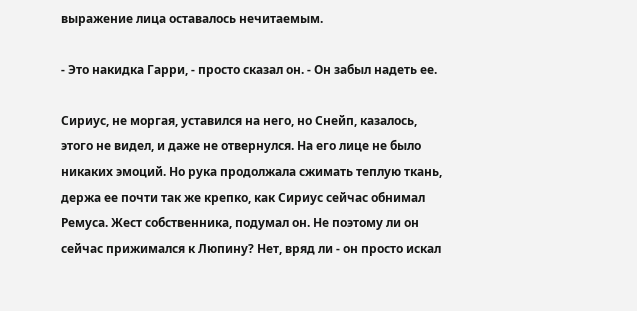выражение лица оставалось нечитаемым.

- Это накидка Гарри, - просто сказал он. - Он забыл надеть ее.

Сириус, не моргая, уставился на него, но Снейп, казалось, этого не видел, и даже не отвернулся. На его лице не было никаких эмоций. Но рука продолжала сжимать теплую ткань, держа ее почти так же крепко, как Сириус сейчас обнимал Ремуса. Жест собственника, подумал он. Не поэтому ли он сейчас прижимался к Люпину? Нет, вряд ли - он просто искал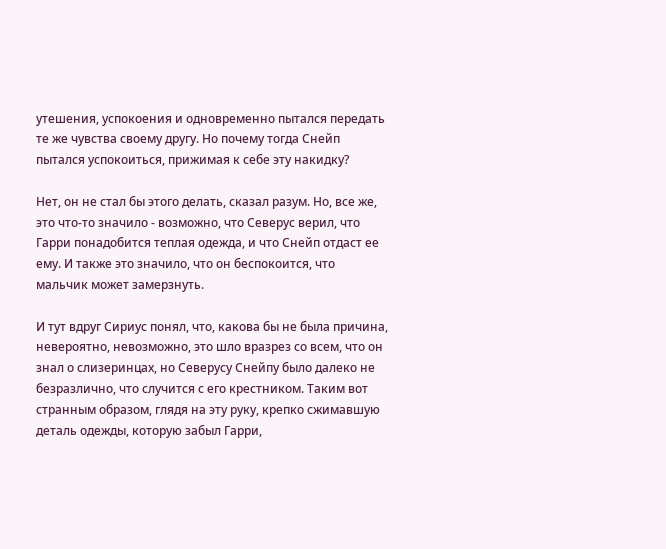утешения, успокоения и одновременно пытался передать те же чувства своему другу. Но почему тогда Снейп пытался успокоиться, прижимая к себе эту накидку?

Нет, он не стал бы этого делать, сказал разум. Но, все же, это что-то значило - возможно, что Северус верил, что Гарри понадобится теплая одежда, и что Снейп отдаст ее ему. И также это значило, что он беспокоится, что мальчик может замерзнуть.

И тут вдруг Сириус понял, что, какова бы не была причина, невероятно, невозможно, это шло вразрез со всем, что он знал о слизеринцах, но Северусу Снейпу было далеко не безразлично, что случится с его крестником. Таким вот странным образом, глядя на эту руку, крепко сжимавшую деталь одежды, которую забыл Гарри,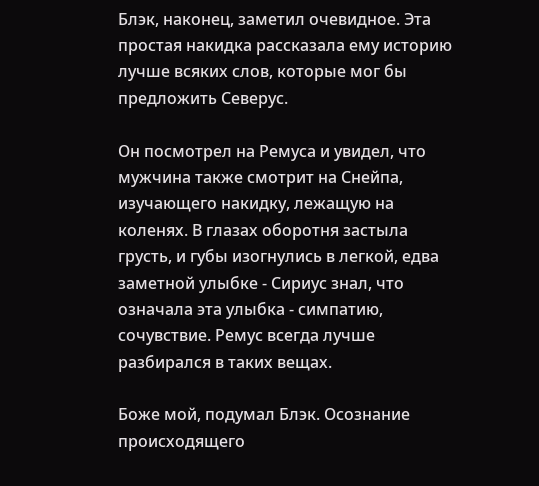Блэк, наконец, заметил очевидное. Эта простая накидка рассказала ему историю лучше всяких слов, которые мог бы предложить Северус.

Он посмотрел на Ремуса и увидел, что мужчина также смотрит на Снейпа, изучающего накидку, лежащую на коленях. В глазах оборотня застыла грусть, и губы изогнулись в легкой, едва заметной улыбке - Сириус знал, что означала эта улыбка - симпатию, сочувствие. Ремус всегда лучше разбирался в таких вещах.

Боже мой, подумал Блэк. Осознание происходящего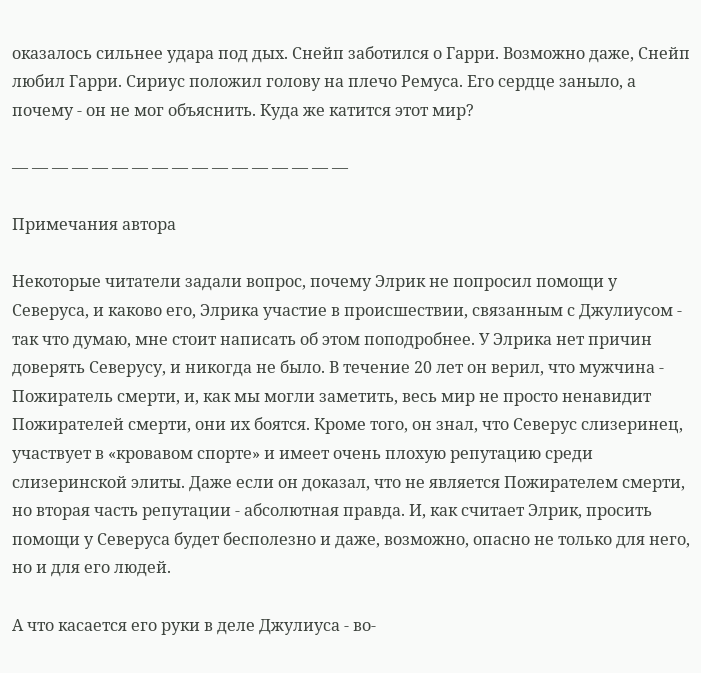оказалось сильнее удара под дых. Снейп заботился о Гарри. Возможно даже, Снейп любил Гарри. Сириус положил голову на плечо Ремуса. Его сердце заныло, а почему - он не мог объяснить. Куда же катится этот мир?

— — — — — — — — — — — — — — — — —

Примечания автора

Некоторые читатели задали вопрос, почему Элрик не попросил помощи у Северуса, и каково его, Элрика участие в происшествии, связанным с Джулиусом - так что думаю, мне стоит написать об этом поподробнее. У Элрика нет причин доверять Северусу, и никогда не было. В течение 20 лет он верил, что мужчина - Пожиратель смерти, и, как мы могли заметить, весь мир не просто ненавидит Пожирателей смерти, они их боятся. Кроме того, он знал, что Северус слизеринец, участвует в «кровавом спорте» и имеет очень плохую репутацию среди слизеринской элиты. Даже если он доказал, что не является Пожирателем смерти, но вторая часть репутации - абсолютная правда. И, как считает Элрик, просить помощи у Северуса будет бесполезно и даже, возможно, опасно не только для него, но и для его людей.

А что касается его руки в деле Джулиуса - во-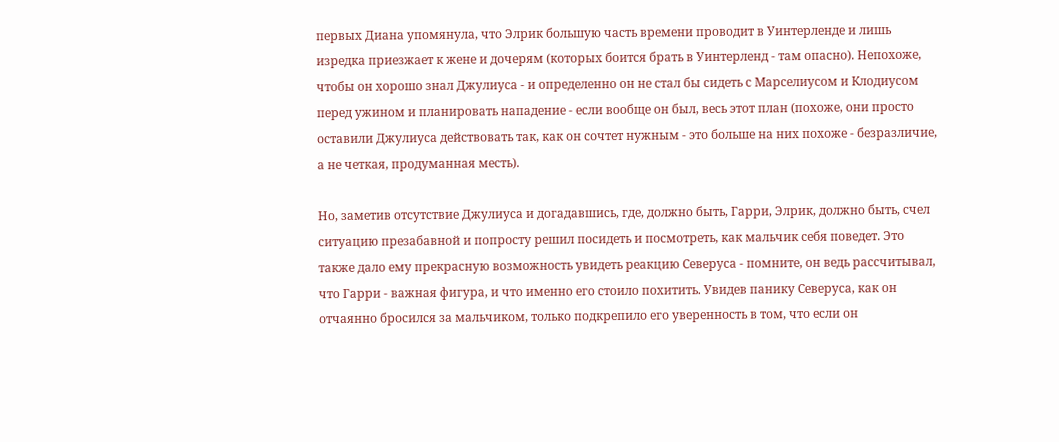первых Диана упомянула, что Элрик большую часть времени проводит в Уинтерленде и лишь изредка приезжает к жене и дочерям (которых боится брать в Уинтерленд - там опасно). Непохоже, чтобы он хорошо знал Джулиуса - и определенно он не стал бы сидеть с Марселиусом и Клодиусом перед ужином и планировать нападение - если вообще он был, весь этот план (похоже, они просто оставили Джулиуса действовать так, как он сочтет нужным - это больше на них похоже - безразличие, а не четкая, продуманная месть).

Но, заметив отсутствие Джулиуса и догадавшись, где, должно быть, Гарри, Элрик, должно быть, счел ситуацию презабавной и попросту решил посидеть и посмотреть, как мальчик себя поведет. Это также дало ему прекрасную возможность увидеть реакцию Северуса - помните, он ведь рассчитывал, что Гарри - важная фигура, и что именно его стоило похитить. Увидев панику Северуса, как он отчаянно бросился за мальчиком, только подкрепило его уверенность в том, что если он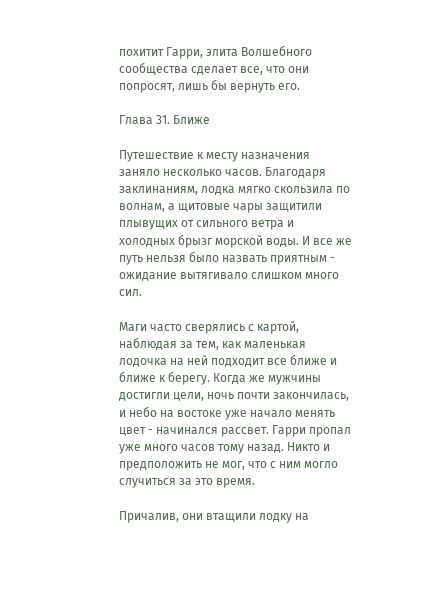похитит Гарри, элита Волшебного сообщества сделает все, что они попросят, лишь бы вернуть его.

Глава 31. Ближе

Путешествие к месту назначения заняло несколько часов. Благодаря заклинаниям, лодка мягко скользила по волнам, а щитовые чары защитили плывущих от сильного ветра и холодных брызг морской воды. И все же путь нельзя было назвать приятным - ожидание вытягивало слишком много сил.

Маги часто сверялись с картой, наблюдая за тем, как маленькая лодочка на ней подходит все ближе и ближе к берегу. Когда же мужчины достигли цели, ночь почти закончилась, и небо на востоке уже начало менять цвет - начинался рассвет. Гарри пропал уже много часов тому назад. Никто и предположить не мог, что с ним могло случиться за это время.

Причалив, они втащили лодку на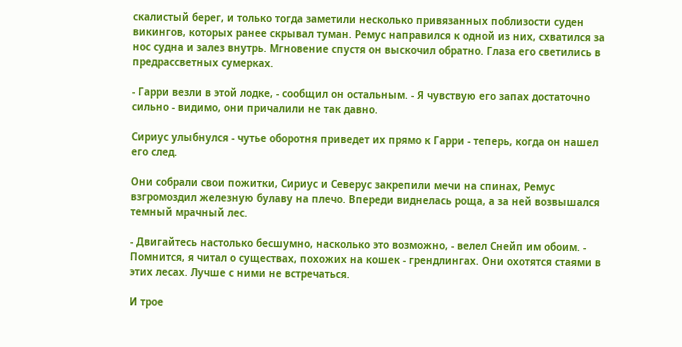скалистый берег, и только тогда заметили несколько привязанных поблизости суден викингов, которых ранее скрывал туман. Ремус направился к одной из них, схватился за нос судна и залез внутрь. Мгновение спустя он выскочил обратно. Глаза его светились в предрассветных сумерках.

- Гарри везли в этой лодке, - сообщил он остальным. - Я чувствую его запах достаточно сильно - видимо, они причалили не так давно.

Сириус улыбнулся - чутье оборотня приведет их прямо к Гарри - теперь, когда он нашел его след.

Они собрали свои пожитки, Сириус и Северус закрепили мечи на спинах, Ремус взгромоздил железную булаву на плечо. Впереди виднелась роща, а за ней возвышался темный мрачный лес.

- Двигайтесь настолько бесшумно, насколько это возможно, - велел Снейп им обоим. - Помнится, я читал о существах, похожих на кошек - грендлингах. Они охотятся стаями в этих лесах. Лучше с ними не встречаться.

И трое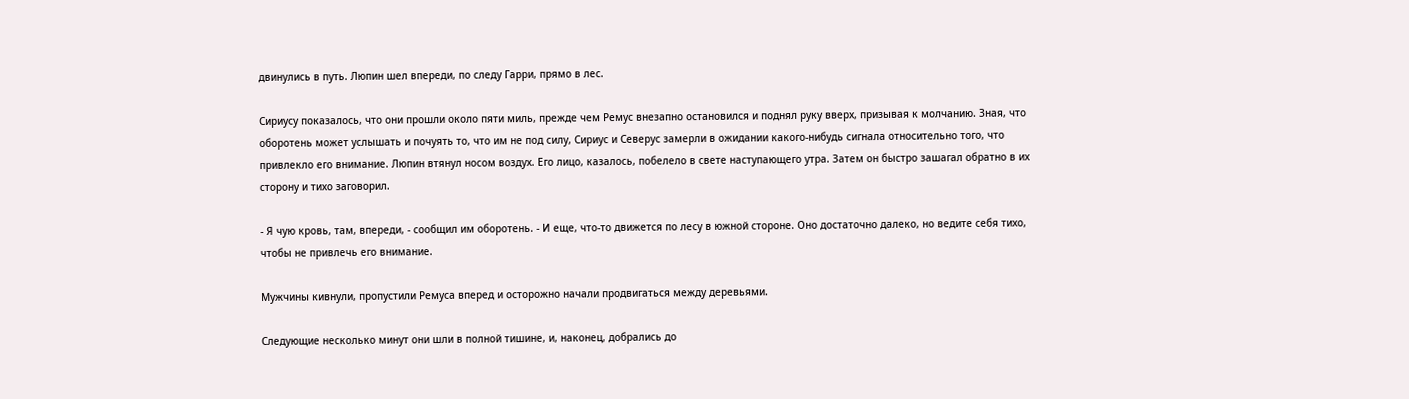двинулись в путь. Люпин шел впереди, по следу Гарри, прямо в лес.

Сириусу показалось, что они прошли около пяти миль, прежде чем Ремус внезапно остановился и поднял руку вверх, призывая к молчанию. Зная, что оборотень может услышать и почуять то, что им не под силу, Сириус и Северус замерли в ожидании какого-нибудь сигнала относительно того, что привлекло его внимание. Люпин втянул носом воздух. Его лицо, казалось, побелело в свете наступающего утра. Затем он быстро зашагал обратно в их сторону и тихо заговорил.

- Я чую кровь, там, впереди, - сообщил им оборотень. - И еще, что-то движется по лесу в южной стороне. Оно достаточно далеко, но ведите себя тихо, чтобы не привлечь его внимание.

Мужчины кивнули, пропустили Ремуса вперед и осторожно начали продвигаться между деревьями.

Следующие несколько минут они шли в полной тишине, и, наконец, добрались до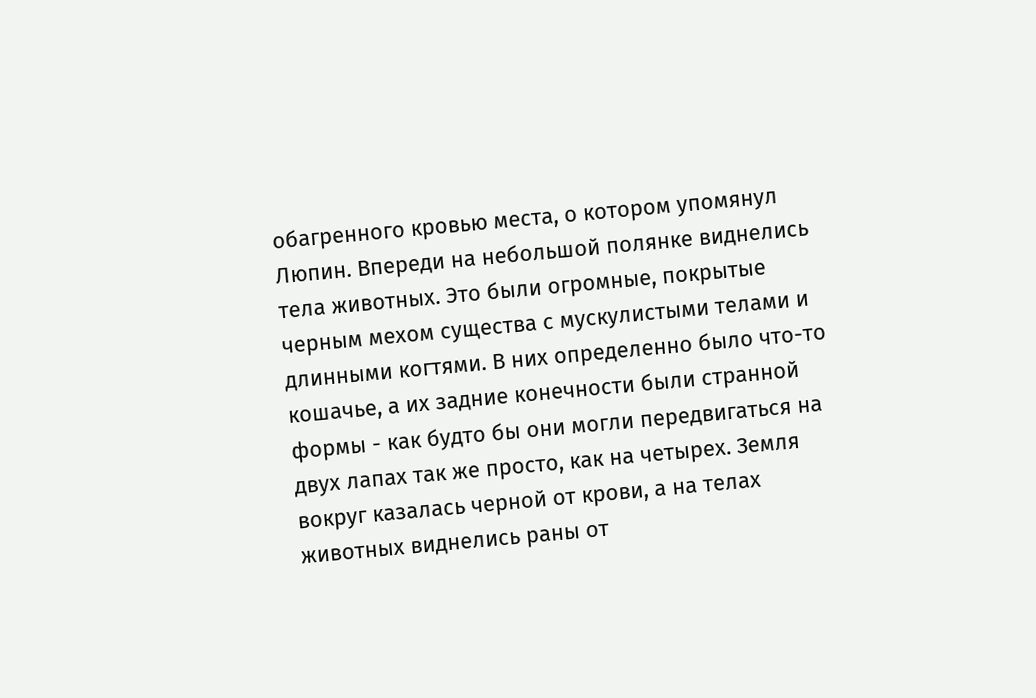обагренного кровью места, о котором упомянул Люпин. Впереди на небольшой полянке виднелись тела животных. Это были огромные, покрытые черным мехом существа с мускулистыми телами и длинными когтями. В них определенно было что-то кошачье, а их задние конечности были странной формы - как будто бы они могли передвигаться на двух лапах так же просто, как на четырех. Земля вокруг казалась черной от крови, а на телах животных виднелись раны от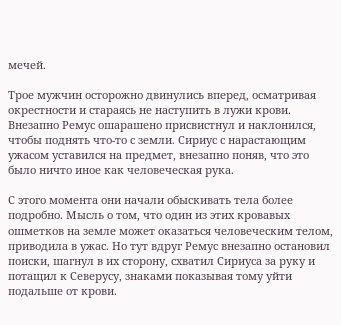мечей.

Трое мужчин осторожно двинулись вперед, осматривая окрестности и стараясь не наступить в лужи крови. Внезапно Ремус ошарашено присвистнул и наклонился, чтобы поднять что-то с земли. Сириус с нарастающим ужасом уставился на предмет, внезапно поняв, что это было ничто иное как человеческая рука.

С этого момента они начали обыскивать тела более подробно. Мысль о том, что один из этих кровавых ошметков на земле может оказаться человеческим телом, приводила в ужас. Но тут вдруг Ремус внезапно остановил поиски, шагнул в их сторону, схватил Сириуса за руку и потащил к Северусу, знаками показывая тому уйти подальше от крови.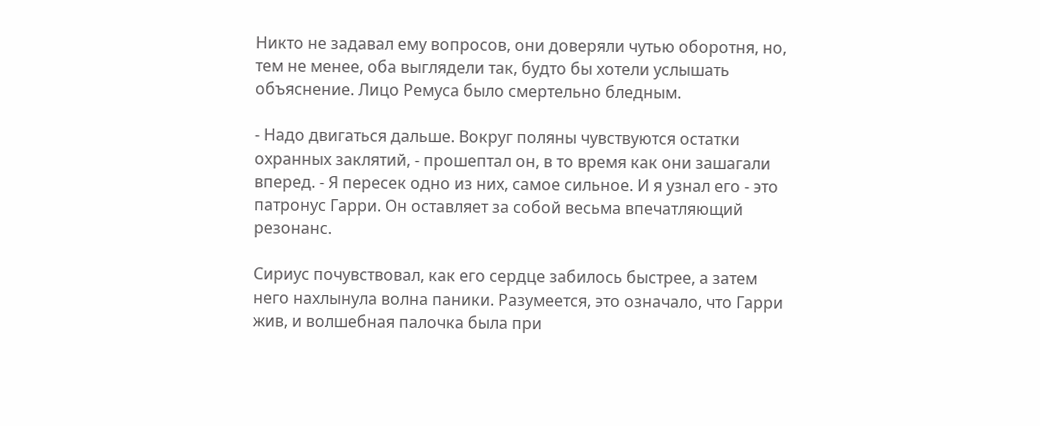Никто не задавал ему вопросов, они доверяли чутью оборотня, но, тем не менее, оба выглядели так, будто бы хотели услышать объяснение. Лицо Ремуса было смертельно бледным.

- Надо двигаться дальше. Вокруг поляны чувствуются остатки охранных заклятий, - прошептал он, в то время как они зашагали вперед. - Я пересек одно из них, самое сильное. И я узнал его - это патронус Гарри. Он оставляет за собой весьма впечатляющий резонанс.

Сириус почувствовал, как его сердце забилось быстрее, а затем него нахлынула волна паники. Разумеется, это означало, что Гарри жив, и волшебная палочка была при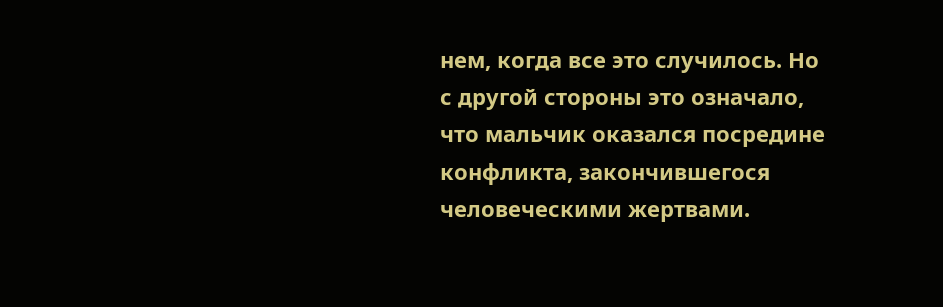нем, когда все это случилось. Но с другой стороны это означало, что мальчик оказался посредине конфликта, закончившегося человеческими жертвами.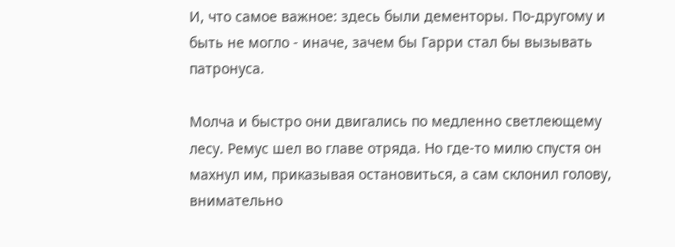И, что самое важное: здесь были дементоры. По-другому и быть не могло - иначе, зачем бы Гарри стал бы вызывать патронуса.

Молча и быстро они двигались по медленно светлеющему лесу. Ремус шел во главе отряда. Но где-то милю спустя он махнул им, приказывая остановиться, а сам склонил голову, внимательно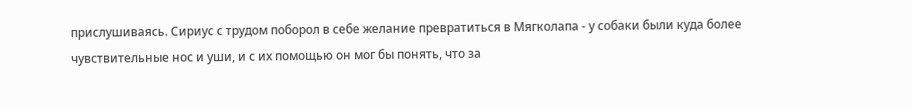прислушиваясь. Сириус с трудом поборол в себе желание превратиться в Мягколапа - у собаки были куда более чувствительные нос и уши, и с их помощью он мог бы понять, что за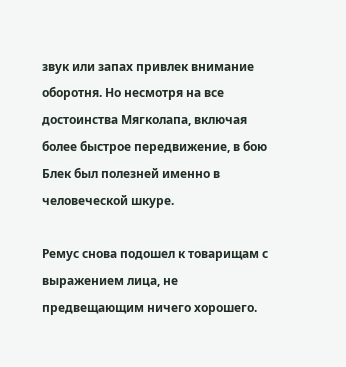звук или запах привлек внимание оборотня. Но несмотря на все достоинства Мягколапа, включая более быстрое передвижение, в бою Блек был полезней именно в человеческой шкуре.

Ремус снова подошел к товарищам с выражением лица, не предвещающим ничего хорошего.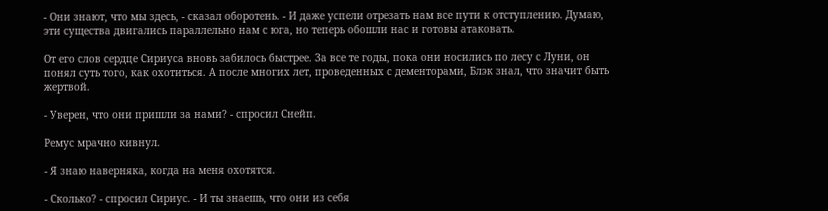- Они знают, что мы здесь, - сказал оборотень. - И даже успели отрезать нам все пути к отступлению. Думаю, эти существа двигались параллельно нам с юга, но теперь обошли нас и готовы атаковать.

От его слов сердце Сириуса вновь забилось быстрее. За все те годы, пока они носились по лесу с Луни, он понял суть того, как охотиться. А после многих лет, проведенных с дементорами, Блэк знал, что значит быть жертвой.

- Уверен, что они пришли за нами? - спросил Снейп.

Ремус мрачно кивнул.

- Я знаю наверняка, когда на меня охотятся.

- Сколько? - спросил Сириус. - И ты знаешь, что они из себя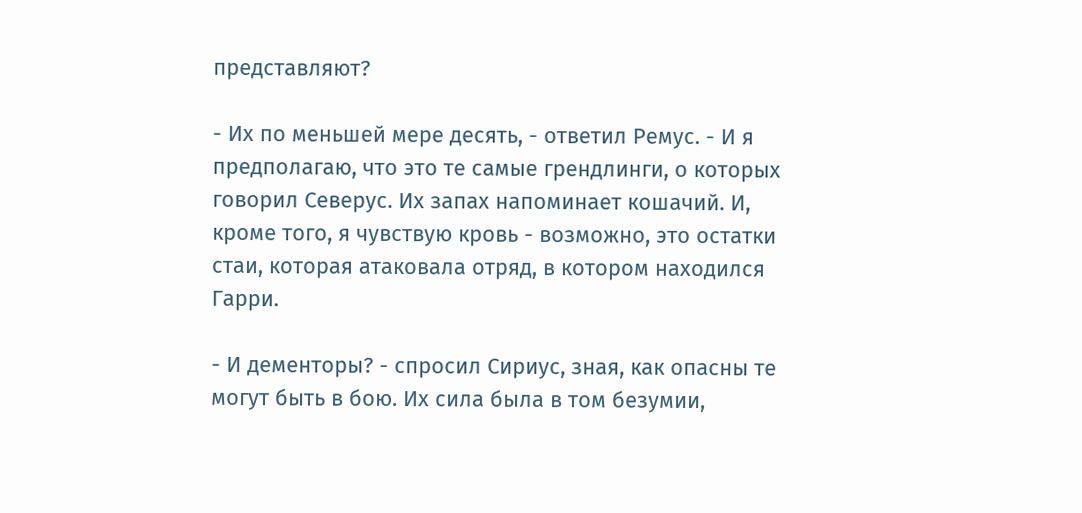представляют?

- Их по меньшей мере десять, - ответил Ремус. - И я предполагаю, что это те самые грендлинги, о которых говорил Северус. Их запах напоминает кошачий. И, кроме того, я чувствую кровь - возможно, это остатки стаи, которая атаковала отряд, в котором находился Гарри.

- И дементоры? - спросил Сириус, зная, как опасны те могут быть в бою. Их сила была в том безумии,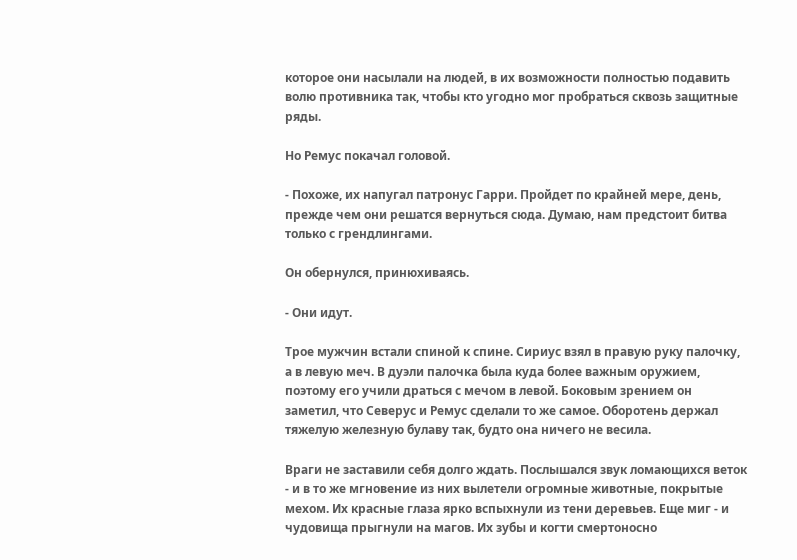которое они насылали на людей, в их возможности полностью подавить волю противника так, чтобы кто угодно мог пробраться сквозь защитные ряды.

Но Ремус покачал головой.

- Похоже, их напугал патронус Гарри. Пройдет по крайней мере, день, прежде чем они решатся вернуться сюда. Думаю, нам предстоит битва только с грендлингами.

Он обернулся, принюхиваясь.

- Они идут.

Трое мужчин встали спиной к спине. Сириус взял в правую руку палочку, а в левую меч. В дуэли палочка была куда более важным оружием, поэтому его учили драться с мечом в левой. Боковым зрением он заметил, что Северус и Ремус сделали то же самое. Оборотень держал тяжелую железную булаву так, будто она ничего не весила.

Враги не заставили себя долго ждать. Послышался звук ломающихся веток - и в то же мгновение из них вылетели огромные животные, покрытые мехом. Их красные глаза ярко вспыхнули из тени деревьев. Еще миг - и чудовища прыгнули на магов. Их зубы и когти смертоносно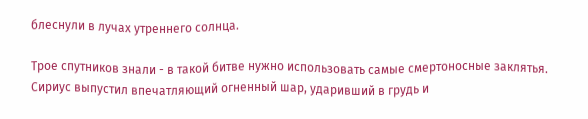блеснули в лучах утреннего солнца.

Трое спутников знали - в такой битве нужно использовать самые смертоносные заклятья. Сириус выпустил впечатляющий огненный шар, ударивший в грудь и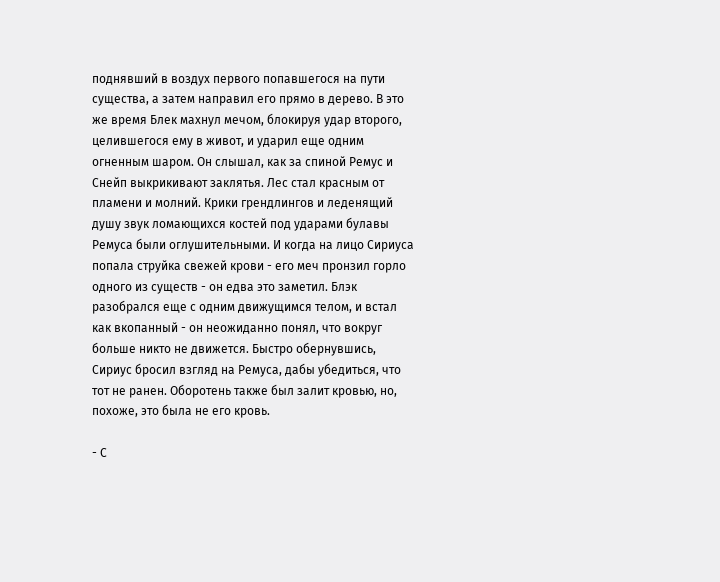поднявший в воздух первого попавшегося на пути существа, а затем направил его прямо в дерево. В это же время Блек махнул мечом, блокируя удар второго, целившегося ему в живот, и ударил еще одним огненным шаром. Он слышал, как за спиной Ремус и Снейп выкрикивают заклятья. Лес стал красным от пламени и молний. Крики грендлингов и леденящий душу звук ломающихся костей под ударами булавы Ремуса были оглушительными. И когда на лицо Сириуса попала струйка свежей крови - его меч пронзил горло одного из существ - он едва это заметил. Блэк разобрался еще с одним движущимся телом, и встал как вкопанный - он неожиданно понял, что вокруг больше никто не движется. Быстро обернувшись, Сириус бросил взгляд на Ремуса, дабы убедиться, что тот не ранен. Оборотень также был залит кровью, но, похоже, это была не его кровь.

- С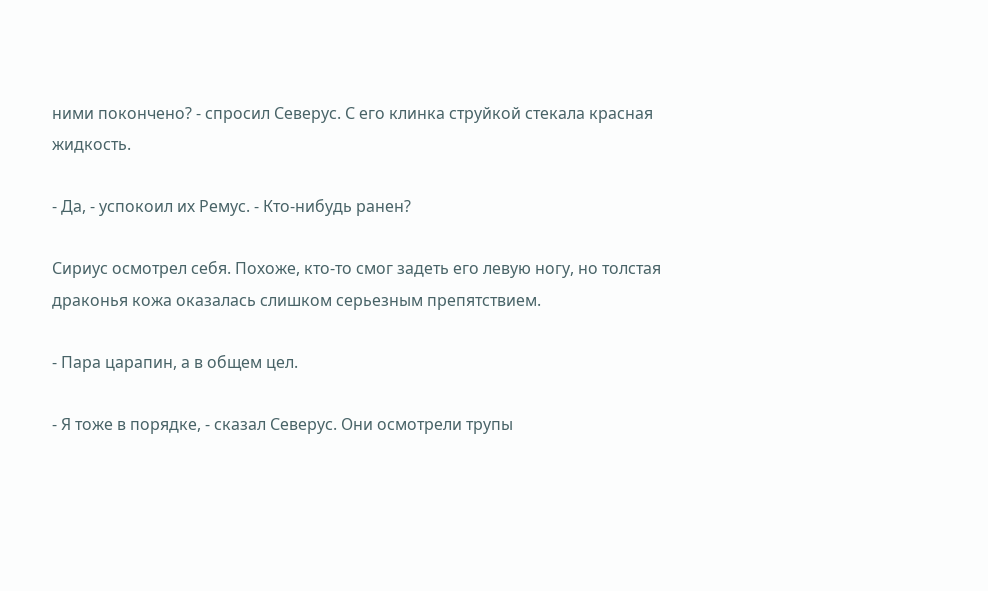ними покончено? - спросил Северус. С его клинка струйкой стекала красная жидкость.

- Да, - успокоил их Ремус. - Кто-нибудь ранен?

Сириус осмотрел себя. Похоже, кто-то смог задеть его левую ногу, но толстая драконья кожа оказалась слишком серьезным препятствием.

- Пара царапин, а в общем цел.

- Я тоже в порядке, - сказал Северус. Они осмотрели трупы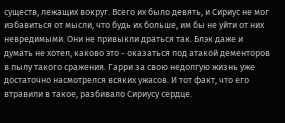существ, лежащих вокруг. Всего их было девять, и Сириус не мог избавиться от мысли, что будь их больше, им бы не уйти от них невредимыми. Они не привыкли драться так. Блэк даже и думать не хотел, каково это - оказаться под атакой дементоров в пылу такого сражения. Гарри за свою недолгую жизнь уже достаточно насмотрелся всяких ужасов. И тот факт, что его втравили в такое, разбивало Сириусу сердце.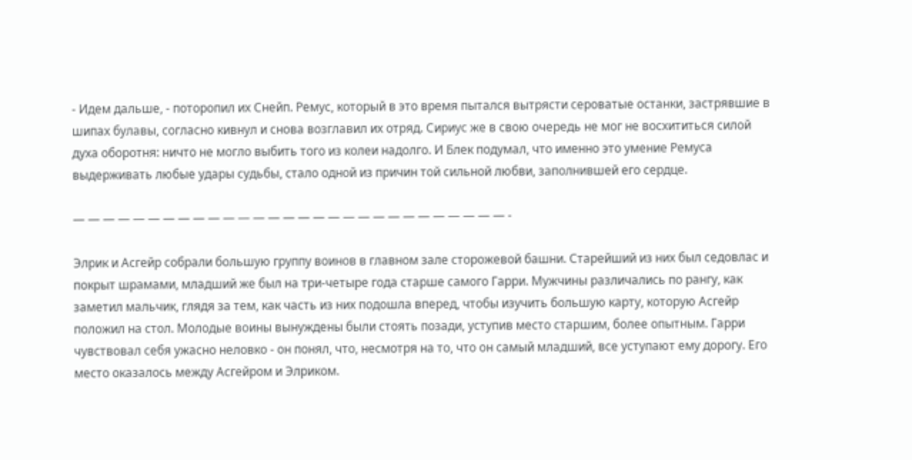- Идем дальше, - поторопил их Снейп. Ремус, который в это время пытался вытрясти сероватые останки, застрявшие в шипах булавы, согласно кивнул и снова возглавил их отряд. Сириус же в свою очередь не мог не восхититься силой духа оборотня: ничто не могло выбить того из колеи надолго. И Блек подумал, что именно это умение Ремуса выдерживать любые удары судьбы, стало одной из причин той сильной любви, заполнившей его сердце.

— — — — — — — — — — — — — — — — — — — — — — — — — — — — — -

Элрик и Асгейр собрали большую группу воинов в главном зале сторожевой башни. Старейший из них был седовлас и покрыт шрамами, младший же был на три-четыре года старше самого Гарри. Мужчины различались по рангу, как заметил мальчик, глядя за тем, как часть из них подошла вперед, чтобы изучить большую карту, которую Асгейр положил на стол. Молодые воины вынуждены были стоять позади, уступив место старшим, более опытным. Гарри чувствовал себя ужасно неловко - он понял, что, несмотря на то, что он самый младший, все уступают ему дорогу. Его место оказалось между Асгейром и Элриком.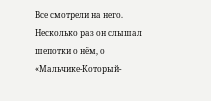Все смотрели на него. Несколько раз он слышал шепотки о нём, о «Мальчике-Который-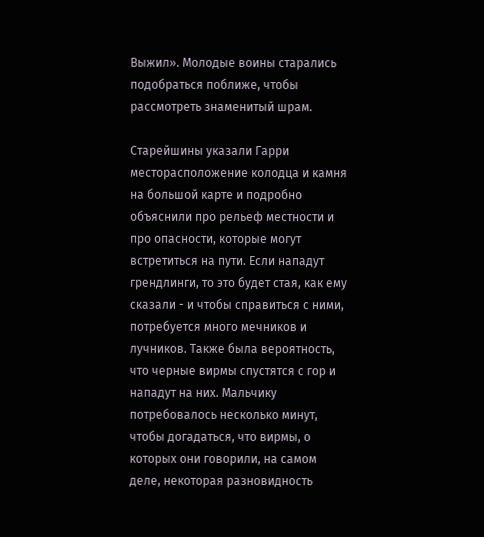Выжил». Молодые воины старались подобраться поближе, чтобы рассмотреть знаменитый шрам.

Старейшины указали Гарри месторасположение колодца и камня на большой карте и подробно объяснили про рельеф местности и про опасности, которые могут встретиться на пути. Если нападут грендлинги, то это будет стая, как ему сказали - и чтобы справиться с ними, потребуется много мечников и лучников. Также была вероятность, что черные вирмы спустятся с гор и нападут на них. Мальчику потребовалось несколько минут, чтобы догадаться, что вирмы, о которых они говорили, на самом деле, некоторая разновидность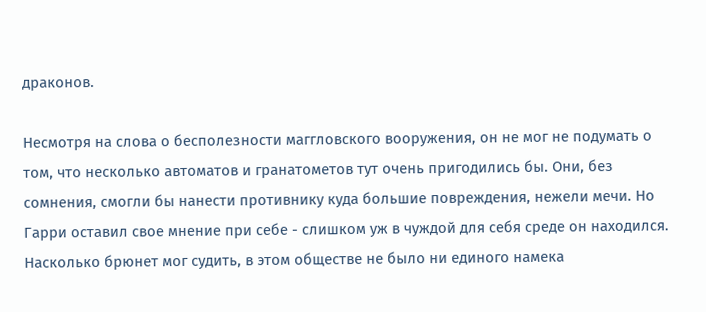драконов.

Несмотря на слова о бесполезности маггловского вооружения, он не мог не подумать о том, что несколько автоматов и гранатометов тут очень пригодились бы. Они, без сомнения, смогли бы нанести противнику куда большие повреждения, нежели мечи. Но Гарри оставил свое мнение при себе - слишком уж в чуждой для себя среде он находился. Насколько брюнет мог судить, в этом обществе не было ни единого намека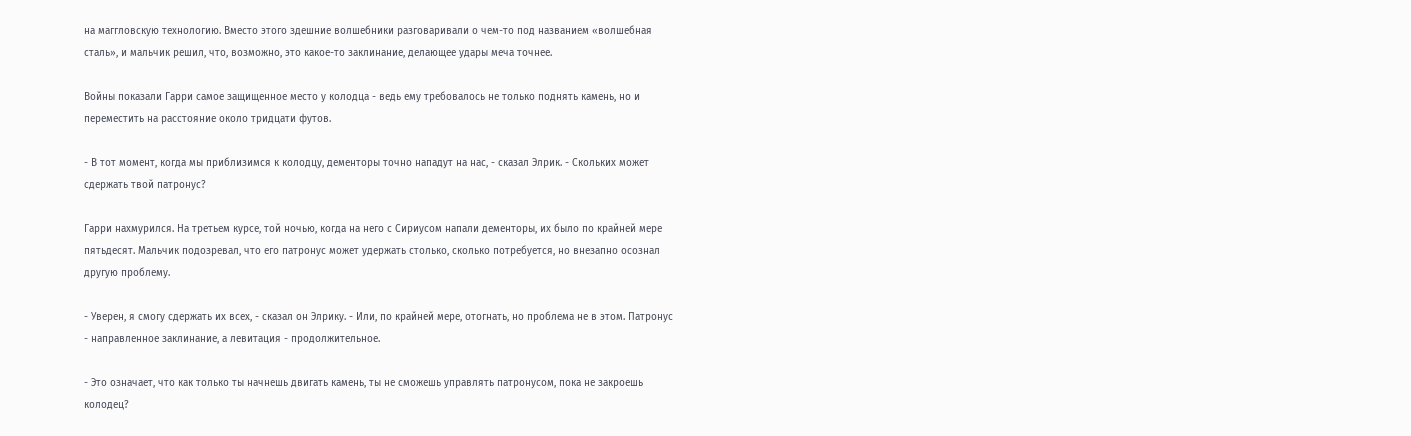на маггловскую технологию. Вместо этого здешние волшебники разговаривали о чем-то под названием «волшебная сталь», и мальчик решил, что, возможно, это какое-то заклинание, делающее удары меча точнее.

Войны показали Гарри самое защищенное место у колодца - ведь ему требовалось не только поднять камень, но и переместить на расстояние около тридцати футов.

- В тот момент, когда мы приблизимся к колодцу, дементоры точно нападут на нас, - сказал Элрик. - Скольких может сдержать твой патронус?

Гарри нахмурился. На третьем курсе, той ночью, когда на него с Сириусом напали дементоры, их было по крайней мере пятьдесят. Мальчик подозревал, что его патронус может удержать столько, сколько потребуется, но внезапно осознал другую проблему.

- Уверен, я смогу сдержать их всех, - сказал он Элрику. - Или, по крайней мере, отогнать, но проблема не в этом. Патронус - направленное заклинание, а левитация - продолжительное.

- Это означает, что как только ты начнешь двигать камень, ты не сможешь управлять патронусом, пока не закроешь колодец?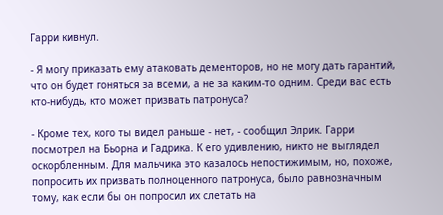Гарри кивнул.

- Я могу приказать ему атаковать дементоров, но не могу дать гарантий, что он будет гоняться за всеми, а не за каким-то одним. Среди вас есть кто-нибудь, кто может призвать патронуса?

- Кроме тех, кого ты видел раньше - нет, - сообщил Элрик. Гарри посмотрел на Бьорна и Гадрика. К его удивлению, никто не выглядел оскорбленным. Для мальчика это казалось непостижимым, но, похоже, попросить их призвать полноценного патронуса, было равнозначным тому, как если бы он попросил их слетать на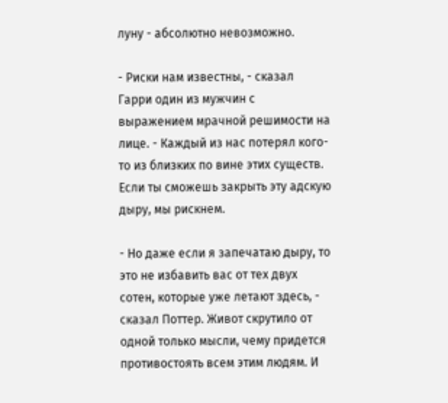луну - абсолютно невозможно.

- Риски нам известны, - сказал Гарри один из мужчин с выражением мрачной решимости на лице. - Каждый из нас потерял кого-то из близких по вине этих существ. Если ты сможешь закрыть эту адскую дыру, мы рискнем.

- Но даже если я запечатаю дыру, то это не избавить вас от тех двух сотен, которые уже летают здесь, - сказал Поттер. Живот скрутило от одной только мысли, чему придется противостоять всем этим людям. И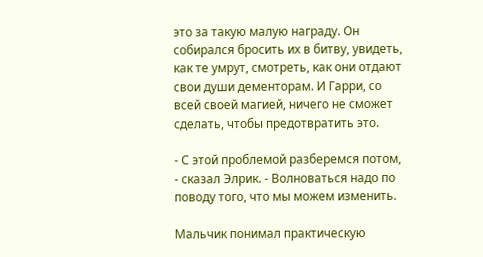это за такую малую награду. Он собирался бросить их в битву, увидеть, как те умрут, смотреть, как они отдают свои души дементорам. И Гарри, со всей своей магией, ничего не сможет сделать, чтобы предотвратить это.

- С этой проблемой разберемся потом, - сказал Элрик. - Волноваться надо по поводу того, что мы можем изменить.

Мальчик понимал практическую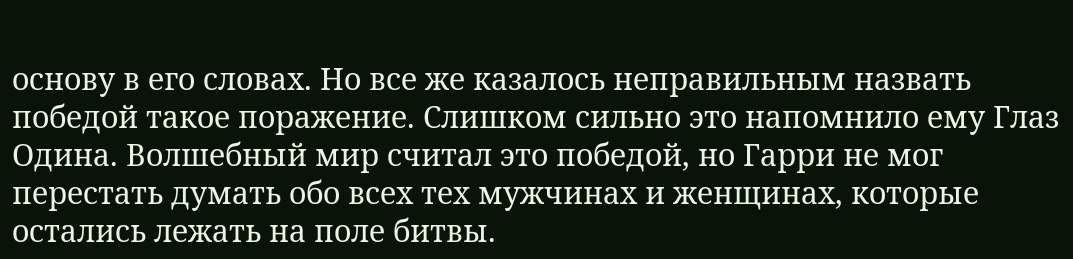основу в его словах. Но все же казалось неправильным назвать победой такое поражение. Слишком сильно это напомнило ему Глаз Одина. Волшебный мир считал это победой, но Гарри не мог перестать думать обо всех тех мужчинах и женщинах, которые остались лежать на поле битвы.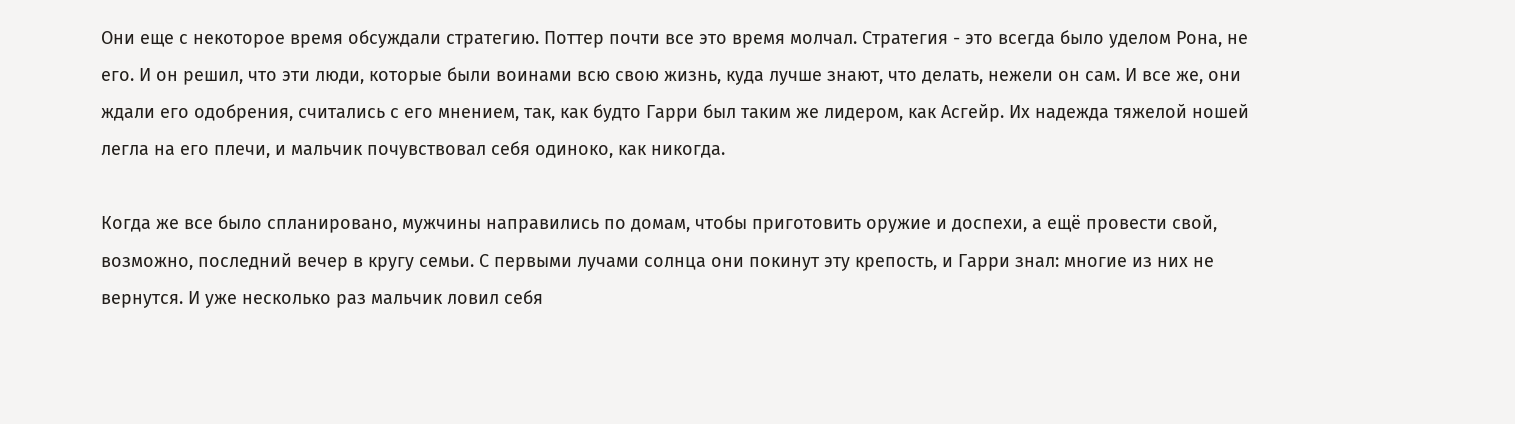Они еще с некоторое время обсуждали стратегию. Поттер почти все это время молчал. Стратегия - это всегда было уделом Рона, не его. И он решил, что эти люди, которые были воинами всю свою жизнь, куда лучше знают, что делать, нежели он сам. И все же, они ждали его одобрения, считались с его мнением, так, как будто Гарри был таким же лидером, как Асгейр. Их надежда тяжелой ношей легла на его плечи, и мальчик почувствовал себя одиноко, как никогда.

Когда же все было спланировано, мужчины направились по домам, чтобы приготовить оружие и доспехи, а ещё провести свой, возможно, последний вечер в кругу семьи. С первыми лучами солнца они покинут эту крепость, и Гарри знал: многие из них не вернутся. И уже несколько раз мальчик ловил себя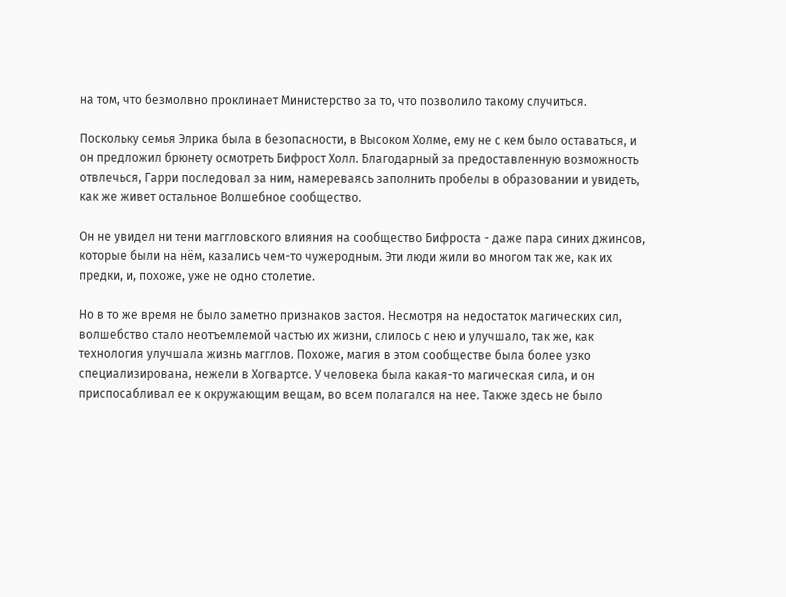на том, что безмолвно проклинает Министерство за то, что позволило такому случиться.

Поскольку семья Элрика была в безопасности, в Высоком Холме, ему не с кем было оставаться, и он предложил брюнету осмотреть Бифрост Холл. Благодарный за предоставленную возможность отвлечься, Гарри последовал за ним, намереваясь заполнить пробелы в образовании и увидеть, как же живет остальное Волшебное сообщество.

Он не увидел ни тени маггловского влияния на сообщество Бифроста - даже пара синих джинсов, которые были на нём, казались чем-то чужеродным. Эти люди жили во многом так же, как их предки, и, похоже, уже не одно столетие.

Но в то же время не было заметно признаков застоя. Несмотря на недостаток магических сил, волшебство стало неотъемлемой частью их жизни, слилось с нею и улучшало, так же, как технология улучшала жизнь магглов. Похоже, магия в этом сообществе была более узко специализирована, нежели в Хогвартсе. У человека была какая-то магическая сила, и он приспосабливал ее к окружающим вещам, во всем полагался на нее. Также здесь не было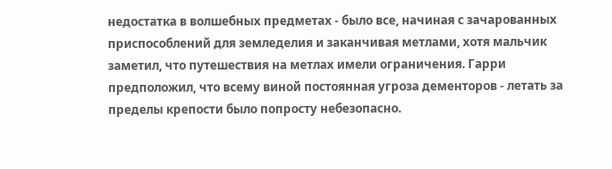недостатка в волшебных предметах - было все, начиная с зачарованных приспособлений для земледелия и заканчивая метлами, хотя мальчик заметил, что путешествия на метлах имели ограничения. Гарри предположил, что всему виной постоянная угроза дементоров - летать за пределы крепости было попросту небезопасно.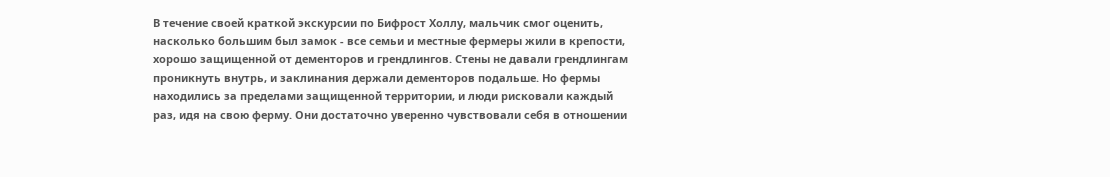В течение своей краткой экскурсии по Бифрост Холлу, мальчик смог оценить, насколько большим был замок - все семьи и местные фермеры жили в крепости, хорошо защищенной от дементоров и грендлингов. Стены не давали грендлингам проникнуть внутрь, и заклинания держали дементоров подальше. Но фермы находились за пределами защищенной территории, и люди рисковали каждый раз, идя на свою ферму. Они достаточно уверенно чувствовали себя в отношении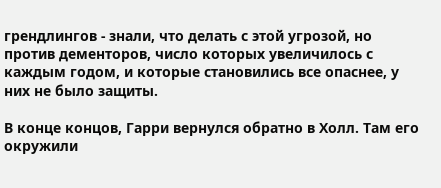грендлингов - знали, что делать с этой угрозой, но против дементоров, число которых увеличилось с каждым годом, и которые становились все опаснее, у них не было защиты.

В конце концов, Гарри вернулся обратно в Холл. Там его окружили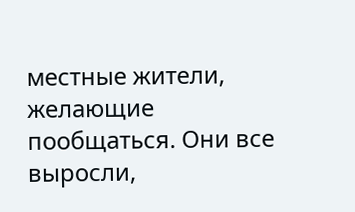местные жители, желающие пообщаться. Они все выросли,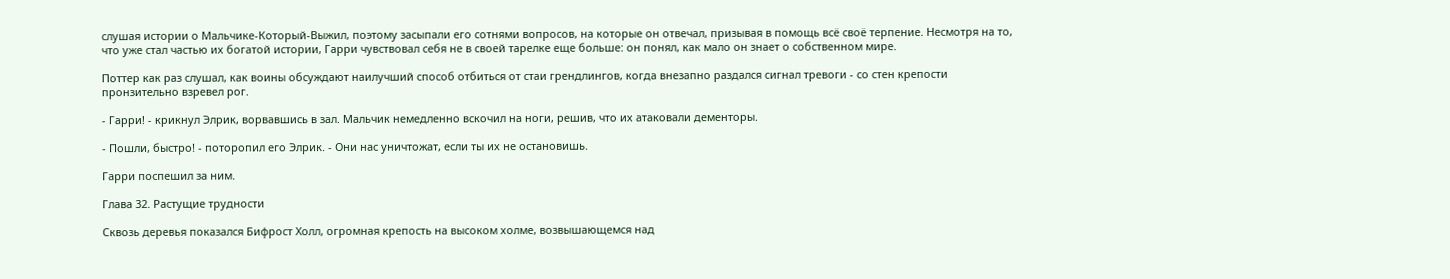слушая истории о Мальчике-Который-Выжил, поэтому засыпали его сотнями вопросов, на которые он отвечал, призывая в помощь всё своё терпение. Несмотря на то, что уже стал частью их богатой истории, Гарри чувствовал себя не в своей тарелке еще больше: он понял, как мало он знает о собственном мире.

Поттер как раз слушал, как воины обсуждают наилучший способ отбиться от стаи грендлингов, когда внезапно раздался сигнал тревоги - со стен крепости пронзительно взревел рог.

- Гарри! - крикнул Элрик, ворвавшись в зал. Мальчик немедленно вскочил на ноги, решив, что их атаковали дементоры.

- Пошли, быстро! - поторопил его Элрик. - Они нас уничтожат, если ты их не остановишь.

Гарри поспешил за ним.

Глава 32. Растущие трудности

Сквозь деревья показался Бифрост Холл, огромная крепость на высоком холме, возвышающемся над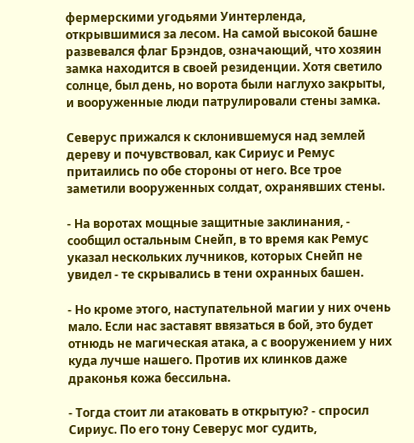фермерскими угодьями Уинтерленда, открывшимися за лесом. На самой высокой башне развевался флаг Брэндов, означающий, что хозяин замка находится в своей резиденции. Хотя светило солнце, был день, но ворота были наглухо закрыты, и вооруженные люди патрулировали стены замка.

Северус прижался к склонившемуся над землей дереву и почувствовал, как Сириус и Ремус притаились по обе стороны от него. Все трое заметили вооруженных солдат, охранявших стены.

- На воротах мощные защитные заклинания, - сообщил остальным Снейп, в то время как Ремус указал нескольких лучников, которых Снейп не увидел - те скрывались в тени охранных башен.

- Но кроме этого, наступательной магии у них очень мало. Если нас заставят ввязаться в бой, это будет отнюдь не магическая атака, а с вооружением у них куда лучше нашего. Против их клинков даже драконья кожа бессильна.

- Тогда стоит ли атаковать в открытую? - спросил Сириус. По его тону Северус мог судить,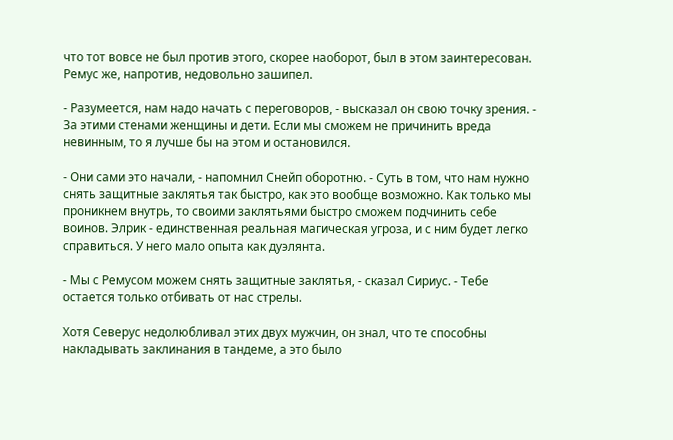что тот вовсе не был против этого, скорее наоборот, был в этом заинтересован. Ремус же, напротив, недовольно зашипел.

- Разумеется, нам надо начать с переговоров, - высказал он свою точку зрения. - За этими стенами женщины и дети. Если мы сможем не причинить вреда невинным, то я лучше бы на этом и остановился.

- Они сами это начали, - напомнил Снейп оборотню. - Суть в том, что нам нужно снять защитные заклятья так быстро, как это вообще возможно. Как только мы проникнем внутрь, то своими заклятьями быстро сможем подчинить себе воинов. Элрик - единственная реальная магическая угроза, и с ним будет легко справиться. У него мало опыта как дуэлянта.

- Мы с Ремусом можем снять защитные заклятья, - сказал Сириус. - Тебе остается только отбивать от нас стрелы.

Хотя Северус недолюбливал этих двух мужчин, он знал, что те способны накладывать заклинания в тандеме, а это было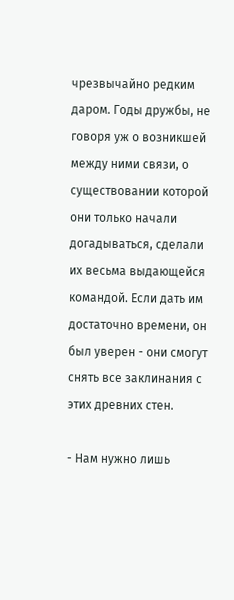чрезвычайно редким даром. Годы дружбы, не говоря уж о возникшей между ними связи, о существовании которой они только начали догадываться, сделали их весьма выдающейся командой. Если дать им достаточно времени, он был уверен - они смогут снять все заклинания с этих древних стен.

- Нам нужно лишь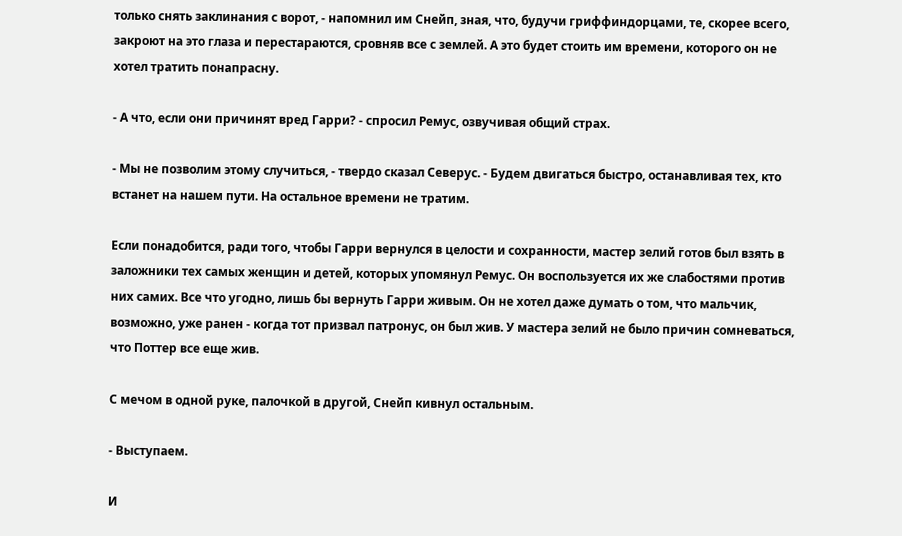только снять заклинания с ворот, - напомнил им Снейп, зная, что, будучи гриффиндорцами, те, скорее всего, закроют на это глаза и перестараются, сровняв все с землей. А это будет стоить им времени, которого он не хотел тратить понапрасну.

- А что, если они причинят вред Гарри? - спросил Ремус, озвучивая общий страх.

- Мы не позволим этому случиться, - твердо сказал Северус. - Будем двигаться быстро, останавливая тех, кто встанет на нашем пути. На остальное времени не тратим.

Если понадобится, ради того, чтобы Гарри вернулся в целости и сохранности, мастер зелий готов был взять в заложники тех самых женщин и детей, которых упомянул Ремус. Он воспользуется их же слабостями против них самих. Все что угодно, лишь бы вернуть Гарри живым. Он не хотел даже думать о том, что мальчик, возможно, уже ранен - когда тот призвал патронус, он был жив. У мастера зелий не было причин сомневаться, что Поттер все еще жив.

С мечом в одной руке, палочкой в другой, Снейп кивнул остальным.

- Выступаем.

И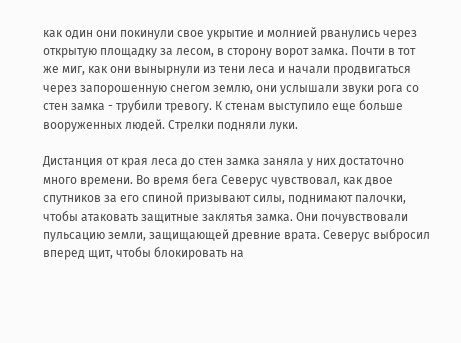как один они покинули свое укрытие и молнией рванулись через открытую площадку за лесом, в сторону ворот замка. Почти в тот же миг, как они вынырнули из тени леса и начали продвигаться через запорошенную снегом землю, они услышали звуки рога со стен замка - трубили тревогу. К стенам выступило еще больше вооруженных людей. Стрелки подняли луки.

Дистанция от края леса до стен замка заняла у них достаточно много времени. Во время бега Северус чувствовал, как двое спутников за его спиной призывают силы, поднимают палочки, чтобы атаковать защитные заклятья замка. Они почувствовали пульсацию земли, защищающей древние врата. Северус выбросил вперед щит, чтобы блокировать на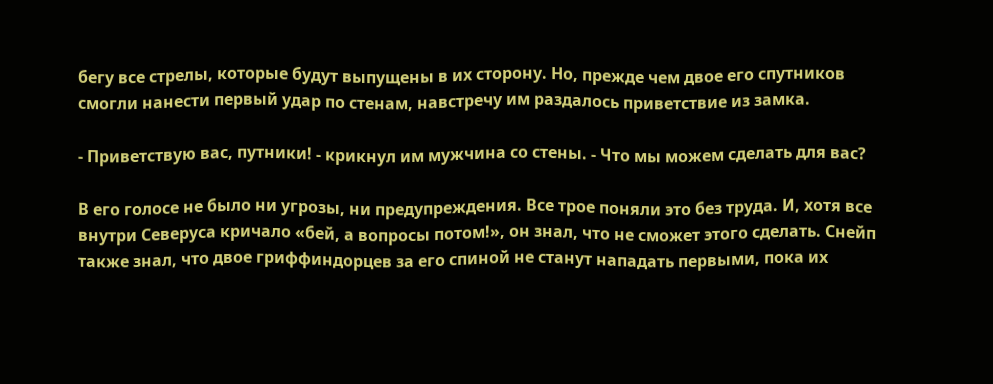бегу все стрелы, которые будут выпущены в их сторону. Но, прежде чем двое его спутников смогли нанести первый удар по стенам, навстречу им раздалось приветствие из замка.

- Приветствую вас, путники! - крикнул им мужчина со стены. - Что мы можем сделать для вас?

В его голосе не было ни угрозы, ни предупреждения. Все трое поняли это без труда. И, хотя все внутри Северуса кричало «бей, а вопросы потом!», он знал, что не сможет этого сделать. Снейп также знал, что двое гриффиндорцев за его спиной не станут нападать первыми, пока их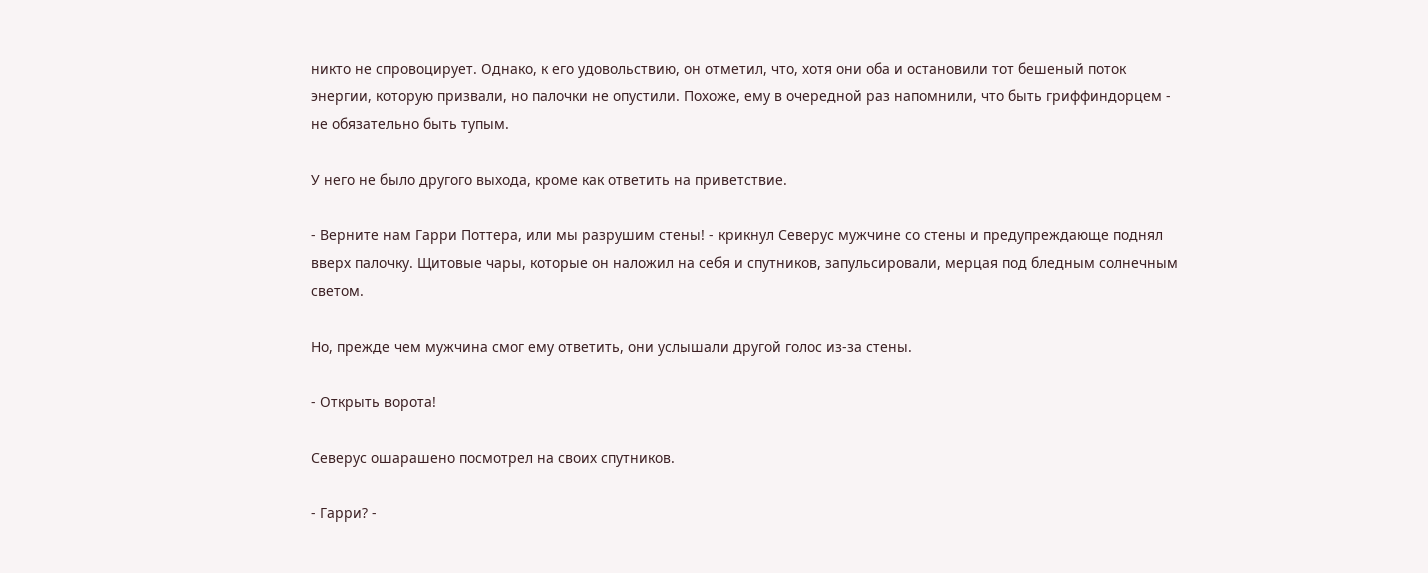никто не спровоцирует. Однако, к его удовольствию, он отметил, что, хотя они оба и остановили тот бешеный поток энергии, которую призвали, но палочки не опустили. Похоже, ему в очередной раз напомнили, что быть гриффиндорцем - не обязательно быть тупым.

У него не было другого выхода, кроме как ответить на приветствие.

- Верните нам Гарри Поттера, или мы разрушим стены! - крикнул Северус мужчине со стены и предупреждающе поднял вверх палочку. Щитовые чары, которые он наложил на себя и спутников, запульсировали, мерцая под бледным солнечным светом.

Но, прежде чем мужчина смог ему ответить, они услышали другой голос из-за стены.

- Открыть ворота!

Северус ошарашено посмотрел на своих спутников.

- Гарри? -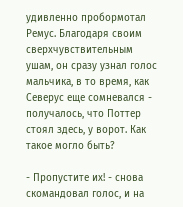удивленно пробормотал Ремус. Благодаря своим сверхчувствительным ушам, он сразу узнал голос мальчика, в то время, как Северус еще сомневался - получалось, что Поттер стоял здесь, у ворот. Как такое могло быть?

- Пропустите их! - снова скомандовал голос, и на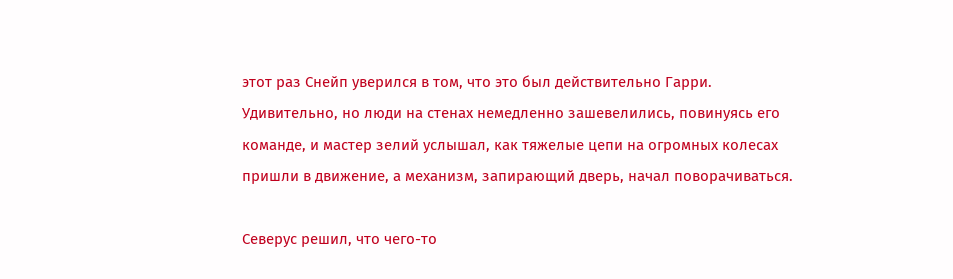этот раз Снейп уверился в том, что это был действительно Гарри. Удивительно, но люди на стенах немедленно зашевелились, повинуясь его команде, и мастер зелий услышал, как тяжелые цепи на огромных колесах пришли в движение, а механизм, запирающий дверь, начал поворачиваться.

Северус решил, что чего-то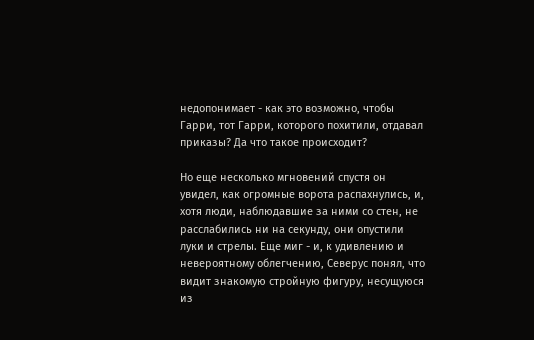недопонимает - как это возможно, чтобы Гарри, тот Гарри, которого похитили, отдавал приказы? Да что такое происходит?

Но еще несколько мгновений спустя он увидел, как огромные ворота распахнулись, и, хотя люди, наблюдавшие за ними со стен, не расслабились ни на секунду, они опустили луки и стрелы. Еще миг - и, к удивлению и невероятному облегчению, Северус понял, что видит знакомую стройную фигуру, несущуюся из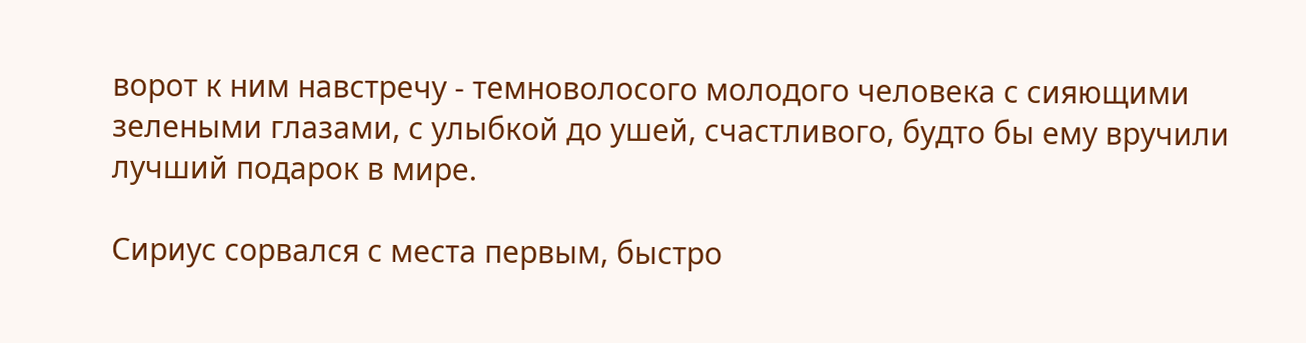ворот к ним навстречу - темноволосого молодого человека с сияющими зелеными глазами, с улыбкой до ушей, счастливого, будто бы ему вручили лучший подарок в мире.

Сириус сорвался с места первым, быстро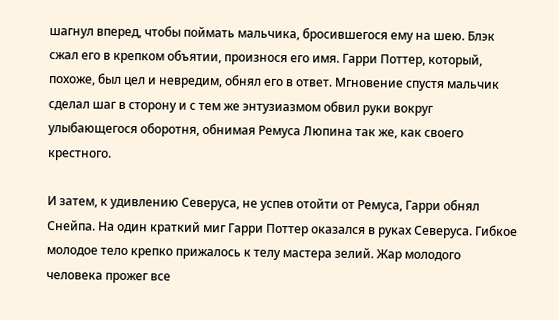шагнул вперед, чтобы поймать мальчика, бросившегося ему на шею. Блэк сжал его в крепком объятии, произнося его имя. Гарри Поттер, который, похоже, был цел и невредим, обнял его в ответ. Мгновение спустя мальчик сделал шаг в сторону и с тем же энтузиазмом обвил руки вокруг улыбающегося оборотня, обнимая Ремуса Люпина так же, как своего крестного.

И затем, к удивлению Северуса, не успев отойти от Ремуса, Гарри обнял Снейпа. На один краткий миг Гарри Поттер оказался в руках Северуса. Гибкое молодое тело крепко прижалось к телу мастера зелий. Жар молодого человека прожег все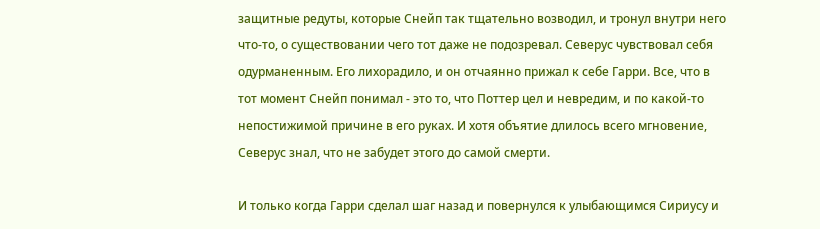защитные редуты, которые Снейп так тщательно возводил, и тронул внутри него что-то, о существовании чего тот даже не подозревал. Северус чувствовал себя одурманенным. Его лихорадило, и он отчаянно прижал к себе Гарри. Все, что в тот момент Снейп понимал - это то, что Поттер цел и невредим, и по какой-то непостижимой причине в его руках. И хотя объятие длилось всего мгновение, Северус знал, что не забудет этого до самой смерти.

И только когда Гарри сделал шаг назад и повернулся к улыбающимся Сириусу и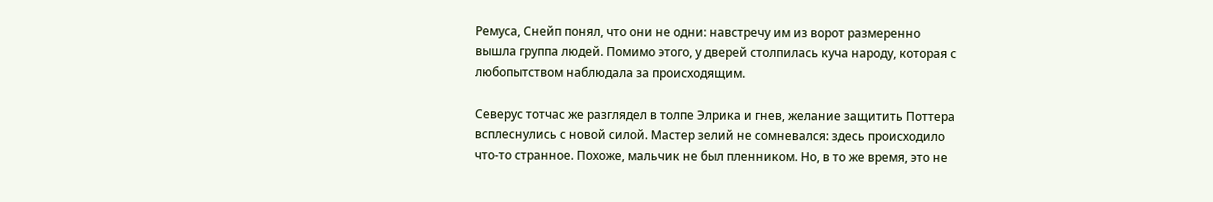Ремуса, Снейп понял, что они не одни: навстречу им из ворот размеренно вышла группа людей. Помимо этого, у дверей столпилась куча народу, которая с любопытством наблюдала за происходящим.

Северус тотчас же разглядел в толпе Элрика и гнев, желание защитить Поттера всплеснулись с новой силой. Мастер зелий не сомневался: здесь происходило что-то странное. Похоже, мальчик не был пленником. Но, в то же время, это не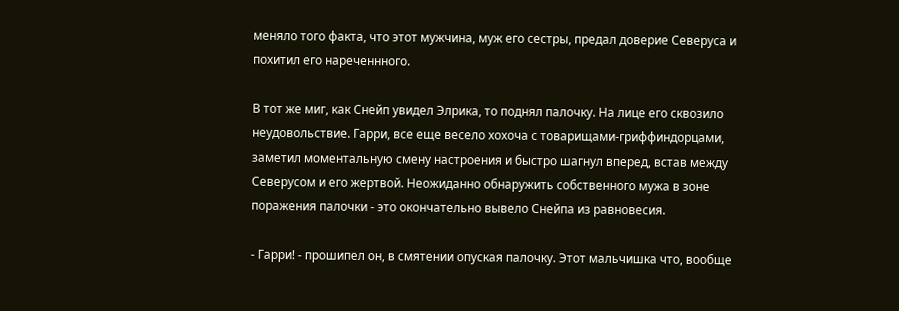меняло того факта, что этот мужчина, муж его сестры, предал доверие Северуса и похитил его нареченнного.

В тот же миг, как Снейп увидел Элрика, то поднял палочку. На лице его сквозило неудовольствие. Гарри, все еще весело хохоча с товарищами-гриффиндорцами, заметил моментальную смену настроения и быстро шагнул вперед, встав между Северусом и его жертвой. Неожиданно обнаружить собственного мужа в зоне поражения палочки - это окончательно вывело Снейпа из равновесия.

- Гарри! - прошипел он, в смятении опуская палочку. Этот мальчишка что, вообще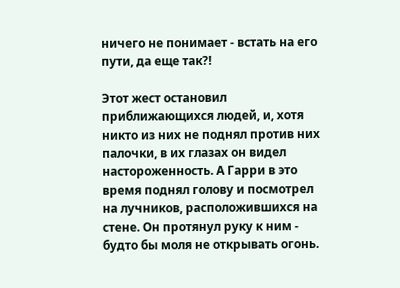ничего не понимает - встать на его пути, да еще так?!

Этот жест остановил приближающихся людей, и, хотя никто из них не поднял против них палочки, в их глазах он видел настороженность. А Гарри в это время поднял голову и посмотрел на лучников, расположившихся на стене. Он протянул руку к ним - будто бы моля не открывать огонь.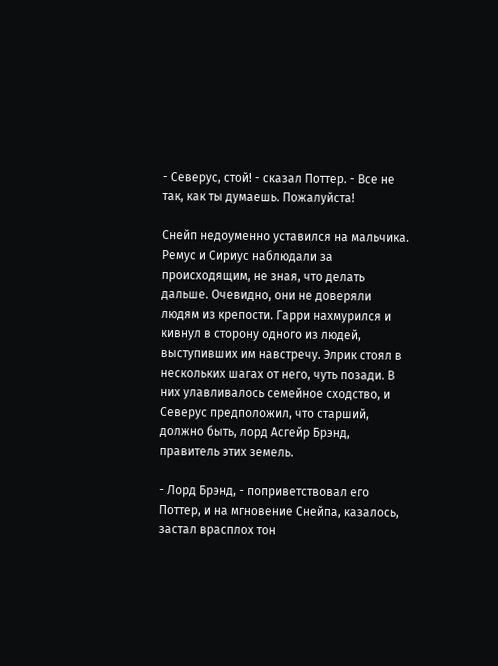- Северус, стой! - сказал Поттер. - Все не так, как ты думаешь. Пожалуйста!

Снейп недоуменно уставился на мальчика. Ремус и Сириус наблюдали за происходящим, не зная, что делать дальше. Очевидно, они не доверяли людям из крепости. Гарри нахмурился и кивнул в сторону одного из людей, выступивших им навстречу. Элрик стоял в нескольких шагах от него, чуть позади. В них улавливалось семейное сходство, и Северус предположил, что старший, должно быть, лорд Асгейр Брэнд, правитель этих земель.

- Лорд Брэнд, - поприветствовал его Поттер, и на мгновение Снейпа, казалось, застал врасплох тон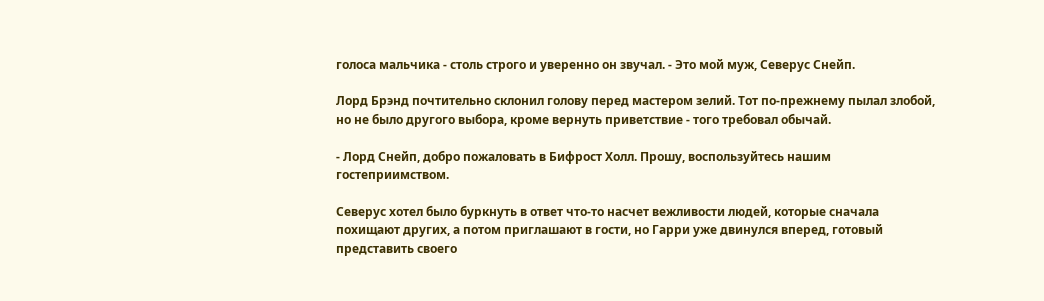голоса мальчика - столь строго и уверенно он звучал. - Это мой муж, Северус Снейп.

Лорд Брэнд почтительно склонил голову перед мастером зелий. Тот по-прежнему пылал злобой, но не было другого выбора, кроме вернуть приветствие - того требовал обычай.

- Лорд Снейп, добро пожаловать в Бифрост Холл. Прошу, воспользуйтесь нашим гостеприимством.

Северус хотел было буркнуть в ответ что-то насчет вежливости людей, которые сначала похищают других, а потом приглашают в гости, но Гарри уже двинулся вперед, готовый представить своего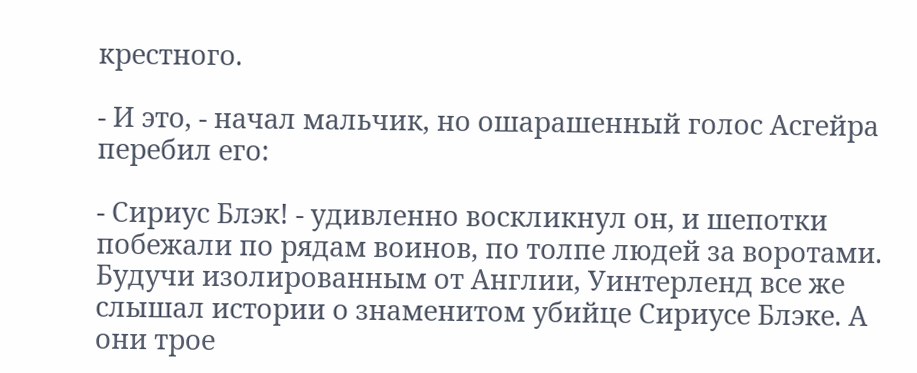крестного.

- И это, - начал мальчик, но ошарашенный голос Асгейра перебил его:

- Сириус Блэк! - удивленно воскликнул он, и шепотки побежали по рядам воинов, по толпе людей за воротами. Будучи изолированным от Англии, Уинтерленд все же слышал истории о знаменитом убийце Сириусе Блэке. А они трое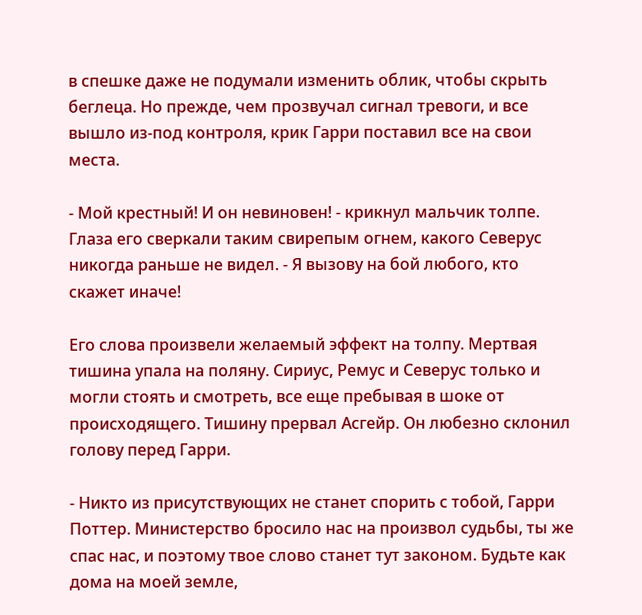в спешке даже не подумали изменить облик, чтобы скрыть беглеца. Но прежде, чем прозвучал сигнал тревоги, и все вышло из-под контроля, крик Гарри поставил все на свои места.

- Мой крестный! И он невиновен! - крикнул мальчик толпе. Глаза его сверкали таким свирепым огнем, какого Северус никогда раньше не видел. - Я вызову на бой любого, кто скажет иначе!

Его слова произвели желаемый эффект на толпу. Мертвая тишина упала на поляну. Сириус, Ремус и Северус только и могли стоять и смотреть, все еще пребывая в шоке от происходящего. Тишину прервал Асгейр. Он любезно склонил голову перед Гарри.

- Никто из присутствующих не станет спорить с тобой, Гарри Поттер. Министерство бросило нас на произвол судьбы, ты же спас нас, и поэтому твое слово станет тут законом. Будьте как дома на моей земле,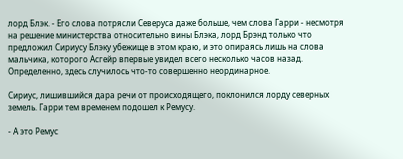лорд Блэк. - Его слова потрясли Северуса даже больше, чем слова Гарри - несмотря на решение министерства относительно вины Блэка, лорд Брэнд только что предложил Сириусу Блэку убежище в этом краю, и это опираясь лишь на слова мальчика, которого Асгейр впервые увидел всего несколько часов назад. Определенно, здесь случилось что-то совершенно неординарное.

Сириус, лишившийся дара речи от происходящего, поклонился лорду северных земель. Гарри тем временем подошел к Ремусу.

- А это Ремус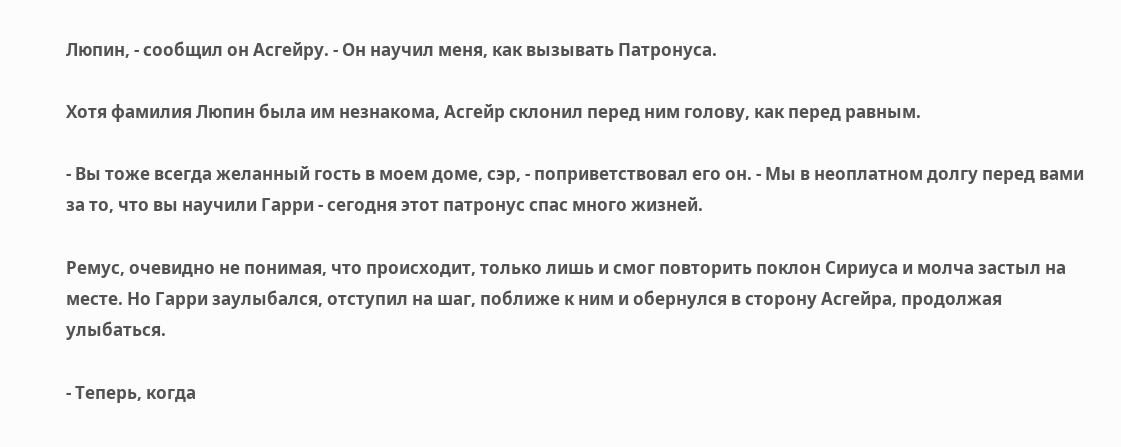Люпин, - сообщил он Асгейру. - Он научил меня, как вызывать Патронуса.

Хотя фамилия Люпин была им незнакома, Асгейр склонил перед ним голову, как перед равным.

- Вы тоже всегда желанный гость в моем доме, сэр, - поприветствовал его он. - Мы в неоплатном долгу перед вами за то, что вы научили Гарри - сегодня этот патронус спас много жизней.

Ремус, очевидно не понимая, что происходит, только лишь и смог повторить поклон Сириуса и молча застыл на месте. Но Гарри заулыбался, отступил на шаг, поближе к ним и обернулся в сторону Асгейра, продолжая улыбаться.

- Теперь, когда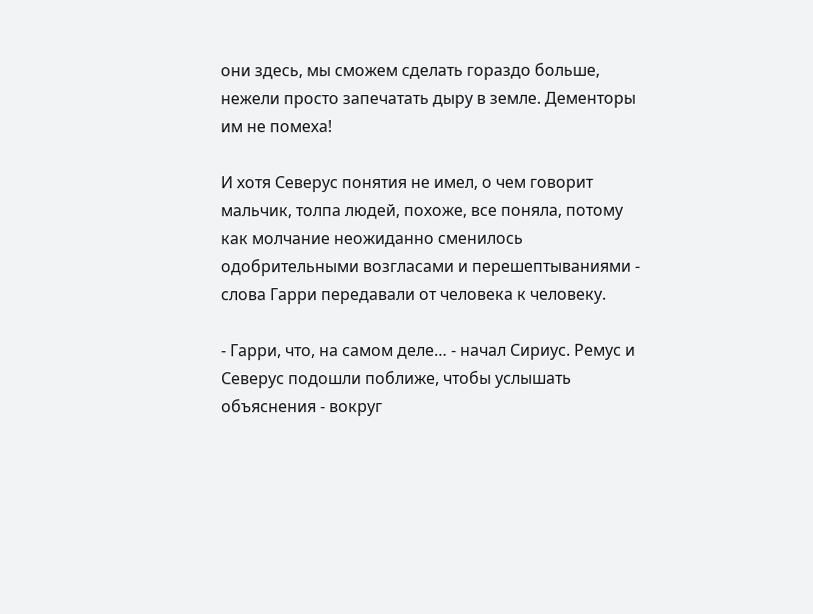они здесь, мы сможем сделать гораздо больше, нежели просто запечатать дыру в земле. Дементоры им не помеха!

И хотя Северус понятия не имел, о чем говорит мальчик, толпа людей, похоже, все поняла, потому как молчание неожиданно сменилось одобрительными возгласами и перешептываниями - слова Гарри передавали от человека к человеку.

- Гарри, что, на самом деле… - начал Сириус. Ремус и Северус подошли поближе, чтобы услышать объяснения - вокруг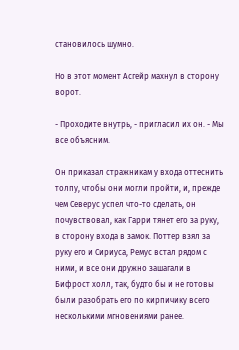становилось шумно.

Но в этот момент Асгейр махнул в сторону ворот.

- Проходите внутрь, - пригласил их он. - Мы все объясним.

Он приказал стражникам у входа оттеснить толпу, чтобы они могли пройти, и, прежде чем Северус успел что-то сделать, он почувствовал, как Гарри тянет его за руку, в сторону входа в замок. Поттер взял за руку его и Сириуса, Ремус встал рядом с ними, и все они дружно зашагали в Бифрост холл, так, будто бы и не готовы были разобрать его по кирпичику всего несколькими мгновениями ранее.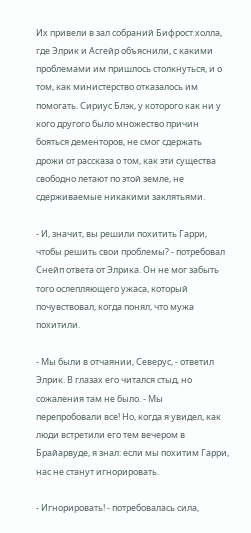Их привели в зал собраний Бифрост холла, где Элрик и Асгейр объяснили, с какими проблемами им пришлось столкнуться, и о том, как министерство отказалось им помогать. Сириус Блэк, у которого как ни у кого другого было множество причин бояться дементоров, не смог сдержать дрожи от рассказа о том, как эти существа свободно летают по этой земле, не сдерживаемые никакими заклятьями.

- И, значит, вы решили похитить Гарри, чтобы решить свои проблемы? - потребовал Снейп ответа от Элрика. Он не мог забыть того ослепляющего ужаса, который почувствовал, когда понял, что мужа похитили.

- Мы были в отчаянии, Северус, - ответил Элрик. В глазах его читался стыд, но сожаления там не было. - Мы перепробовали все! Но, когда я увидел, как люди встретили его тем вечером в Брайарвуде, я знал: если мы похитим Гарри, нас не станут игнорировать.

- Игнорировать! - потребовалась сила,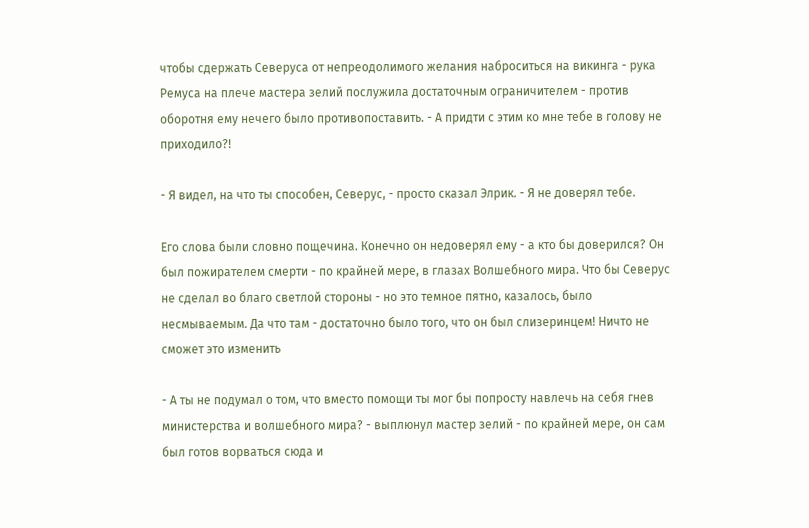чтобы сдержать Северуса от непреодолимого желания наброситься на викинга - рука Ремуса на плече мастера зелий послужила достаточным ограничителем - против оборотня ему нечего было противопоставить. - А придти с этим ко мне тебе в голову не приходило?!

- Я видел, на что ты способен, Северус, - просто сказал Элрик. - Я не доверял тебе.

Его слова были словно пощечина. Конечно он недоверял ему - а кто бы доверился? Он был пожирателем смерти - по крайней мере, в глазах Волшебного мира. Что бы Северус не сделал во благо светлой стороны - но это темное пятно, казалось, было несмываемым. Да что там - достаточно было того, что он был слизеринцем! Ничто не сможет это изменить

- А ты не подумал о том, что вместо помощи ты мог бы попросту навлечь на себя гнев министерства и волшебного мира? - выплюнул мастер зелий - по крайней мере, он сам был готов ворваться сюда и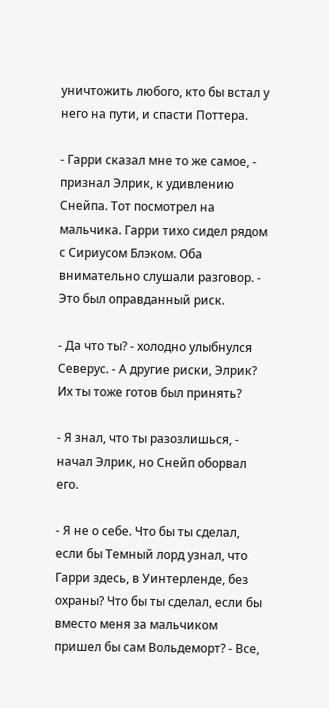уничтожить любого, кто бы встал у него на пути, и спасти Поттера.

- Гарри сказал мне то же самое, - признал Элрик, к удивлению Снейпа. Тот посмотрел на мальчика. Гарри тихо сидел рядом с Сириусом Блэком. Оба внимательно слушали разговор. - Это был оправданный риск.

- Да что ты? - холодно улыбнулся Северус. - А другие риски, Элрик? Их ты тоже готов был принять?

- Я знал, что ты разозлишься, - начал Элрик, но Снейп оборвал его.

- Я не о себе. Что бы ты сделал, если бы Темный лорд узнал, что Гарри здесь, в Уинтерленде, без охраны? Что бы ты сделал, если бы вместо меня за мальчиком пришел бы сам Вольдеморт? - Все,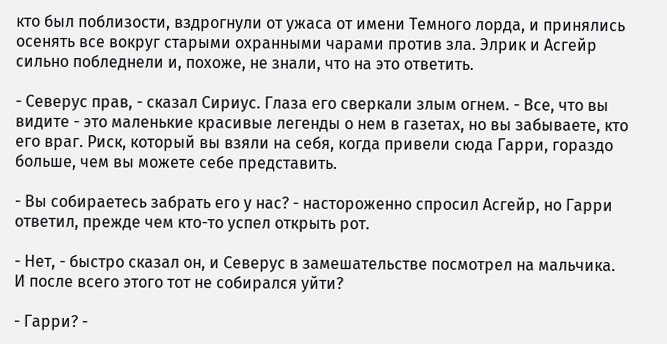кто был поблизости, вздрогнули от ужаса от имени Темного лорда, и принялись осенять все вокруг старыми охранными чарами против зла. Элрик и Асгейр сильно побледнели и, похоже, не знали, что на это ответить.

- Северус прав, - сказал Сириус. Глаза его сверкали злым огнем. - Все, что вы видите - это маленькие красивые легенды о нем в газетах, но вы забываете, кто его враг. Риск, который вы взяли на себя, когда привели сюда Гарри, гораздо больше, чем вы можете себе представить.

- Вы собираетесь забрать его у нас? - настороженно спросил Асгейр, но Гарри ответил, прежде чем кто-то успел открыть рот.

- Нет, - быстро сказал он, и Северус в замешательстве посмотрел на мальчика. И после всего этого тот не собирался уйти?

- Гарри? -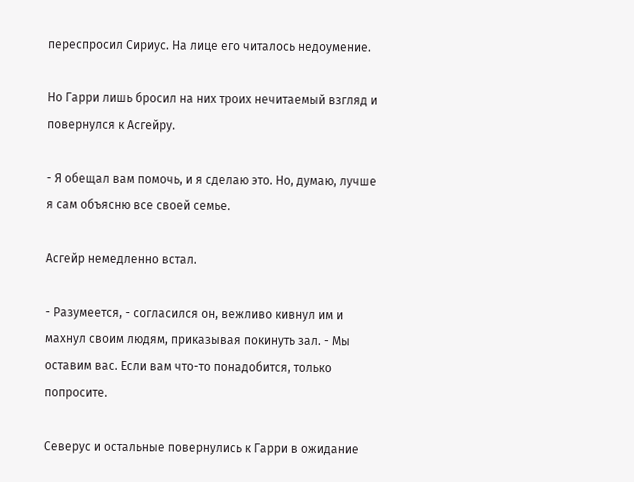переспросил Сириус. На лице его читалось недоумение.

Но Гарри лишь бросил на них троих нечитаемый взгляд и повернулся к Асгейру.

- Я обещал вам помочь, и я сделаю это. Но, думаю, лучше я сам объясню все своей семье.

Асгейр немедленно встал.

- Разумеется, - согласился он, вежливо кивнул им и махнул своим людям, приказывая покинуть зал. - Мы оставим вас. Если вам что-то понадобится, только попросите.

Северус и остальные повернулись к Гарри в ожидание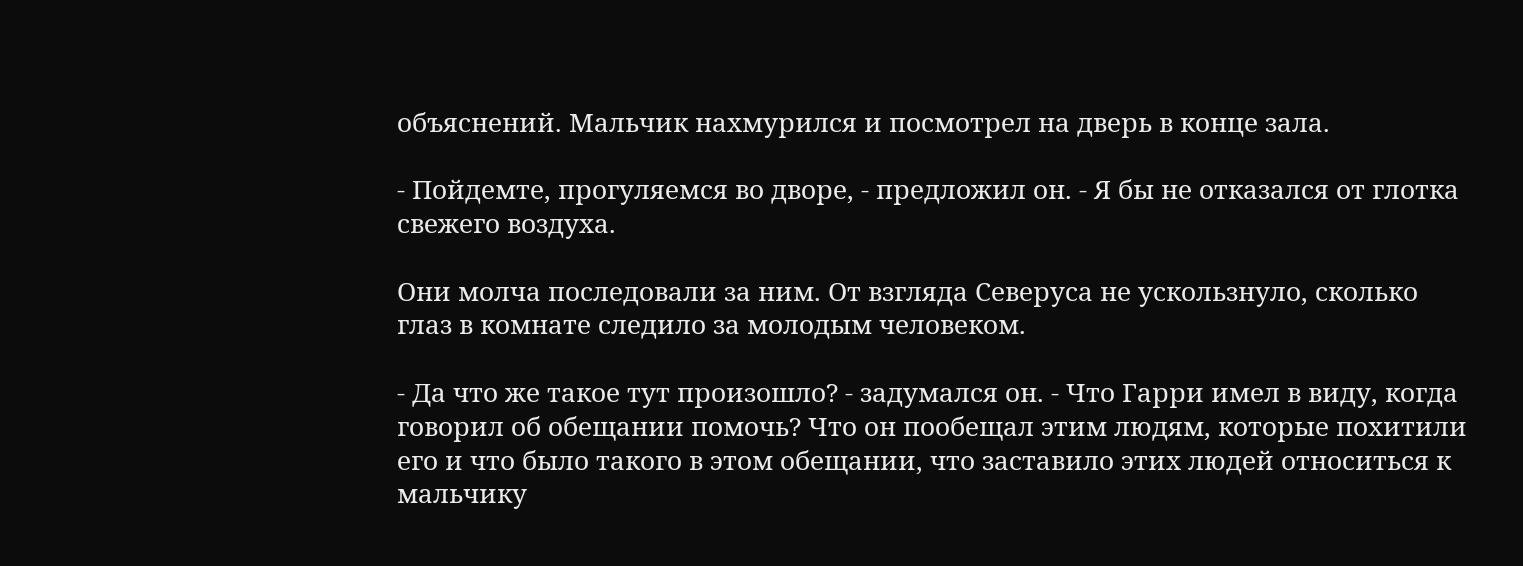объяснений. Мальчик нахмурился и посмотрел на дверь в конце зала.

- Пойдемте, прогуляемся во дворе, - предложил он. - Я бы не отказался от глотка свежего воздуха.

Они молча последовали за ним. От взгляда Северуса не ускользнуло, сколько глаз в комнате следило за молодым человеком.

- Да что же такое тут произошло? - задумался он. - Что Гарри имел в виду, когда говорил об обещании помочь? Что он пообещал этим людям, которые похитили его и что было такого в этом обещании, что заставило этих людей относиться к мальчику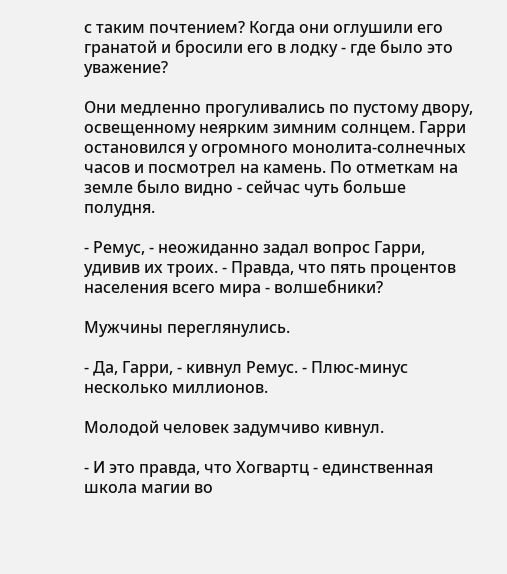с таким почтением? Когда они оглушили его гранатой и бросили его в лодку - где было это уважение?

Они медленно прогуливались по пустому двору, освещенному неярким зимним солнцем. Гарри остановился у огромного монолита-солнечных часов и посмотрел на камень. По отметкам на земле было видно - сейчас чуть больше полудня.

- Ремус, - неожиданно задал вопрос Гарри, удивив их троих. - Правда, что пять процентов населения всего мира - волшебники?

Мужчины переглянулись.

- Да, Гарри, - кивнул Ремус. - Плюс-минус несколько миллионов.

Молодой человек задумчиво кивнул.

- И это правда, что Хогвартц - единственная школа магии во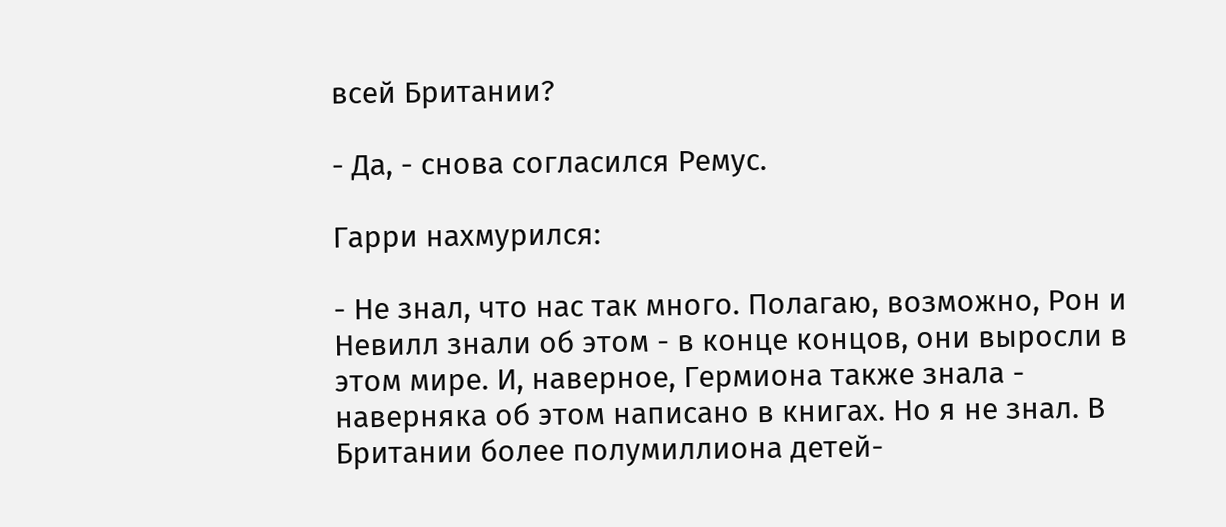всей Британии?

- Да, - снова согласился Ремус.

Гарри нахмурился:

- Не знал, что нас так много. Полагаю, возможно, Рон и Невилл знали об этом - в конце концов, они выросли в этом мире. И, наверное, Гермиона также знала - наверняка об этом написано в книгах. Но я не знал. В Британии более полумиллиона детей-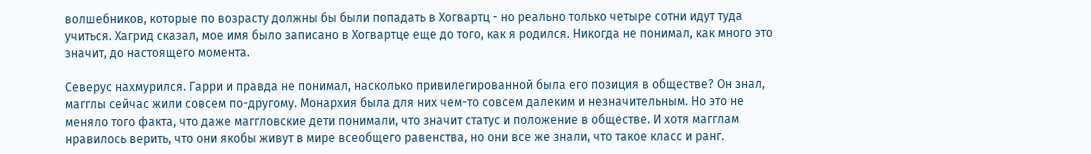волшебников, которые по возрасту должны бы были попадать в Хогвартц - но реально только четыре сотни идут туда учиться. Хагрид сказал, мое имя было записано в Хогвартце еще до того, как я родился. Никогда не понимал, как много это значит, до настоящего момента.

Северус нахмурился. Гарри и правда не понимал, насколько привилегированной была его позиция в обществе? Он знал, магглы сейчас жили совсем по-другому. Монархия была для них чем-то совсем далеким и незначительным. Но это не меняло того факта, что даже маггловские дети понимали, что значит статус и положение в обществе. И хотя магглам нравилось верить, что они якобы живут в мире всеобщего равенства, но они все же знали, что такое класс и ранг.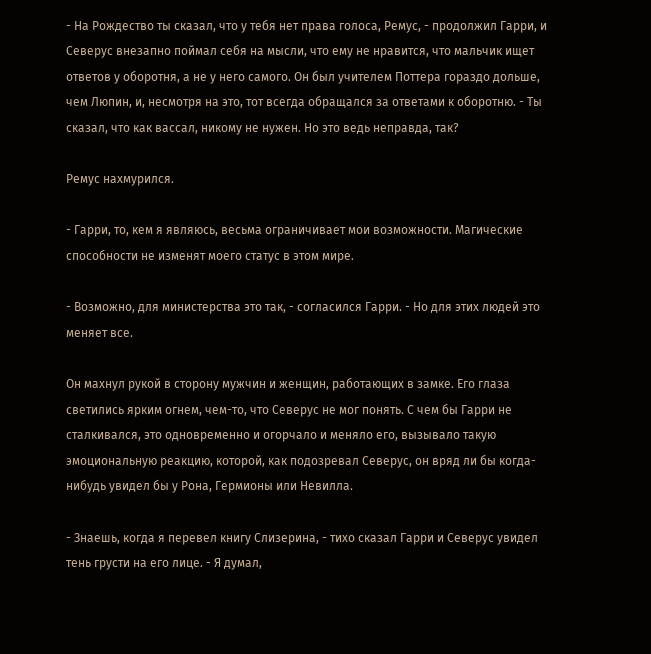- На Рождество ты сказал, что у тебя нет права голоса, Ремус, - продолжил Гарри, и Северус внезапно поймал себя на мысли, что ему не нравится, что мальчик ищет ответов у оборотня, а не у него самого. Он был учителем Поттера гораздо дольше, чем Люпин, и, несмотря на это, тот всегда обращался за ответами к оборотню. - Ты сказал, что как вассал, никому не нужен. Но это ведь неправда, так?

Ремус нахмурился.

- Гарри, то, кем я являюсь, весьма ограничивает мои возможности. Магические способности не изменят моего статус в этом мире.

- Возможно, для министерства это так, - согласился Гарри. - Но для этих людей это меняет все.

Он махнул рукой в сторону мужчин и женщин, работающих в замке. Его глаза светились ярким огнем, чем-то, что Северус не мог понять. С чем бы Гарри не сталкивался, это одновременно и огорчало и меняло его, вызывало такую эмоциональную реакцию, которой, как подозревал Северус, он вряд ли бы когда-нибудь увидел бы у Рона, Гермионы или Невилла.

- Знаешь, когда я перевел книгу Слизерина, - тихо сказал Гарри и Северус увидел тень грусти на его лице. - Я думал,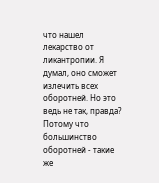что нашел лекарство от ликантропии. Я думал, оно сможет излечить всех оборотней. Но это ведь не так, правда? Потому что большинство оборотней - такие же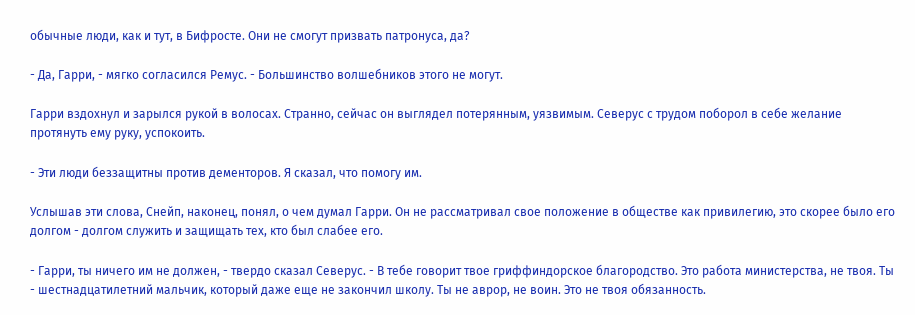обычные люди, как и тут, в Бифросте. Они не смогут призвать патронуса, да?

- Да, Гарри, - мягко согласился Ремус. - Большинство волшебников этого не могут.

Гарри вздохнул и зарылся рукой в волосах. Странно, сейчас он выглядел потерянным, уязвимым. Северус с трудом поборол в себе желание протянуть ему руку, успокоить.

- Эти люди беззащитны против дементоров. Я сказал, что помогу им.

Услышав эти слова, Снейп, наконец, понял, о чем думал Гарри. Он не рассматривал свое положение в обществе как привилегию, это скорее было его долгом - долгом служить и защищать тех, кто был слабее его.

- Гарри, ты ничего им не должен, - твердо сказал Северус. - В тебе говорит твое гриффиндорское благородство. Это работа министерства, не твоя. Ты - шестнадцатилетний мальчик, который даже еще не закончил школу. Ты не аврор, не воин. Это не твоя обязанность.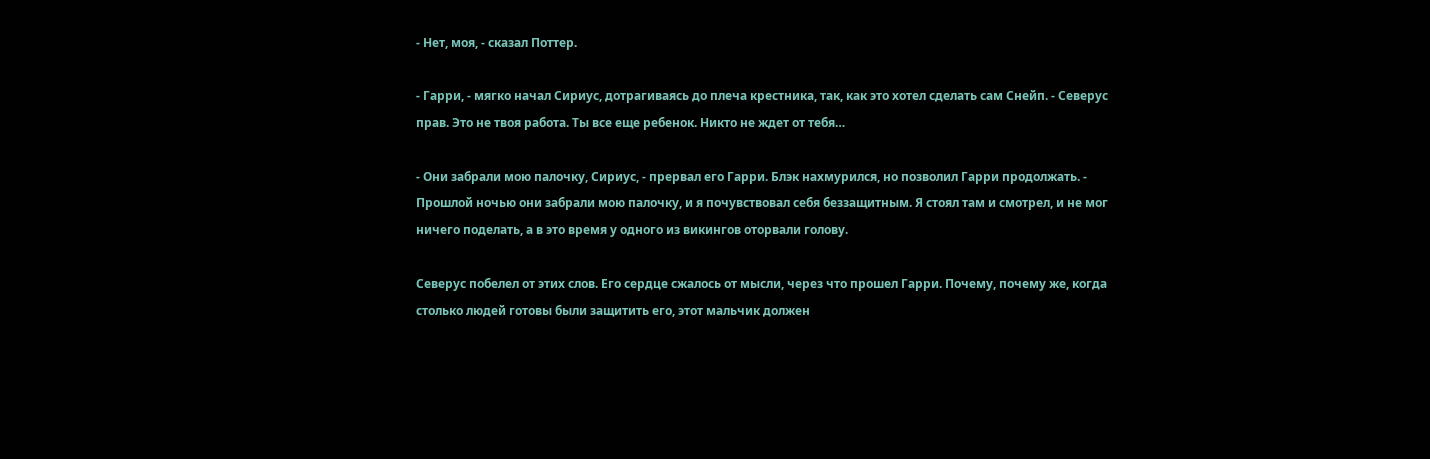- Нет, моя, - сказал Поттер.

- Гарри, - мягко начал Сириус, дотрагиваясь до плеча крестника, так, как это хотел сделать сам Снейп. - Северус прав. Это не твоя работа. Ты все еще ребенок. Никто не ждет от тебя…

- Они забрали мою палочку, Сириус, - прервал его Гарри. Блэк нахмурился, но позволил Гарри продолжать. - Прошлой ночью они забрали мою палочку, и я почувствовал себя беззащитным. Я стоял там и смотрел, и не мог ничего поделать, а в это время у одного из викингов оторвали голову.

Северус побелел от этих слов. Его сердце сжалось от мысли, через что прошел Гарри. Почему, почему же, когда столько людей готовы были защитить его, этот мальчик должен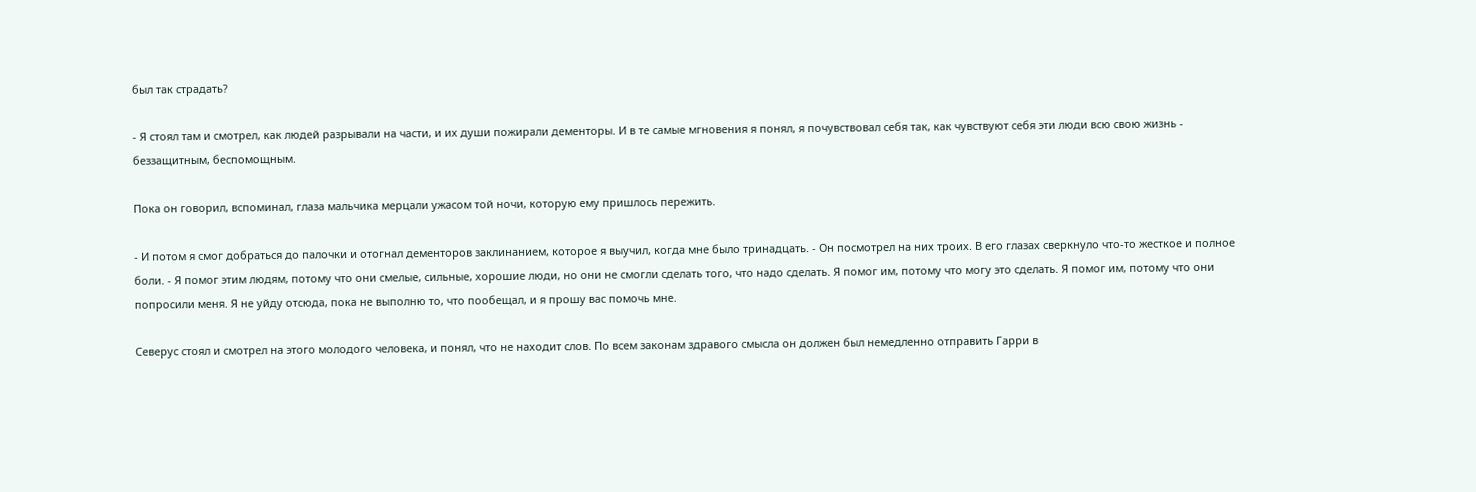был так страдать?

- Я стоял там и смотрел, как людей разрывали на части, и их души пожирали дементоры. И в те самые мгновения я понял, я почувствовал себя так, как чувствуют себя эти люди всю свою жизнь - беззащитным, беспомощным.

Пока он говорил, вспоминал, глаза мальчика мерцали ужасом той ночи, которую ему пришлось пережить.

- И потом я смог добраться до палочки и отогнал дементоров заклинанием, которое я выучил, когда мне было тринадцать. - Он посмотрел на них троих. В его глазах сверкнуло что-то жесткое и полное боли. - Я помог этим людям, потому что они смелые, сильные, хорошие люди, но они не смогли сделать того, что надо сделать. Я помог им, потому что могу это сделать. Я помог им, потому что они попросили меня. Я не уйду отсюда, пока не выполню то, что пообещал, и я прошу вас помочь мне.

Северус стоял и смотрел на этого молодого человека, и понял, что не находит слов. По всем законам здравого смысла он должен был немедленно отправить Гарри в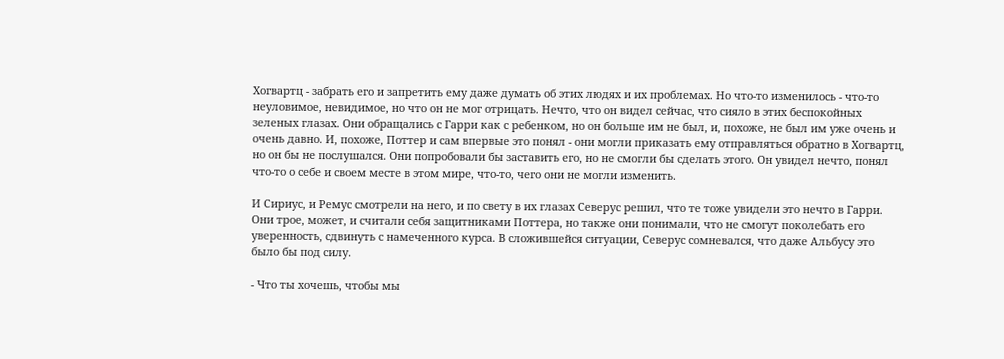Хогвартц - забрать его и запретить ему даже думать об этих людях и их проблемах. Но что-то изменилось - что-то неуловимое, невидимое, но что он не мог отрицать. Нечто, что он видел сейчас, что сияло в этих беспокойных зеленых глазах. Они обращались с Гарри как с ребенком, но он больше им не был, и, похоже, не был им уже очень и очень давно. И, похоже, Поттер и сам впервые это понял - они могли приказать ему отправляться обратно в Хогвартц, но он бы не послушался. Они попробовали бы заставить его, но не смогли бы сделать этого. Он увидел нечто, понял что-то о себе и своем месте в этом мире, что-то, чего они не могли изменить.

И Сириус, и Ремус смотрели на него, и по свету в их глазах Северус решил, что те тоже увидели это нечто в Гарри. Они трое, может, и считали себя защитниками Поттера, но также они понимали, что не смогут поколебать его уверенность, сдвинуть с намеченного курса. В сложившейся ситуации, Северус сомневался, что даже Альбусу это было бы под силу.

- Что ты хочешь, чтобы мы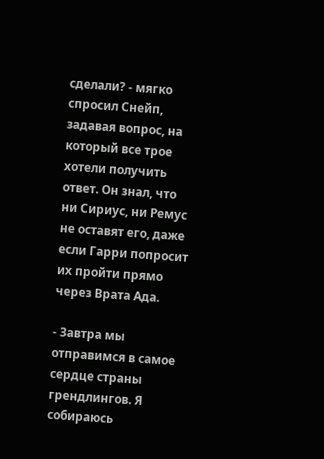сделали? - мягко спросил Снейп, задавая вопрос, на который все трое хотели получить ответ. Он знал, что ни Сириус, ни Ремус не оставят его, даже если Гарри попросит их пройти прямо через Врата Ада.

- Завтра мы отправимся в самое сердце страны грендлингов. Я собираюсь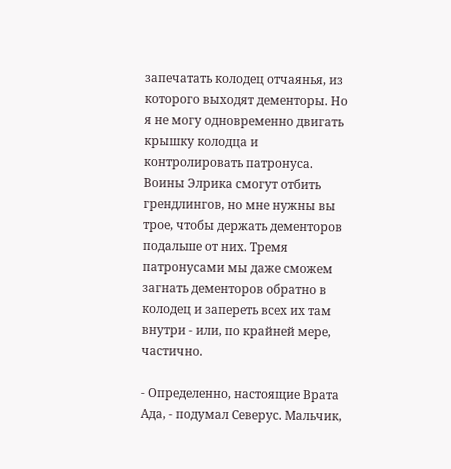запечатать колодец отчаянья, из которого выходят дементоры. Но я не могу одновременно двигать крышку колодца и контролировать патронуса. Воины Элрика смогут отбить грендлингов, но мне нужны вы трое, чтобы держать дементоров подальше от них. Тремя патронусами мы даже сможем загнать дементоров обратно в колодец и запереть всех их там внутри - или, по крайней мере, частично.

- Определенно, настоящие Врата Ада, - подумал Северус. Мальчик,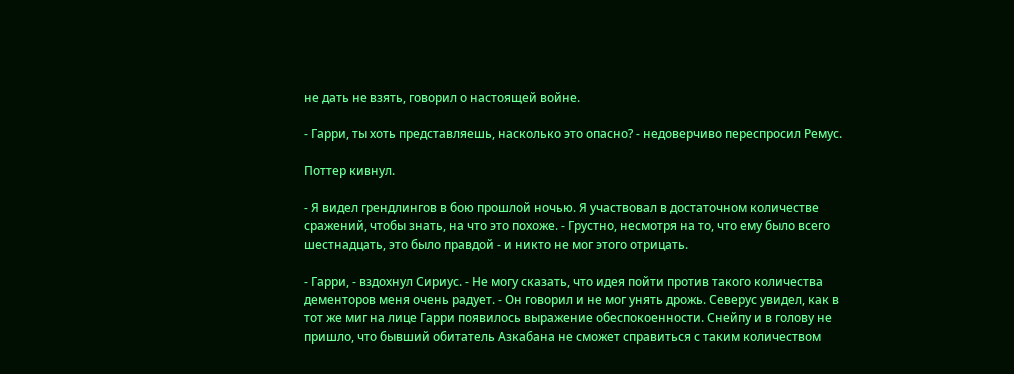не дать не взять, говорил о настоящей войне.

- Гарри, ты хоть представляешь, насколько это опасно? - недоверчиво переспросил Ремус.

Поттер кивнул.

- Я видел грендлингов в бою прошлой ночью. Я участвовал в достаточном количестве сражений, чтобы знать, на что это похоже. - Грустно, несмотря на то, что ему было всего шестнадцать, это было правдой - и никто не мог этого отрицать.

- Гарри, - вздохнул Сириус. - Не могу сказать, что идея пойти против такого количества дементоров меня очень радует. - Он говорил и не мог унять дрожь. Северус увидел, как в тот же миг на лице Гарри появилось выражение обеспокоенности. Снейпу и в голову не пришло, что бывший обитатель Азкабана не сможет справиться с таким количеством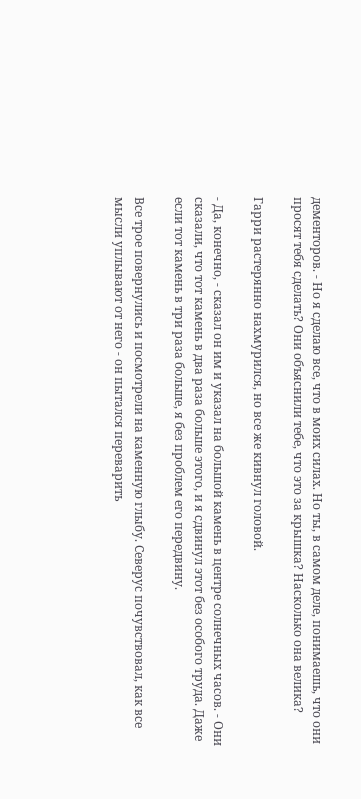дементоров. - Но я сделаю все, что в моих силах. Но ты, в самом деле, понимаешь, что они просят тебя сделать? Они объяснили тебе, что это за крышка? Насколько она велика?

Гарри растерянно нахмурился, но все же кивнул головой.

- Да, конечно, - сказал он им и указал на большой камень в центре солнечных часов. - Они сказали, что тот камень в два раза больше этого, и я сдвинул этот без особого труда. Даже если тот камень в три раза больше, я без проблем его передвину.

Все трое повернулись и посмотрели на каменную глыбу. Северус почувствовал, как все мысли уплывают от него - он пытался переварить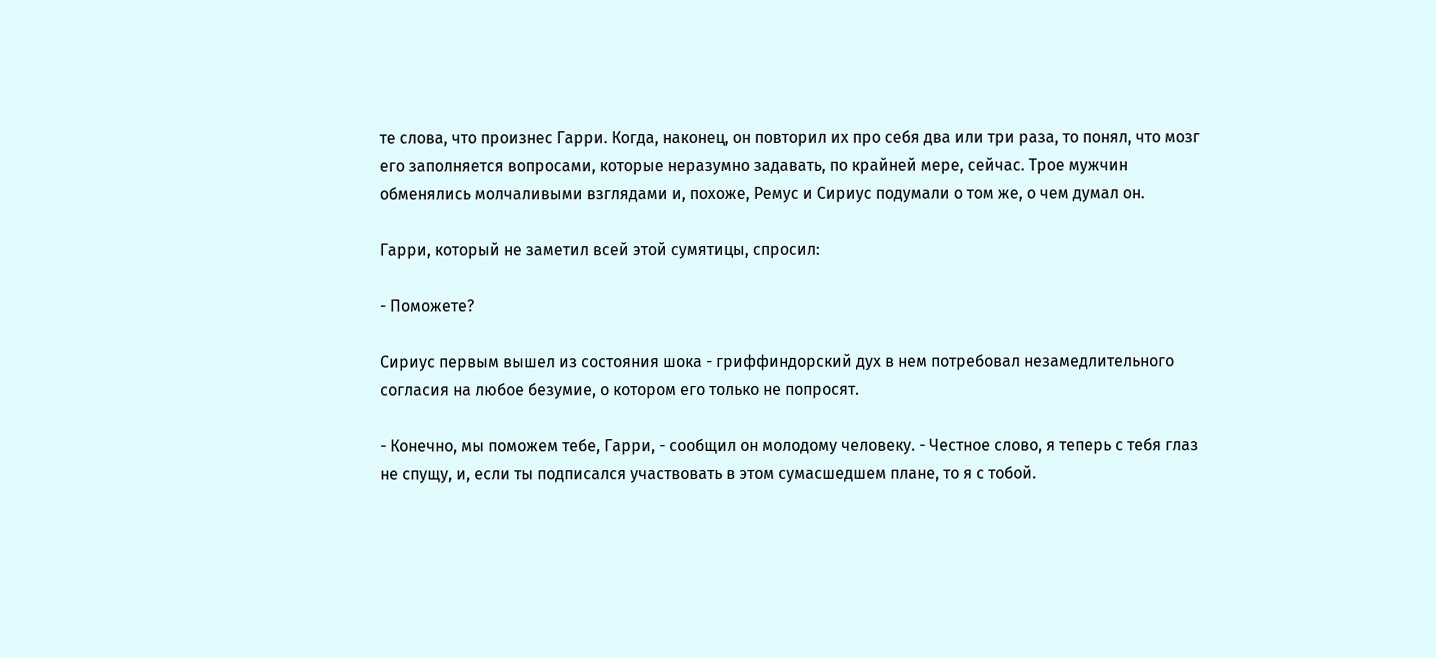те слова, что произнес Гарри. Когда, наконец, он повторил их про себя два или три раза, то понял, что мозг его заполняется вопросами, которые неразумно задавать, по крайней мере, сейчас. Трое мужчин обменялись молчаливыми взглядами и, похоже, Ремус и Сириус подумали о том же, о чем думал он.

Гарри, который не заметил всей этой сумятицы, спросил:

- Поможете?

Сириус первым вышел из состояния шока - гриффиндорский дух в нем потребовал незамедлительного согласия на любое безумие, о котором его только не попросят.

- Конечно, мы поможем тебе, Гарри, - сообщил он молодому человеку. - Честное слово, я теперь с тебя глаз не спущу, и, если ты подписался участвовать в этом сумасшедшем плане, то я с тобой.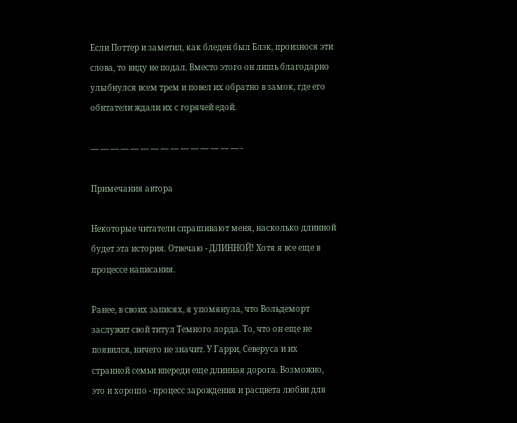Если Поттер и заметил, как бледен был Блэк, произнося эти слова, то виду не подал. Вместо этого он лишь благодарно улыбнулся всем трем и повел их обратно в замок, где его обитатели ждали их с горячей едой.

— — — — — — — — — — — — — — — -

Примечания автора

Некоторые читатели спрашивают меня, насколько длинной будет эта история. Отвечаю - ДЛИННОЙ! Хотя я все еще в процессе написания.

Ранее, в своих записях, я упомянула, что Вольдеморт заслужит свой титул Темного лорда. То, что он еще не появился, ничего не значит. У Гарри, Северуса и их странной семьи впереди еще длинная дорога. Возможно, это и хорошо - процесс зарождения и расцвета любви для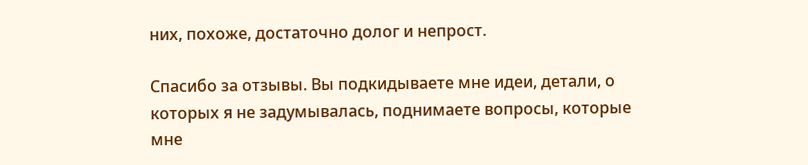них, похоже, достаточно долог и непрост.

Спасибо за отзывы. Вы подкидываете мне идеи, детали, о которых я не задумывалась, поднимаете вопросы, которые мне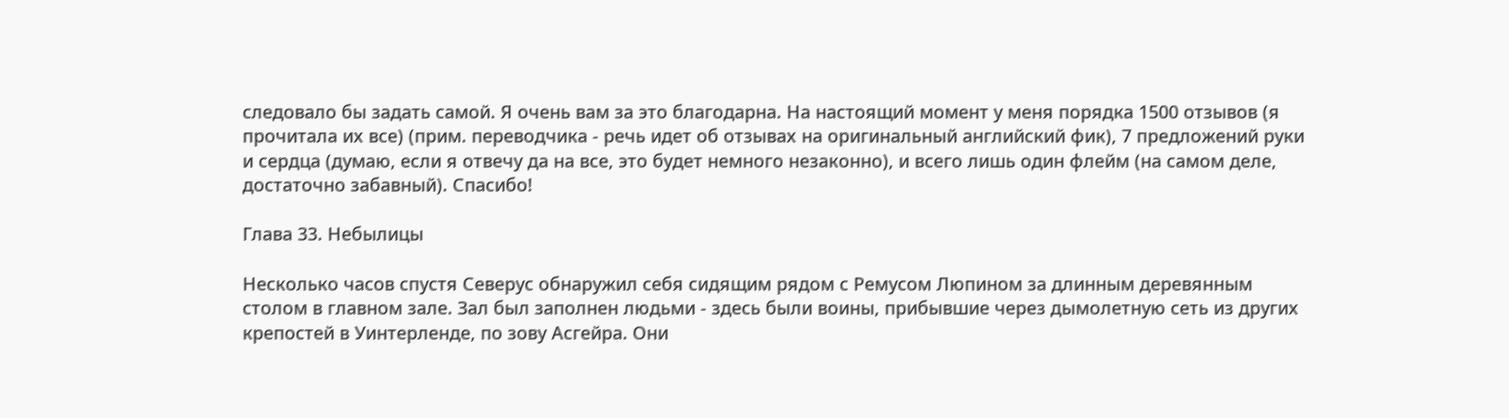следовало бы задать самой. Я очень вам за это благодарна. На настоящий момент у меня порядка 1500 отзывов (я прочитала их все) (прим. переводчика - речь идет об отзывах на оригинальный английский фик), 7 предложений руки и сердца (думаю, если я отвечу да на все, это будет немного незаконно), и всего лишь один флейм (на самом деле, достаточно забавный). Спасибо!

Глава 33. Небылицы

Несколько часов спустя Северус обнаружил себя сидящим рядом с Ремусом Люпином за длинным деревянным столом в главном зале. Зал был заполнен людьми - здесь были воины, прибывшие через дымолетную сеть из других крепостей в Уинтерленде, по зову Асгейра. Они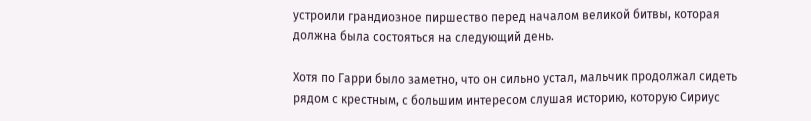устроили грандиозное пиршество перед началом великой битвы, которая должна была состояться на следующий день.

Хотя по Гарри было заметно, что он сильно устал, мальчик продолжал сидеть рядом с крестным, с большим интересом слушая историю, которую Сириус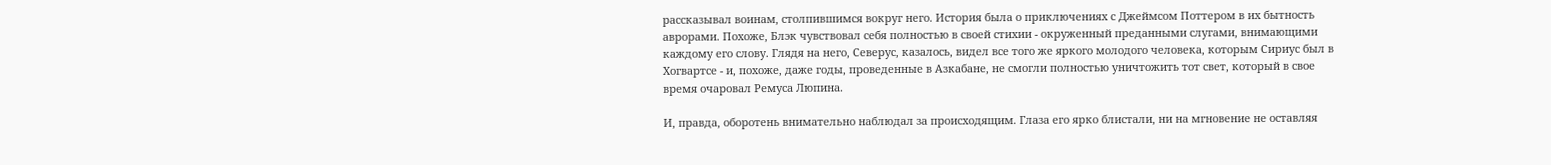рассказывал воинам, столпившимся вокруг него. История была о приключениях с Джеймсом Поттером в их бытность аврорами. Похоже, Блэк чувствовал себя полностью в своей стихии - окруженный преданными слугами, внимающими каждому его слову. Глядя на него, Северус, казалось, видел все того же яркого молодого человека, которым Сириус был в Хогвартсе - и, похоже, даже годы, проведенные в Азкабане, не смогли полностью уничтожить тот свет, который в свое время очаровал Ремуса Люпина.

И, правда, оборотень внимательно наблюдал за происходящим. Глаза его ярко блистали, ни на мгновение не оставляя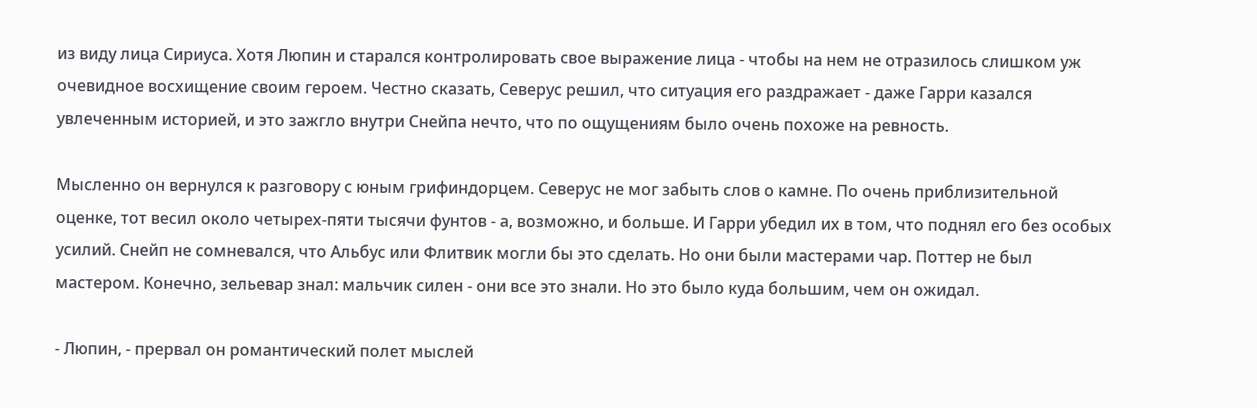из виду лица Сириуса. Хотя Люпин и старался контролировать свое выражение лица - чтобы на нем не отразилось слишком уж очевидное восхищение своим героем. Честно сказать, Северус решил, что ситуация его раздражает - даже Гарри казался увлеченным историей, и это зажгло внутри Снейпа нечто, что по ощущениям было очень похоже на ревность.

Мысленно он вернулся к разговору с юным грифиндорцем. Северус не мог забыть слов о камне. По очень приблизительной оценке, тот весил около четырех-пяти тысячи фунтов - а, возможно, и больше. И Гарри убедил их в том, что поднял его без особых усилий. Снейп не сомневался, что Альбус или Флитвик могли бы это сделать. Но они были мастерами чар. Поттер не был мастером. Конечно, зельевар знал: мальчик силен - они все это знали. Но это было куда большим, чем он ожидал.

- Люпин, - прервал он романтический полет мыслей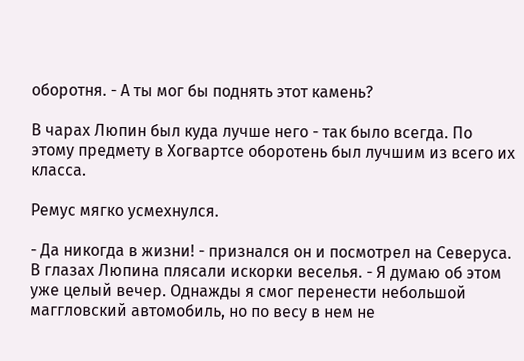оборотня. - А ты мог бы поднять этот камень?

В чарах Люпин был куда лучше него - так было всегда. По этому предмету в Хогвартсе оборотень был лучшим из всего их класса.

Ремус мягко усмехнулся.

- Да никогда в жизни! - признался он и посмотрел на Северуса. В глазах Люпина плясали искорки веселья. - Я думаю об этом уже целый вечер. Однажды я смог перенести небольшой маггловский автомобиль, но по весу в нем не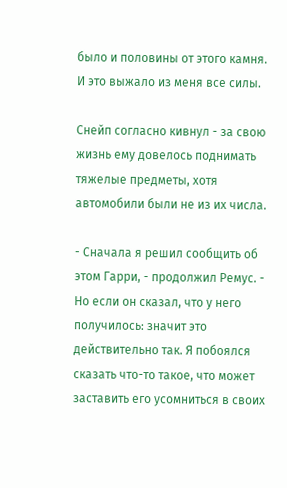было и половины от этого камня. И это выжало из меня все силы.

Снейп согласно кивнул - за свою жизнь ему довелось поднимать тяжелые предметы, хотя автомобили были не из их числа.

- Сначала я решил сообщить об этом Гарри, - продолжил Ремус. - Но если он сказал, что у него получилось: значит это действительно так. Я побоялся сказать что-то такое, что может заставить его усомниться в своих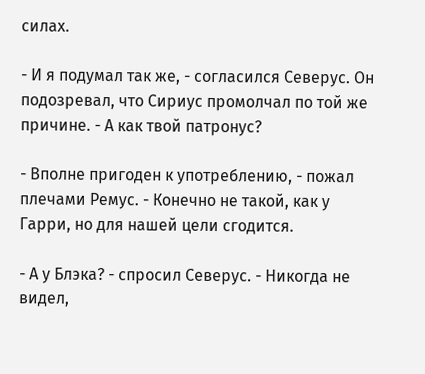силах.

- И я подумал так же, - согласился Северус. Он подозревал, что Сириус промолчал по той же причине. - А как твой патронус?

- Вполне пригоден к употреблению, - пожал плечами Ремус. - Конечно не такой, как у Гарри, но для нашей цели сгодится.

- А у Блэка? - спросил Северус. - Никогда не видел,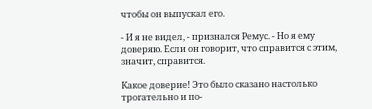чтобы он выпускал его.

- И я не видел, - признался Ремус. - Но я ему доверяю. Если он говорит, что справится с этим, значит, справится.

Какое доверие! Это было сказано настолько трогательно и по-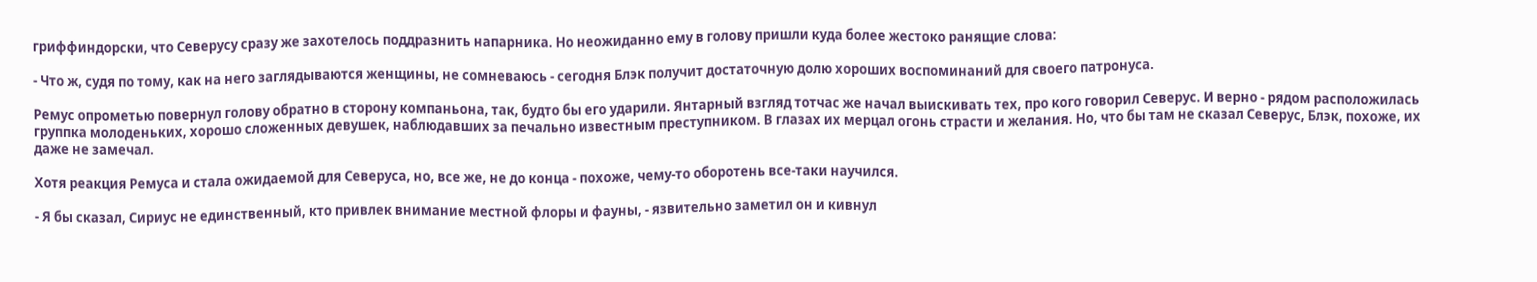гриффиндорски, что Северусу сразу же захотелось поддразнить напарника. Но неожиданно ему в голову пришли куда более жестоко ранящие слова:

- Что ж, судя по тому, как на него заглядываются женщины, не сомневаюсь - сегодня Блэк получит достаточную долю хороших воспоминаний для своего патронуса.

Ремус опрометью повернул голову обратно в сторону компаньона, так, будто бы его ударили. Янтарный взгляд тотчас же начал выискивать тех, про кого говорил Северус. И верно - рядом расположилась группка молоденьких, хорошо сложенных девушек, наблюдавших за печально известным преступником. В глазах их мерцал огонь страсти и желания. Но, что бы там не сказал Северус, Блэк, похоже, их даже не замечал.

Хотя реакция Ремуса и стала ожидаемой для Северуса, но, все же, не до конца - похоже, чему-то оборотень все-таки научился.

- Я бы сказал, Сириус не единственный, кто привлек внимание местной флоры и фауны, - язвительно заметил он и кивнул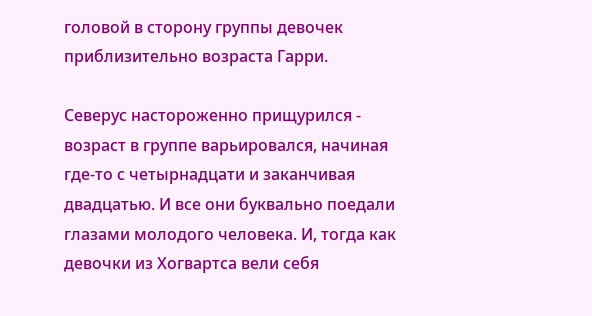головой в сторону группы девочек приблизительно возраста Гарри.

Северус настороженно прищурился - возраст в группе варьировался, начиная где-то с четырнадцати и заканчивая двадцатью. И все они буквально поедали глазами молодого человека. И, тогда как девочки из Хогвартса вели себя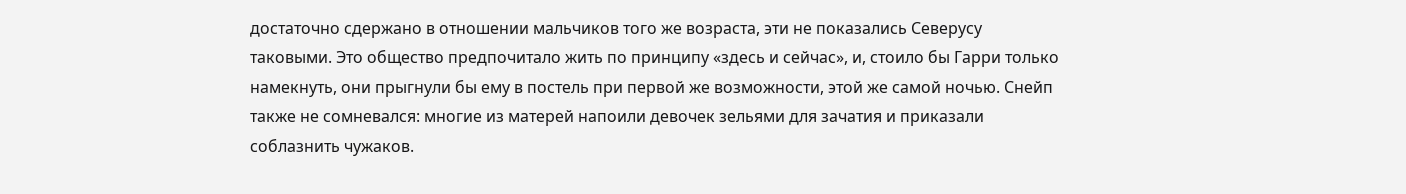достаточно сдержано в отношении мальчиков того же возраста, эти не показались Северусу таковыми. Это общество предпочитало жить по принципу «здесь и сейчас», и, стоило бы Гарри только намекнуть, они прыгнули бы ему в постель при первой же возможности, этой же самой ночью. Снейп также не сомневался: многие из матерей напоили девочек зельями для зачатия и приказали соблазнить чужаков.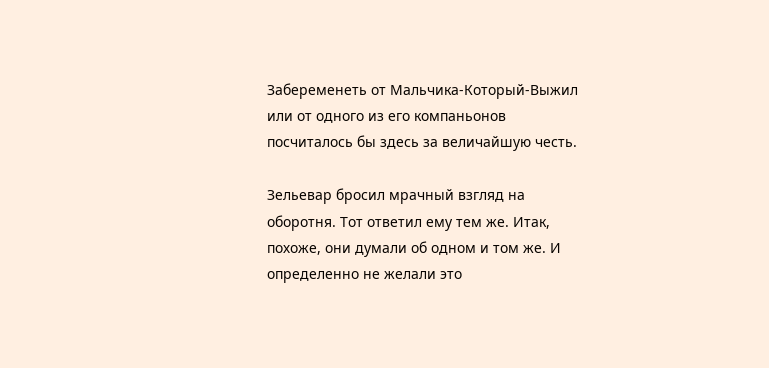Забеременеть от Мальчика-Который-Выжил или от одного из его компаньонов посчиталось бы здесь за величайшую честь.

Зельевар бросил мрачный взгляд на оборотня. Тот ответил ему тем же. Итак, похоже, они думали об одном и том же. И определенно не желали это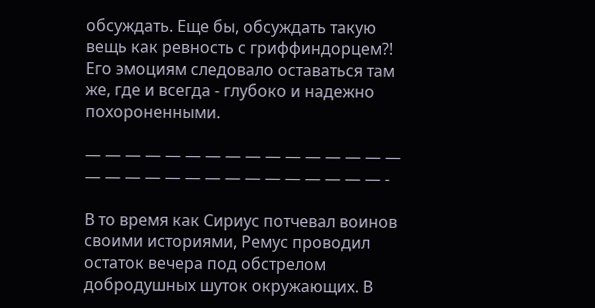обсуждать. Еще бы, обсуждать такую вещь как ревность с гриффиндорцем?! Его эмоциям следовало оставаться там же, где и всегда - глубоко и надежно похороненными.

— — — — — — — — — — — — — — — — — — — — — — — — — — — — — — — -

В то время как Сириус потчевал воинов своими историями, Ремус проводил остаток вечера под обстрелом добродушных шуток окружающих. В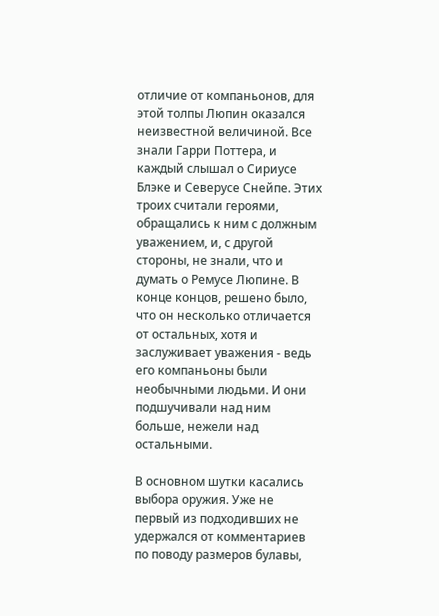отличие от компаньонов, для этой толпы Люпин оказался неизвестной величиной. Все знали Гарри Поттера, и каждый слышал о Сириусе Блэке и Северусе Снейпе. Этих троих считали героями, обращались к ним с должным уважением, и, с другой стороны, не знали, что и думать о Ремусе Люпине. В конце концов, решено было, что он несколько отличается от остальных, хотя и заслуживает уважения - ведь его компаньоны были необычными людьми. И они подшучивали над ним больше, нежели над остальными.

В основном шутки касались выбора оружия. Уже не первый из подходивших не удержался от комментариев по поводу размеров булавы,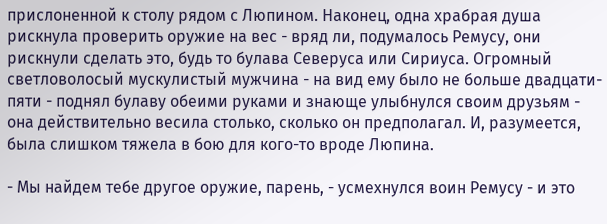прислоненной к столу рядом с Люпином. Наконец, одна храбрая душа рискнула проверить оружие на вес - вряд ли, подумалось Ремусу, они рискнули сделать это, будь то булава Северуса или Сириуса. Огромный светловолосый мускулистый мужчина - на вид ему было не больше двадцати-пяти - поднял булаву обеими руками и знающе улыбнулся своим друзьям - она действительно весила столько, сколько он предполагал. И, разумеется, была слишком тяжела в бою для кого-то вроде Люпина.

- Мы найдем тебе другое оружие, парень, - усмехнулся воин Ремусу - и это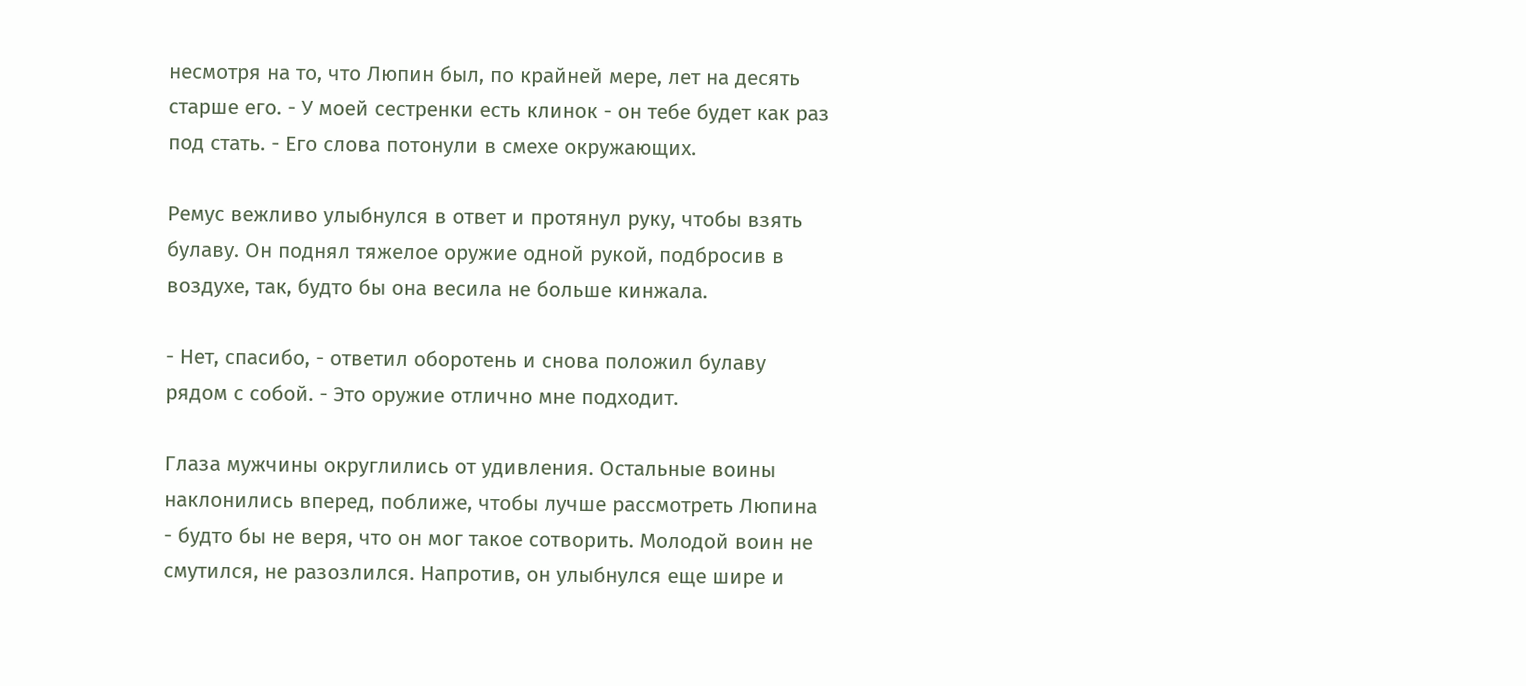несмотря на то, что Люпин был, по крайней мере, лет на десять старше его. - У моей сестренки есть клинок - он тебе будет как раз под стать. - Его слова потонули в смехе окружающих.

Ремус вежливо улыбнулся в ответ и протянул руку, чтобы взять булаву. Он поднял тяжелое оружие одной рукой, подбросив в воздухе, так, будто бы она весила не больше кинжала.

- Нет, спасибо, - ответил оборотень и снова положил булаву рядом с собой. - Это оружие отлично мне подходит.

Глаза мужчины округлились от удивления. Остальные воины наклонились вперед, поближе, чтобы лучше рассмотреть Люпина - будто бы не веря, что он мог такое сотворить. Молодой воин не смутился, не разозлился. Напротив, он улыбнулся еще шире и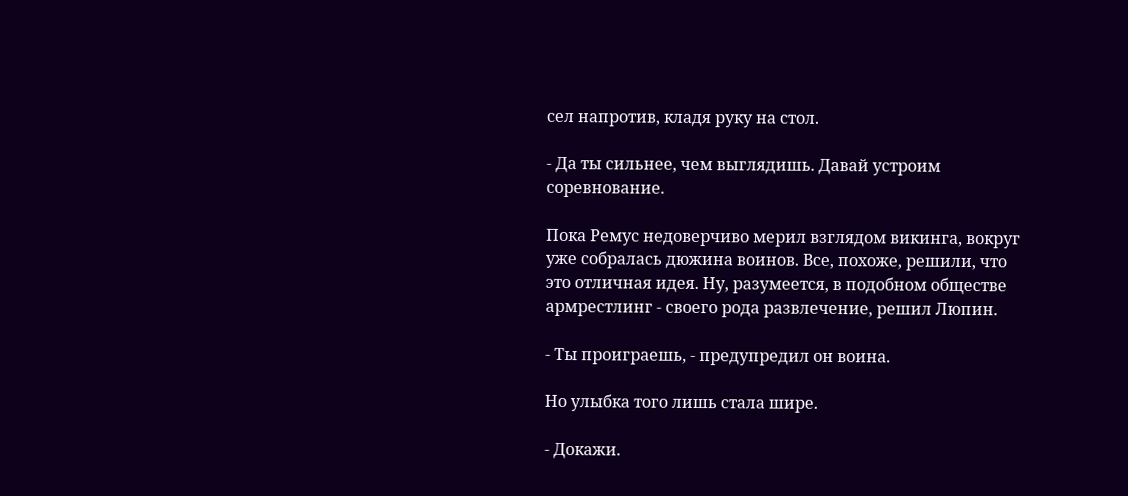сел напротив, кладя руку на стол.

- Да ты сильнее, чем выглядишь. Давай устроим соревнование.

Пока Ремус недоверчиво мерил взглядом викинга, вокруг уже собралась дюжина воинов. Все, похоже, решили, что это отличная идея. Ну, разумеется, в подобном обществе армрестлинг - своего рода развлечение, решил Люпин.

- Ты проиграешь, - предупредил он воина.

Но улыбка того лишь стала шире.

- Докажи.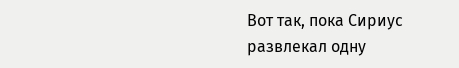Вот так, пока Сириус развлекал одну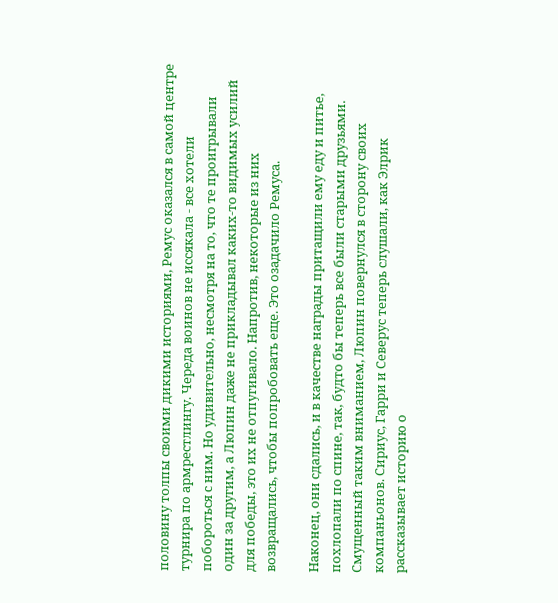половину толпы своими дикими историями, Ремус оказался в самой центре турнира по армрестлингу. Череда воинов не иссякала - все хотели побороться с ним. Но удивительно, несмотря на то, что те проигрывали один за другим, а Люпин даже не прикладывал каких-то видимых усилий для победы, это их не отпугивало. Напротив, некоторые из них возвращались, чтобы попробовать еще. Это озадачило Ремуса.

Наконец, они сдались, и в качестве награды притащили ему еду и питье, похлопали по спине, так, будто бы теперь все были старыми друзьями. Смущенный таким вниманием, Люпин повернулся в сторону своих компаньонов. Сириус, Гарри и Северус теперь слушали, как Элрик рассказывает историю о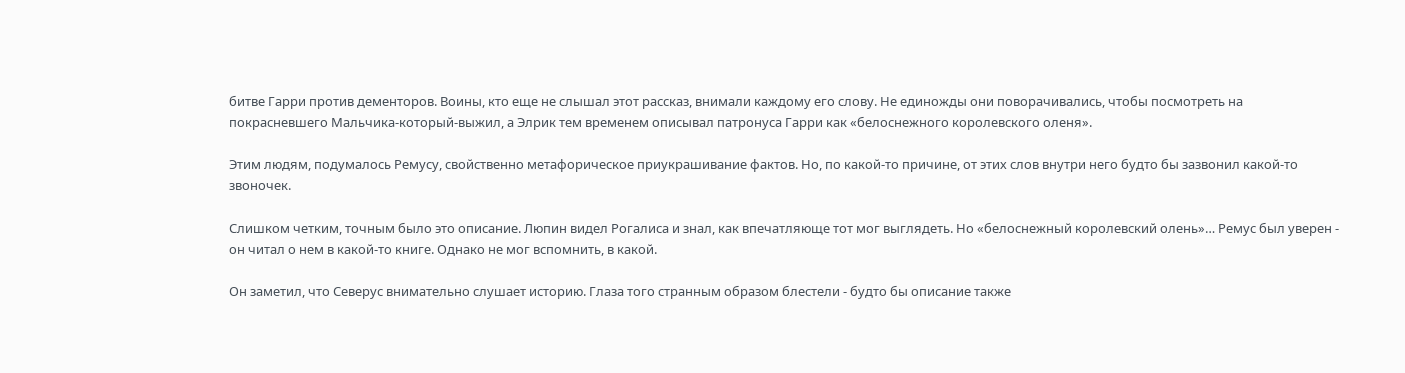битве Гарри против дементоров. Воины, кто еще не слышал этот рассказ, внимали каждому его слову. Не единожды они поворачивались, чтобы посмотреть на покрасневшего Мальчика-который-выжил, а Элрик тем временем описывал патронуса Гарри как «белоснежного королевского оленя».

Этим людям, подумалось Ремусу, свойственно метафорическое приукрашивание фактов. Но, по какой-то причине, от этих слов внутри него будто бы зазвонил какой-то звоночек.

Слишком четким, точным было это описание. Люпин видел Рогалиса и знал, как впечатляюще тот мог выглядеть. Но «белоснежный королевский олень»… Ремус был уверен - он читал о нем в какой-то книге. Однако не мог вспомнить, в какой.

Он заметил, что Северус внимательно слушает историю. Глаза того странным образом блестели - будто бы описание также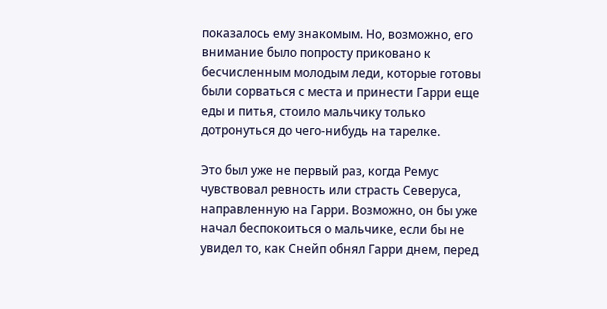показалось ему знакомым. Но, возможно, его внимание было попросту приковано к бесчисленным молодым леди, которые готовы были сорваться с места и принести Гарри еще еды и питья, стоило мальчику только дотронуться до чего-нибудь на тарелке.

Это был уже не первый раз, когда Ремус чувствовал ревность или страсть Северуса, направленную на Гарри. Возможно, он бы уже начал беспокоиться о мальчике, если бы не увидел то, как Снейп обнял Гарри днем, перед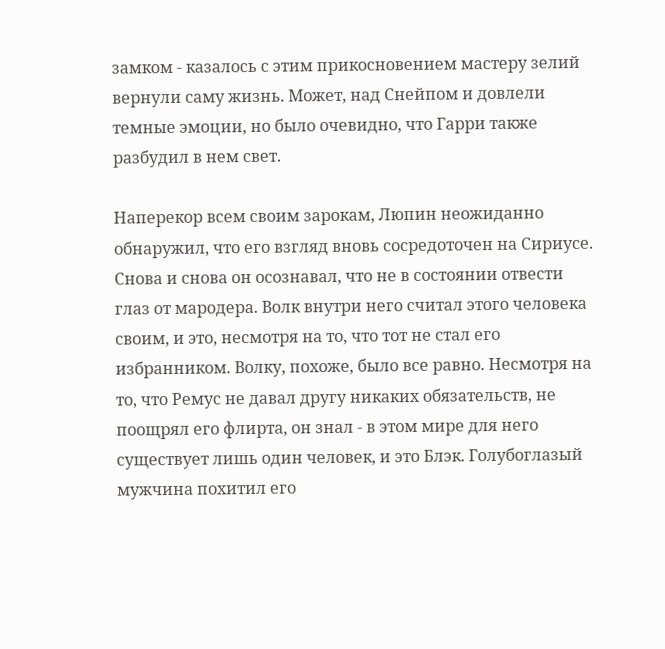замком - казалось с этим прикосновением мастеру зелий вернули саму жизнь. Может, над Снейпом и довлели темные эмоции, но было очевидно, что Гарри также разбудил в нем свет.

Наперекор всем своим зарокам, Люпин неожиданно обнаружил, что его взгляд вновь сосредоточен на Сириусе. Снова и снова он осознавал, что не в состоянии отвести глаз от мародера. Волк внутри него считал этого человека своим, и это, несмотря на то, что тот не стал его избранником. Волку, похоже, было все равно. Несмотря на то, что Ремус не давал другу никаких обязательств, не поощрял его флирта, он знал - в этом мире для него существует лишь один человек, и это Блэк. Голубоглазый мужчина похитил его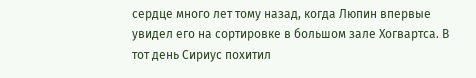сердце много лет тому назад, когда Люпин впервые увидел его на сортировке в большом зале Хогвартса. В тот день Сириус похитил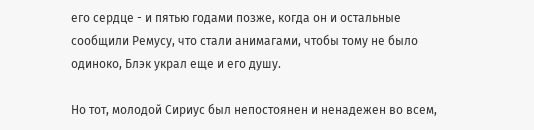его сердце - и пятью годами позже, когда он и остальные сообщили Ремусу, что стали анимагами, чтобы тому не было одиноко, Блэк украл еще и его душу.

Но тот, молодой Сириус был непостоянен и ненадежен во всем,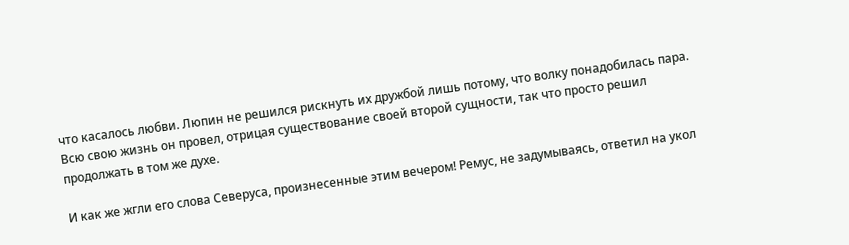что касалось любви. Люпин не решился рискнуть их дружбой лишь потому, что волку понадобилась пара. Всю свою жизнь он провел, отрицая существование своей второй сущности, так что просто решил продолжать в том же духе.

И как же жгли его слова Северуса, произнесенные этим вечером! Ремус, не задумываясь, ответил на укол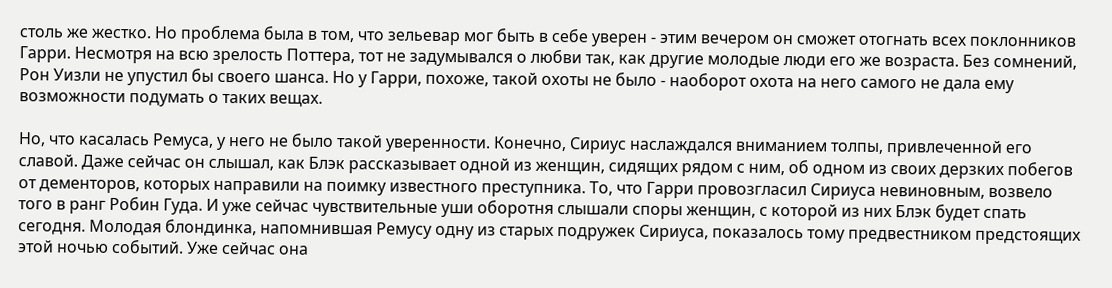столь же жестко. Но проблема была в том, что зельевар мог быть в себе уверен - этим вечером он сможет отогнать всех поклонников Гарри. Несмотря на всю зрелость Поттера, тот не задумывался о любви так, как другие молодые люди его же возраста. Без сомнений, Рон Уизли не упустил бы своего шанса. Но у Гарри, похоже, такой охоты не было - наоборот охота на него самого не дала ему возможности подумать о таких вещах.

Но, что касалась Ремуса, у него не было такой уверенности. Конечно, Сириус наслаждался вниманием толпы, привлеченной его славой. Даже сейчас он слышал, как Блэк рассказывает одной из женщин, сидящих рядом с ним, об одном из своих дерзких побегов от дементоров, которых направили на поимку известного преступника. То, что Гарри провозгласил Сириуса невиновным, возвело того в ранг Робин Гуда. И уже сейчас чувствительные уши оборотня слышали споры женщин, с которой из них Блэк будет спать сегодня. Молодая блондинка, напомнившая Ремусу одну из старых подружек Сириуса, показалось тому предвестником предстоящих этой ночью событий. Уже сейчас она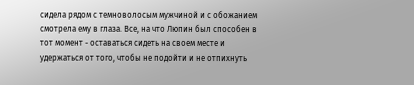сидела рядом с темноволосым мужчиной и с обожанием смотрела ему в глаза. Все, на что Люпин был способен в тот момент - оставаться сидеть на своем месте и удержаться от того, чтобы не подойти и не отпихнуть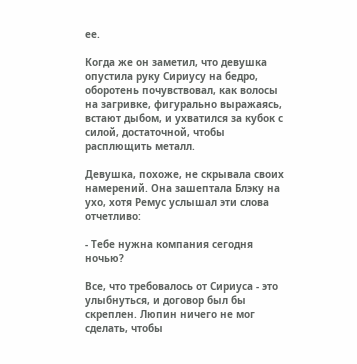ее.

Когда же он заметил, что девушка опустила руку Сириусу на бедро, оборотень почувствовал, как волосы на загривке, фигурально выражаясь, встают дыбом, и ухватился за кубок с силой, достаточной, чтобы расплющить металл.

Девушка, похоже, не скрывала своих намерений. Она зашептала Блэку на ухо, хотя Ремус услышал эти слова отчетливо:

- Тебе нужна компания сегодня ночью?

Все, что требовалось от Сириуса - это улыбнуться, и договор был бы скреплен. Люпин ничего не мог сделать, чтобы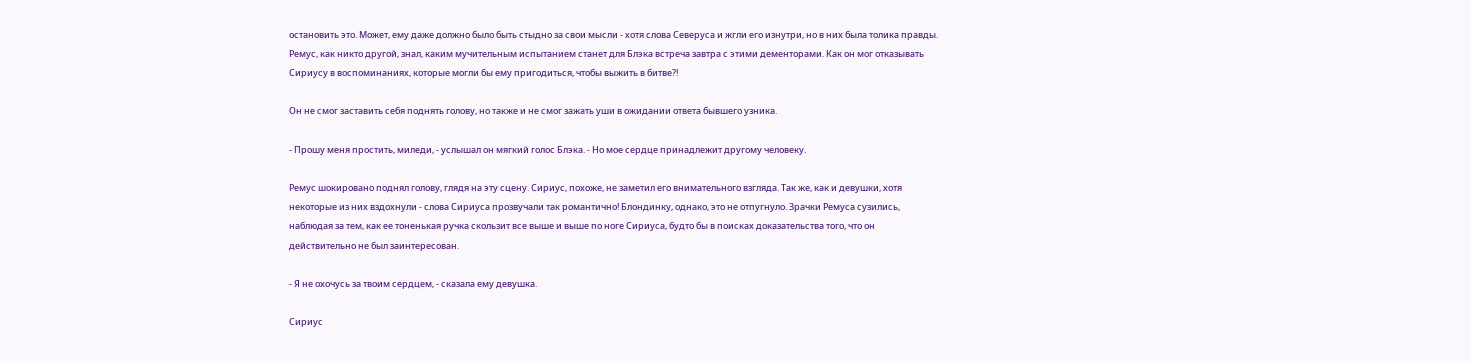остановить это. Может, ему даже должно было быть стыдно за свои мысли - хотя слова Северуса и жгли его изнутри, но в них была толика правды. Ремус, как никто другой, знал, каким мучительным испытанием станет для Блэка встреча завтра с этими дементорами. Как он мог отказывать Сириусу в воспоминаниях, которые могли бы ему пригодиться, чтобы выжить в битве?!

Он не смог заставить себя поднять голову, но также и не смог зажать уши в ожидании ответа бывшего узника.

- Прошу меня простить, миледи, - услышал он мягкий голос Блэка. - Но мое сердце принадлежит другому человеку.

Ремус шокировано поднял голову, глядя на эту сцену. Сириус, похоже, не заметил его внимательного взгляда. Так же, как и девушки, хотя некоторые из них вздохнули - слова Сириуса прозвучали так романтично! Блондинку, однако, это не отпугнуло. Зрачки Ремуса сузились, наблюдая за тем, как ее тоненькая ручка скользит все выше и выше по ноге Сириуса, будто бы в поисках доказательства того, что он действительно не был заинтересован.

- Я не охочусь за твоим сердцем, - сказала ему девушка.

Сириус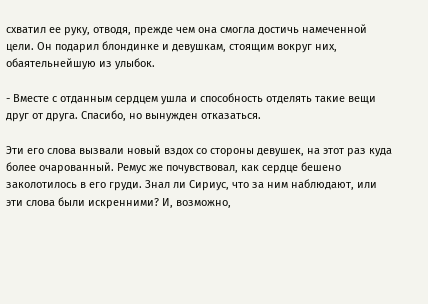схватил ее руку, отводя, прежде чем она смогла достичь намеченной цели. Он подарил блондинке и девушкам, стоящим вокруг них, обаятельнейшую из улыбок.

- Вместе с отданным сердцем ушла и способность отделять такие вещи друг от друга. Спасибо, но вынужден отказаться.

Эти его слова вызвали новый вздох со стороны девушек, на этот раз куда более очарованный. Ремус же почувствовал, как сердце бешено заколотилось в его груди. Знал ли Сириус, что за ним наблюдают, или эти слова были искренними? И, возможно,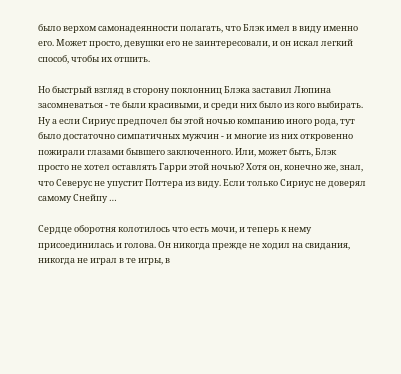было верхом самонадеянности полагать, что Блэк имел в виду именно его. Может просто, девушки его не заинтересовали, и он искал легкий способ, чтобы их отшить.

Но быстрый взгляд в сторону поклонниц Блэка заставил Люпина засомневаться - те были красивыми, и среди них было из кого выбирать. Ну а если Сириус предпочел бы этой ночью компанию иного рода, тут было достаточно симпатичных мужчин - и многие из них откровенно пожирали глазами бывшего заключенного. Или, может быть, Блэк просто не хотел оставлять Гарри этой ночью? Хотя он, конечно же, знал, что Северус не упустит Поттера из виду. Если только Сириус не доверял самому Снейпу …

Сердце оборотня колотилось что есть мочи, и теперь к нему присоединилась и голова. Он никогда прежде не ходил на свидания, никогда не играл в те игры, в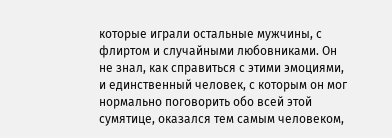которые играли остальные мужчины, с флиртом и случайными любовниками. Он не знал, как справиться с этими эмоциями, и единственный человек, с которым он мог нормально поговорить обо всей этой сумятице, оказался тем самым человеком,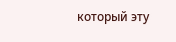который эту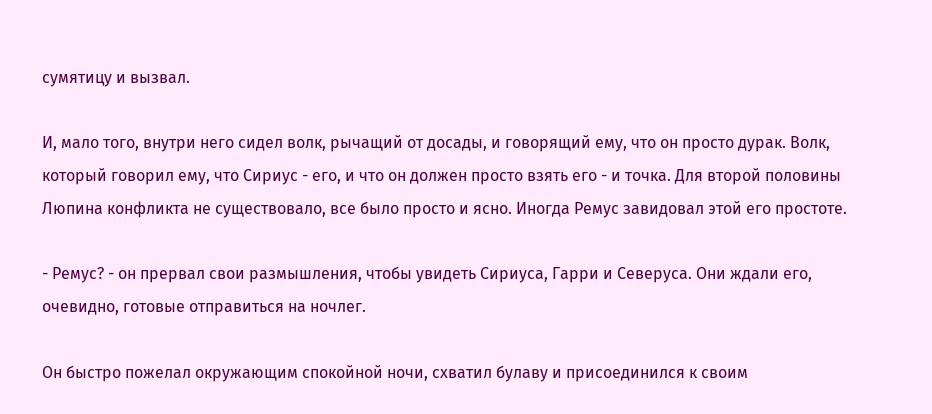сумятицу и вызвал.

И, мало того, внутри него сидел волк, рычащий от досады, и говорящий ему, что он просто дурак. Волк, который говорил ему, что Сириус - его, и что он должен просто взять его - и точка. Для второй половины Люпина конфликта не существовало, все было просто и ясно. Иногда Ремус завидовал этой его простоте.

- Ремус? - он прервал свои размышления, чтобы увидеть Сириуса, Гарри и Северуса. Они ждали его, очевидно, готовые отправиться на ночлег.

Он быстро пожелал окружающим спокойной ночи, схватил булаву и присоединился к своим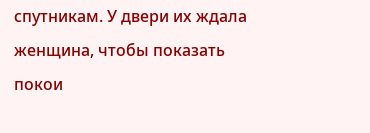спутникам. У двери их ждала женщина, чтобы показать покои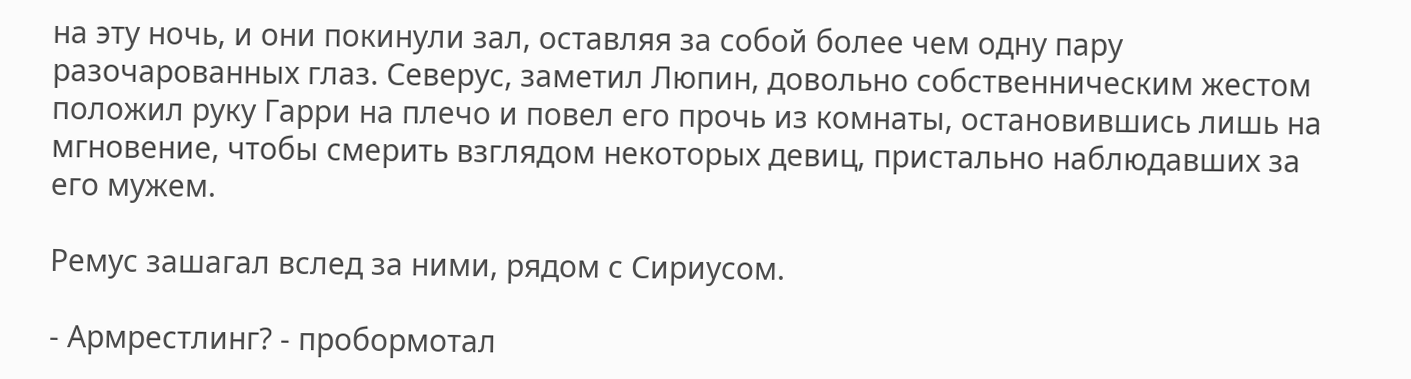на эту ночь, и они покинули зал, оставляя за собой более чем одну пару разочарованных глаз. Северус, заметил Люпин, довольно собственническим жестом положил руку Гарри на плечо и повел его прочь из комнаты, остановившись лишь на мгновение, чтобы смерить взглядом некоторых девиц, пристально наблюдавших за его мужем.

Ремус зашагал вслед за ними, рядом с Сириусом.

- Армрестлинг? - пробормотал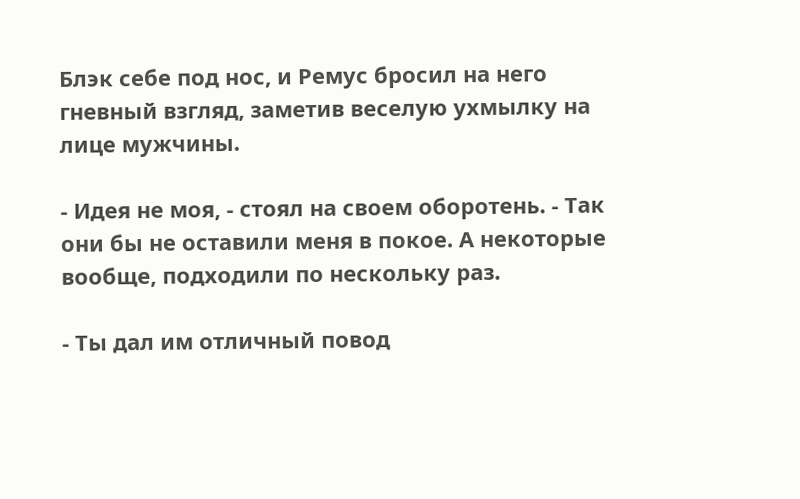Блэк себе под нос, и Ремус бросил на него гневный взгляд, заметив веселую ухмылку на лице мужчины.

- Идея не моя, - стоял на своем оборотень. - Так они бы не оставили меня в покое. А некоторые вообще, подходили по нескольку раз.

- Ты дал им отличный повод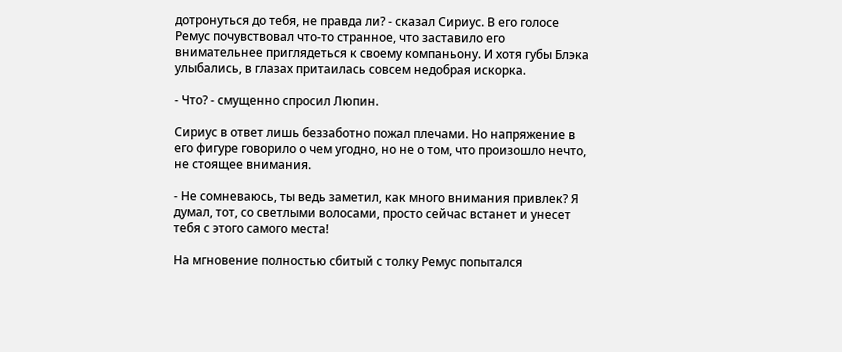дотронуться до тебя, не правда ли? - сказал Сириус. В его голосе Ремус почувствовал что-то странное, что заставило его внимательнее приглядеться к своему компаньону. И хотя губы Блэка улыбались, в глазах притаилась совсем недобрая искорка.

- Что? - смущенно спросил Люпин.

Сириус в ответ лишь беззаботно пожал плечами. Но напряжение в его фигуре говорило о чем угодно, но не о том, что произошло нечто, не стоящее внимания.

- Не сомневаюсь, ты ведь заметил, как много внимания привлек? Я думал, тот, со светлыми волосами, просто сейчас встанет и унесет тебя с этого самого места!

На мгновение полностью сбитый с толку Ремус попытался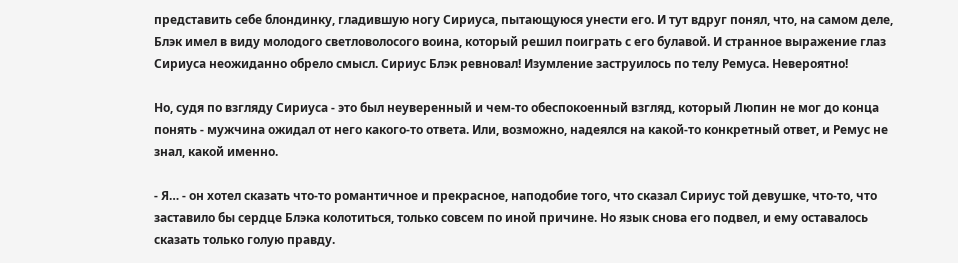представить себе блондинку, гладившую ногу Сириуса, пытающуюся унести его. И тут вдруг понял, что, на самом деле, Блэк имел в виду молодого светловолосого воина, который решил поиграть с его булавой. И странное выражение глаз Сириуса неожиданно обрело смысл. Сириус Блэк ревновал! Изумление заструилось по телу Ремуса. Невероятно!

Но, судя по взгляду Сириуса - это был неуверенный и чем-то обеспокоенный взгляд, который Люпин не мог до конца понять - мужчина ожидал от него какого-то ответа. Или, возможно, надеялся на какой-то конкретный ответ, и Ремус не знал, какой именно.

- Я… - он хотел сказать что-то романтичное и прекрасное, наподобие того, что сказал Сириус той девушке, что-то, что заставило бы сердце Блэка колотиться, только совсем по иной причине. Но язык снова его подвел, и ему оставалось сказать только голую правду.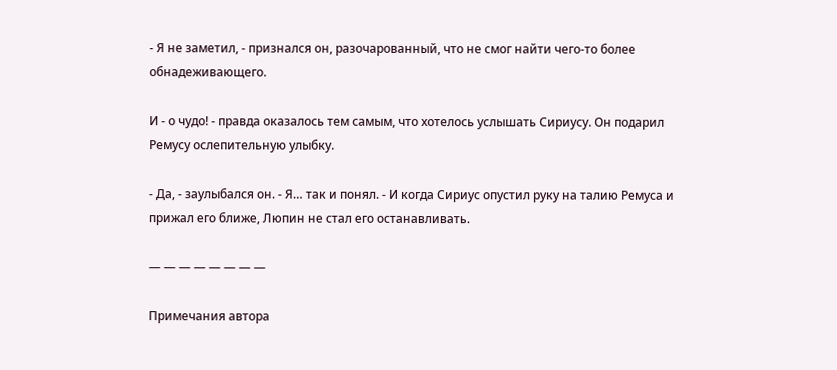- Я не заметил, - признался он, разочарованный, что не смог найти чего-то более обнадеживающего.

И - о чудо! - правда оказалось тем самым, что хотелось услышать Сириусу. Он подарил Ремусу ослепительную улыбку.

- Да, - заулыбался он. - Я… так и понял. - И когда Сириус опустил руку на талию Ремуса и прижал его ближе, Люпин не стал его останавливать.

— — — — — — — —

Примечания автора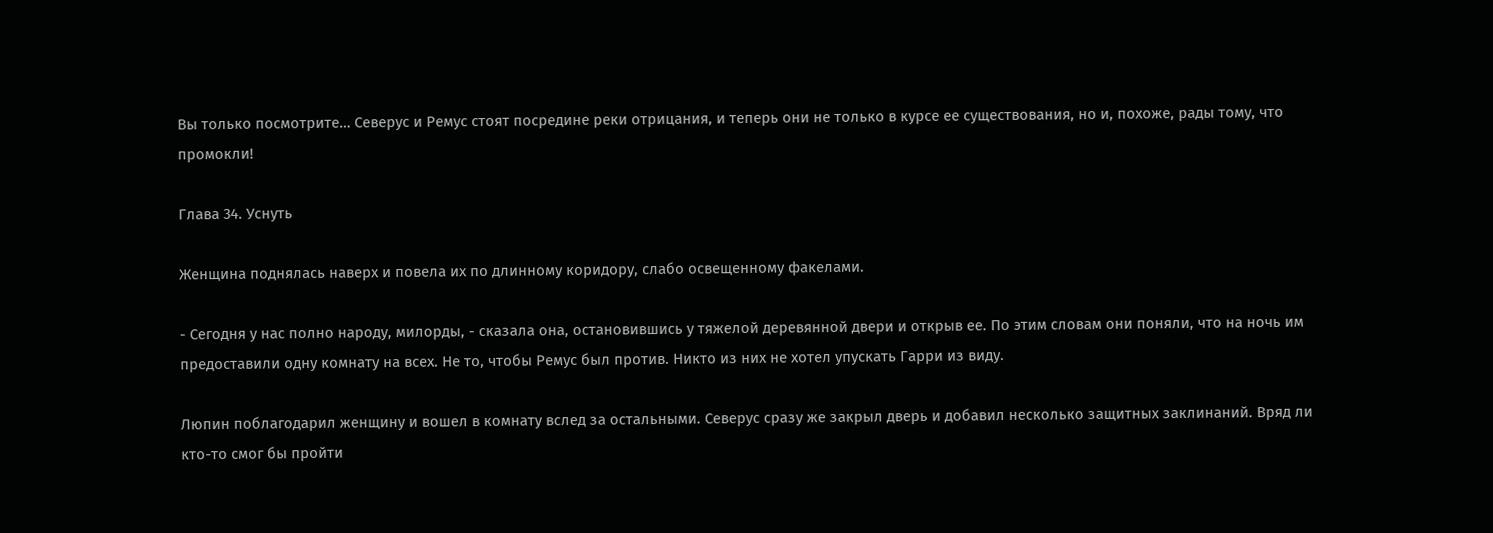Вы только посмотрите… Северус и Ремус стоят посредине реки отрицания, и теперь они не только в курсе ее существования, но и, похоже, рады тому, что промокли!

Глава 34. Уснуть

Женщина поднялась наверх и повела их по длинному коридору, слабо освещенному факелами.

- Сегодня у нас полно народу, милорды, - сказала она, остановившись у тяжелой деревянной двери и открыв ее. По этим словам они поняли, что на ночь им предоставили одну комнату на всех. Не то, чтобы Ремус был против. Никто из них не хотел упускать Гарри из виду.

Люпин поблагодарил женщину и вошел в комнату вслед за остальными. Северус сразу же закрыл дверь и добавил несколько защитных заклинаний. Вряд ли кто-то смог бы пройти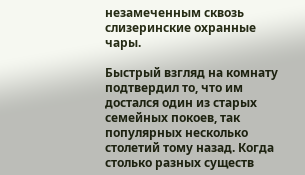незамеченным сквозь слизеринские охранные чары.

Быстрый взгляд на комнату подтвердил то, что им достался один из старых семейных покоев, так популярных несколько столетий тому назад. Когда столько разных существ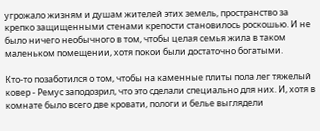угрожало жизням и душам жителей этих земель, пространство за крепко защищенными стенами крепости становилось роскошью. И не было ничего необычного в том, чтобы целая семья жила в таком маленьком помещении, хотя покои были достаточно богатыми.

Кто-то позаботился о том, чтобы на каменные плиты пола лег тяжелый ковер - Ремус заподозрил, что это сделали специально для них. И, хотя в комнате было всего две кровати, пологи и белье выглядели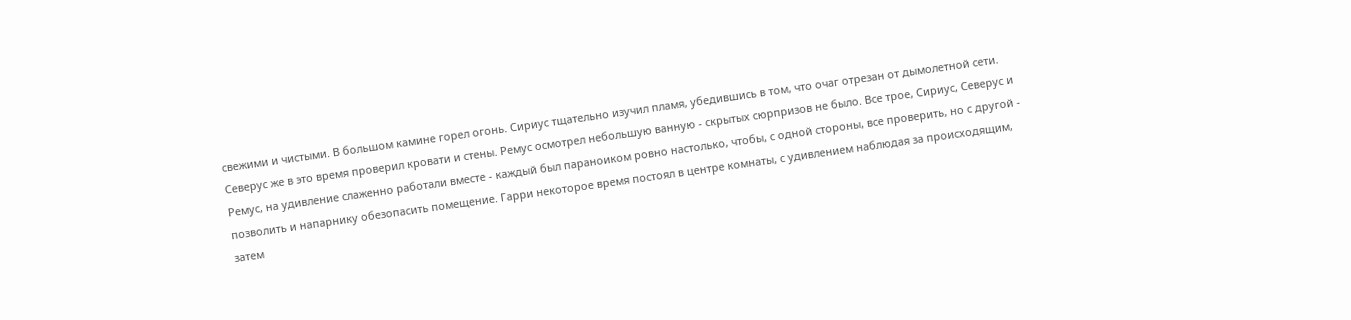свежими и чистыми. В большом камине горел огонь. Сириус тщательно изучил пламя, убедившись в том, что очаг отрезан от дымолетной сети. Северус же в это время проверил кровати и стены. Ремус осмотрел небольшую ванную - скрытых сюрпризов не было. Все трое, Сириус, Северус и Ремус, на удивление слаженно работали вместе - каждый был параноиком ровно настолько, чтобы, с одной стороны, все проверить, но с другой - позволить и напарнику обезопасить помещение. Гарри некоторое время постоял в центре комнаты, с удивлением наблюдая за происходящим, затем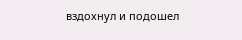вздохнул и подошел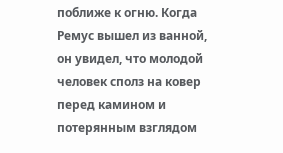поближе к огню. Когда Ремус вышел из ванной, он увидел, что молодой человек сполз на ковер перед камином и потерянным взглядом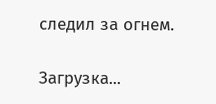следил за огнем.

Загрузка...